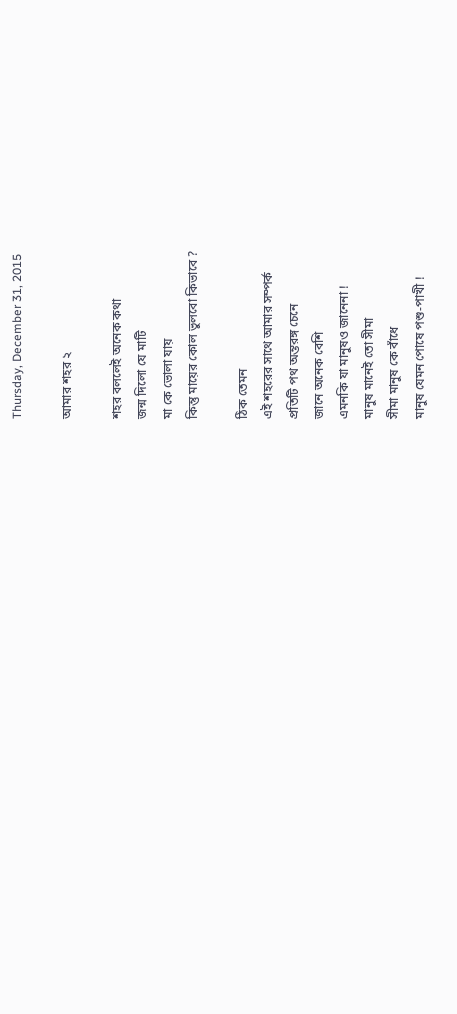Thursday, December 31, 2015

আমার শহর ২

শহর বললেই অনেক কথা
জন্ম দিলো যে মাটি
মা কে ভোলা যায়
কিন্তু মায়ের কোল ভুলবো কিভাবে ?

ঠিক তেমন
এই শহরের সাথে আমার সম্পর্ক
প্রতিটি পথ অন্তরঙ্গ চেনে
জানে অনেক বেশি
এমনকি যা মানুষও জানেনা !
মানুষ মানেই তো সীমা
সীমা মানুষ কে বাঁধে
মানুষ যেমন পোষে পশু-পাখী !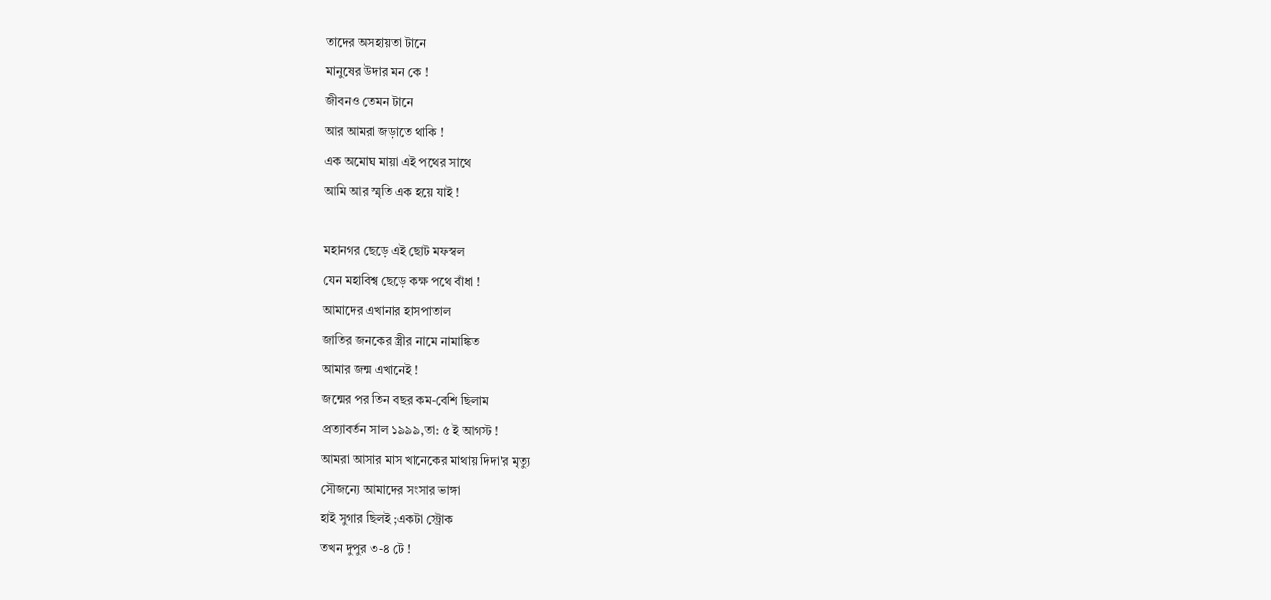তাদের অসহায়তা টানে
মানুষের উদার মন কে !
জীবনও তেমন টানে
আর আমরা জড়াতে থাকি !
এক অমোঘ মায়া এই পথের সাথে
আমি আর স্মৃতি এক হয়ে যাই !

মহানগর ছেড়ে এই ছোট মফস্বল
যেন মহাবিশ্ব ছেড়ে কক্ষ পথে বাঁধা !
আমাদের এখানার হাসপাতাল
জাতির জনকের স্ত্রীর নামে নামাঙ্কিত
আমার জন্ম এখানেই !
জন্মের পর তিন বছর কম-বেশি ছিলাম
প্রত্যাবর্তন সাল ১৯৯৯,তা: ৫ ই আগস্ট !
আমরা আসার মাস খানেকের মাথায় দিদা'র মৃত্যু
সৌজন্যে আমাদের সংসার ভাঙ্গা
হাই সুগার ছিলই ;একটা স্ট্রোক
তখন দুপুর ৩-৪ টে !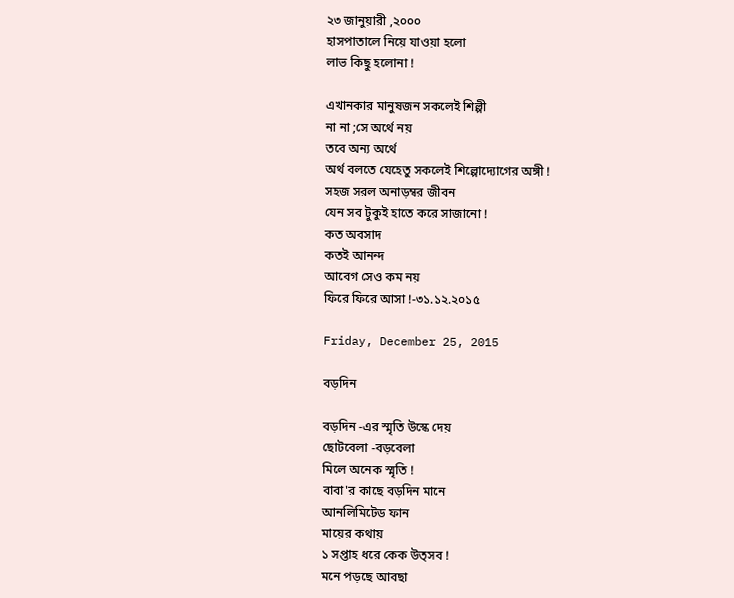২৩ জানুয়ারী ,২০০০
হাসপাতালে নিয়ে যাওয়া হলো
লাভ কিছু হলোনা !

এখানকার মানুষজন সকলেই শিল্পী
না না ;সে অর্থে নয়
তবে অন্য অর্থে
অর্থ বলতে যেহেতু সকলেই শিল্পোদ্যোগের অঙ্গী !
সহজ সরল অনাড়ম্বর জীবন
যেন সব টুকুই হাতে করে সাজানো !
কত অবসাদ
কতই আনন্দ
আবেগ সেও কম নয়
ফিরে ফিরে আসা !-৩১.১২.২০১৫

Friday, December 25, 2015

বড়দিন

বড়দিন -এর স্মৃতি উস্কে দেয়
ছোটবেলা -বড়বেলা
মিলে অনেক স্মৃতি !
বাবা'র কাছে বড়দিন মানে
আনলিমিটেড ফান
মায়ের কথায়
১ সপ্তাহ ধরে কেক উত্সব !
মনে পড়ছে আবছা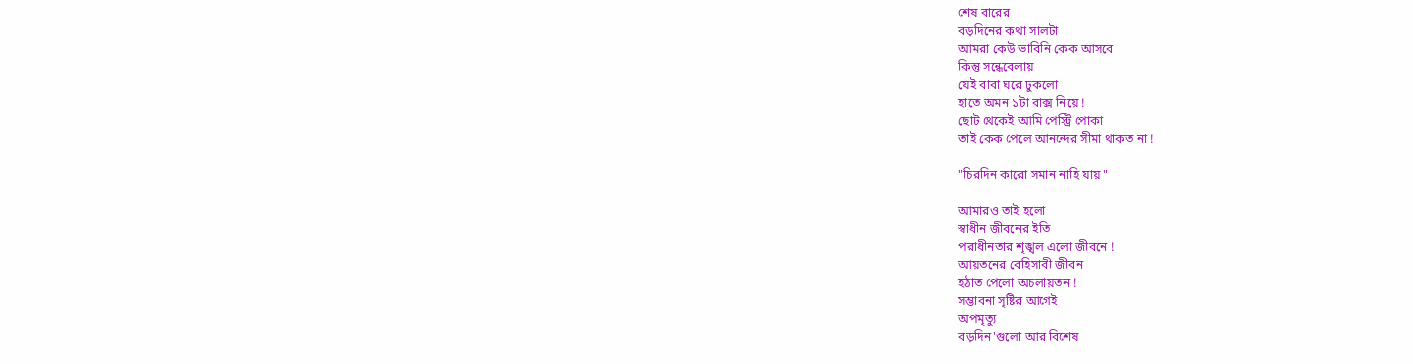শেষ বারের
বড়দিনের কথা সালটা
আমরা কেউ ভাবিনি কেক আসবে
কিন্তু সন্ধেবেলায়
যেই বাবা ঘরে ঢুকলো
হাতে অমন ১টা বাক্স নিয়ে !
ছোট থেকেই আমি পেস্ট্রি পোকা
তাই কেক পেলে আনন্দের সীমা থাকত না !

"চিরদিন কারো সমান নাহি যায় "

আমারও তাই হলো
স্বাধীন জীবনের ইতি
পরাধীনতার শৃঙ্খল এলো জীবনে !
আয়তনের বেহিসাবী জীবন
হঠাত পেলো অচলায়তন !
সম্ভাবনা সৃষ্টির আগেই
অপমৃত্যু
বড়দিন'গুলো আর বিশেষ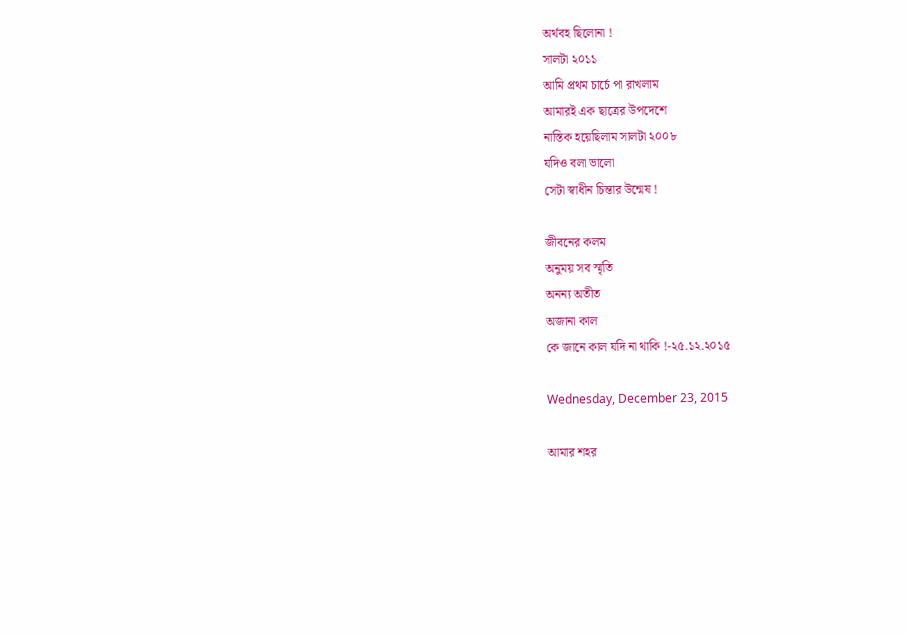অর্থবহ ছিলোনা !
সালটা ২০১১
আমি প্রথম চার্চে পা রাখলাম
আমারই এক ছাত্রের উপদেশে
নাস্তিক হয়েছিলাম সালটা ২০০৮
যদিও বলা ভালো
সেটা স্বাধীন চিন্তার উন্মেষ !

জীবনের কলম
অনুময় সব স্মৃতি
অনন্য অতীত
অজানা কাল
কে জানে কাল যদি না থাকি !-২৫.১২.২০১৫

Wednesday, December 23, 2015

আমার শহর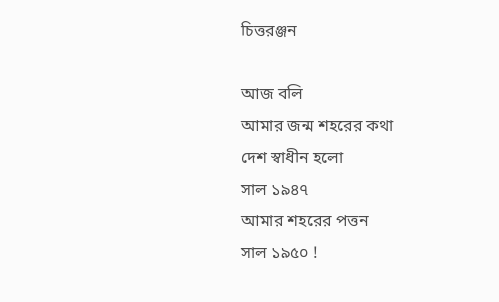চিত্তরঞ্জন

আজ বলি
আমার জন্ম শহরের কথা
দেশ স্বাধীন হলো
সাল ১৯৪৭
আমার শহরের পত্তন
সাল ১৯৫০ !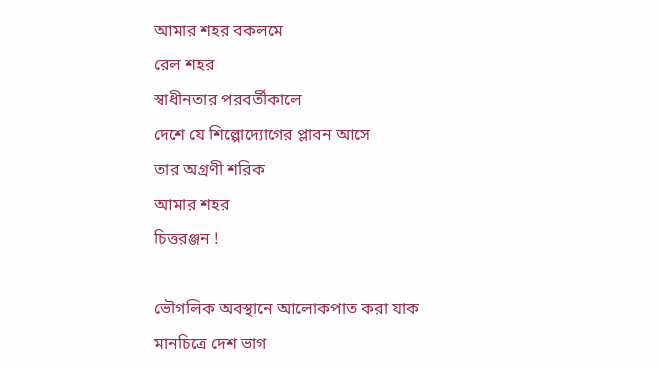আমার শহর বকলমে
রেল শহর
স্বাধীনতার পরবর্তীকালে
দেশে যে শিল্পোদ্যোগের প্লাবন আসে
তার অগ্রণী শরিক
আমার শহর
চিত্তরঞ্জন !

ভৌগলিক অবস্থানে আলোকপাত করা যাক
মানচিত্রে দেশ ভাগ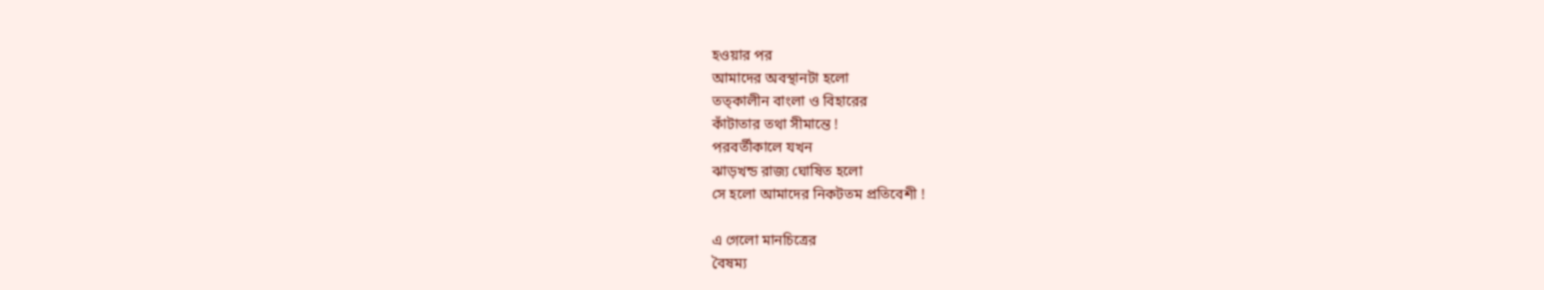হওয়ার পর
আমাদের অবস্থানটা হলো
তত্কালীন বাংলা ও বিহারের
কাঁটাতার তথা সীমান্তে !
পরবর্তীকালে যখন
ঝাড়খন্ড রাজ্য ঘোষিত হলো
সে হলো আমাদের নিকটতম প্রতিবেশী !

এ গেলো মানচিত্রের
বৈষম্য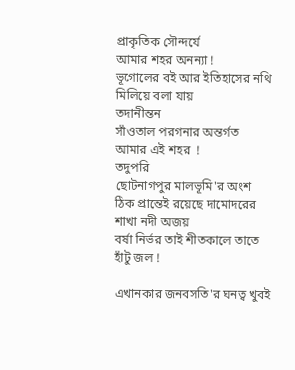প্রাকৃতিক সৌন্দর্যে
আমার শহর অনন্যা !
ভূগোলের বই আর ইতিহাসের নথি মিলিয়ে বলা যায়
তদানীন্তন
সাঁওতাল পরগনার অন্তর্গত
আমার এই শহর  !
তদুপরি
ছোটনাগপুর মালভূমি'র অংশ
ঠিক প্রান্তেই রয়েছে দামোদরের শাখা নদী অজয়
বর্ষা নির্ভর তাই শীতকালে তাতে হাঁটু জল !

এখানকার জনবসতি'র ঘনত্ব খুবই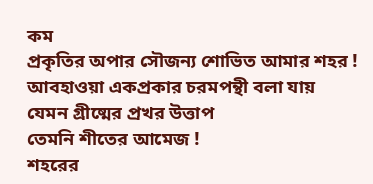কম
প্রকৃতির অপার সৌজন্য শোভিত আমার শহর !
আবহাওয়া একপ্রকার চরমপন্থী বলা যায়
যেমন গ্রীষ্মের প্রখর উত্তাপ
তেমনি শীতের আমেজ !
শহরের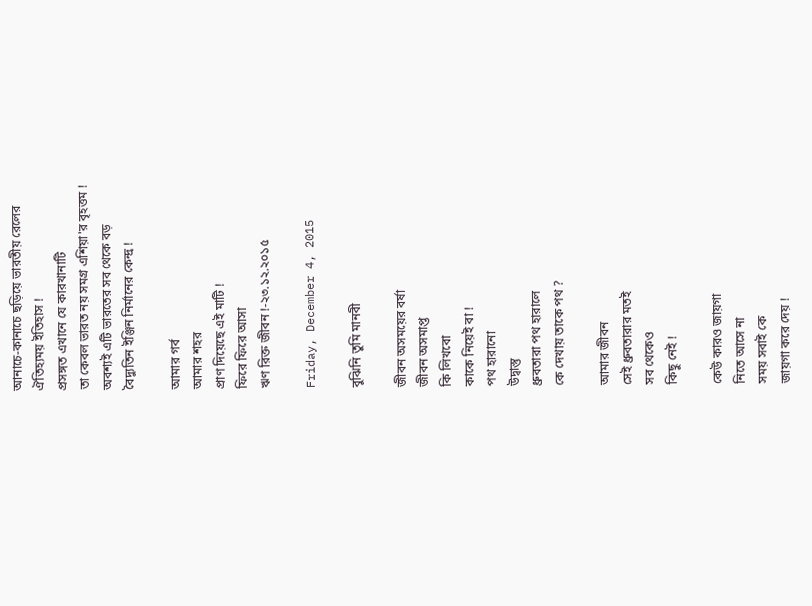আনাচে-কানাচে ছড়িয়ে ভারতীয় রেলের
ঐতিহ্যময় ইতিহাস !
প্রসঙ্গত এখানে যে কারখানাটি
তা কেবল ভারত নয় সমগ্র এশিয়া'র বৃহত্তম !
অবশ্যই এটি ভারতের সব থেকে বড়
বৈদ্যুতিন ইঞ্জিন নির্মানের কেন্দ্র !

আমার গর্ব
আমার শহর
প্রাণ দিয়েছে এই মাটি !
ফিরে ফিরে আসা
ঋণ রিক্ত জীবন !-২৩.১২.২০১৫

Friday, December 4, 2015

বুঝিনি তুমি মানবী

জীবন অসময়ের বর্ষা
জীবন অসমাপ্ত
কি লিখবো
কাকে নিয়েই বা !
পথ হারানো
উদ্বাস্তু
ধ্রুবতারা পথ হারালে
কে দেখায় তাকে পথ ?

আমার জীবন
সেই ধ্রুবতারার মতই
সব থেকেও
কিছু নেই !

কেউ কারও জায়গা
নিতে আসে না
সময় সবাই কে
জায়গা করে দেয় !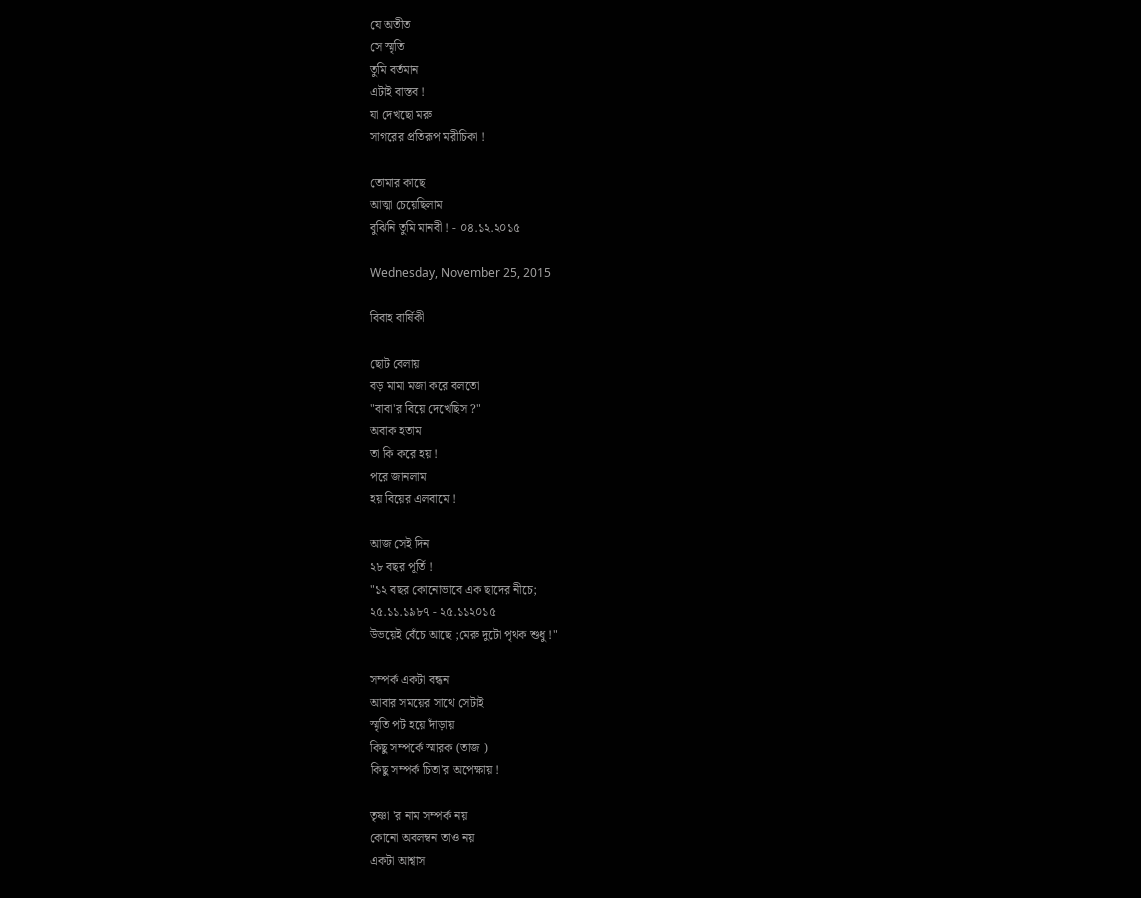যে অতীত
সে স্মৃতি
তুমি বর্তমান
এটাই বাস্তব !
যা দেখছো মরু
সাগরের প্রতিরূপ মরীচিকা !

তোমার কাছে
আত্মা চেয়েছিলাম
বুঝিনি তুমি মানবী ! - ০৪.১২.২০১৫

Wednesday, November 25, 2015

বিবাহ বার্ষিকী

ছোট বেলায়
বড় মামা মজা করে বলতো
"বাবা'র বিয়ে দেখেছিস ?"
অবাক হতাম
তা কি করে হয় !
পরে জানলাম
হয় বিয়ের এলবামে !

আজ সেই দিন
২৮ বছর পূর্তি !
"১২ বছর কোনোভাবে এক ছাদের নীচে;
২৫.১১.১৯৮৭ - ২৫.১১২০১৫
উভয়েই বেঁচে আছে ;মেরু দুটো পৃথক শুধু !"

সম্পর্ক একটা বন্ধন
আবার সময়ের সাথে সেটাই
স্মৃতি পট হয়ে দাঁড়ায়
কিছু সম্পর্কে স্মারক (তাজ )
কিছু সম্পর্ক চিতা'র অপেক্ষায় !

তৃষ্ণা 'র নাম সম্পর্ক নয়
কোনো অবলম্বন তাও নয়
একটা আশ্বাস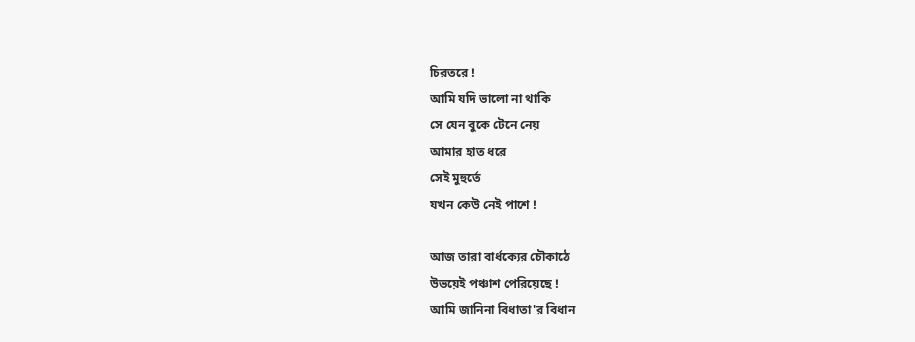চিরতরে !
আমি যদি ভালো না থাকি
সে যেন বুকে টেনে নেয়
আমার হাত ধরে
সেই মুহুর্তে
যখন কেউ নেই পাশে !

আজ তারা বার্ধক্যের চৌকাঠে
উভয়েই পঞ্চাশ পেরিয়েছে !
আমি জানিনা বিধাতা'র বিধান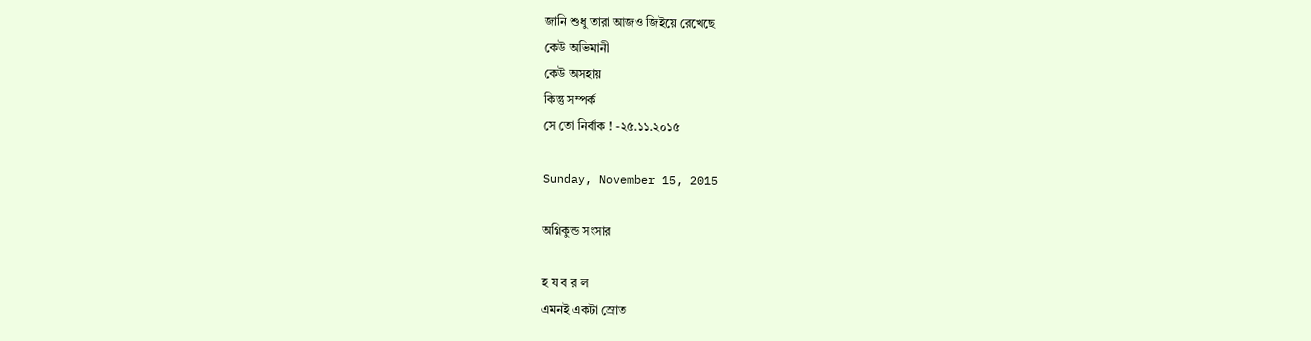জানি শুধু তারা আজও জিইয়ে রেখেছে
কেউ অভিমানী
কেউ অসহায়
কিন্তু সম্পর্ক
সে তো নির্বাক ! -২৫.১১.২০১৫

Sunday, November 15, 2015

অগ্নিকুন্ড সংসার

হ য ব র ল
এমনই একটা স্রোত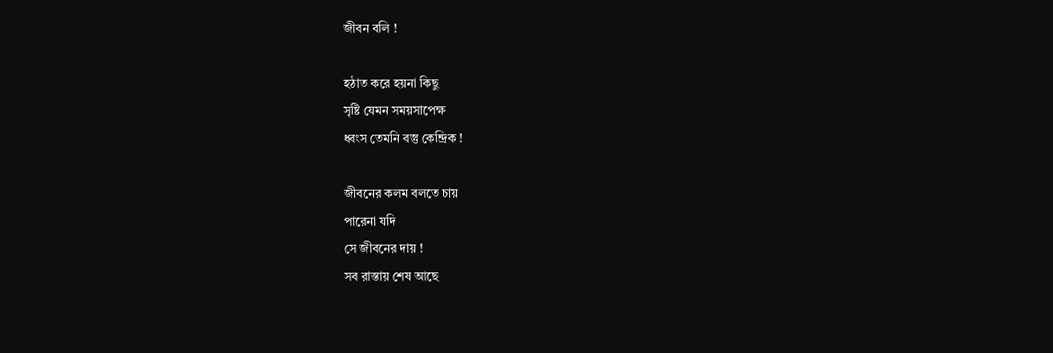জীবন বলি !

হঠাত করে হয়না কিছু
সৃষ্টি যেমন সময়সাপেক্ষ
ধ্বংস তেমনি বস্তু কেন্দ্রিক !

জীবনের কলম বলতে চায়
পারেনা যদি
সে জীবনের দায় !
সব রাস্তায় শেষ আছে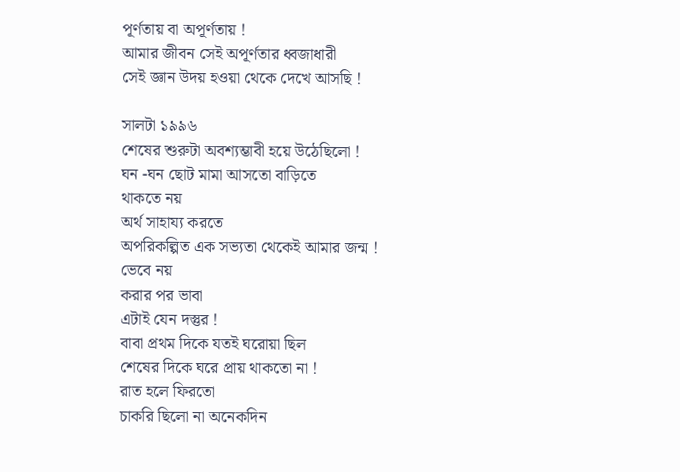পূর্ণতায় বা অপূর্ণতায় !
আমার জীবন সেই অপূর্ণতার ধ্বজাধারী
সেই জ্ঞান উদয় হওয়া থেকে দেখে আসছি !

সালটা ১৯৯৬
শেষের শুরুটা অবশ্যম্ভাবী হয়ে উঠেছিলো !
ঘন -ঘন ছোট মামা আসতো বাড়িতে
থাকতে নয়
অর্থ সাহায্য করতে
অপরিকল্পিত এক সভ্যতা থেকেই আমার জন্ম !
ভেবে নয়
করার পর ভাবা
এটাই যেন দস্তুর !
বাবা প্রথম দিকে যতই ঘরোয়া ছিল
শেষের দিকে ঘরে প্রায় থাকতো না !
রাত হলে ফিরতো
চাকরি ছিলো না অনেকদিন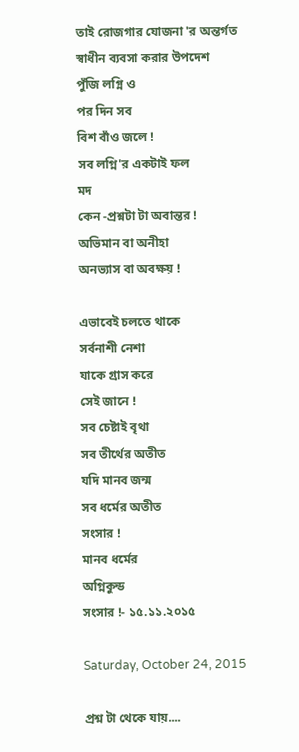তাই রোজগার যোজনা 'র অন্তর্গত
স্বাধীন ব্যবসা করার উপদেশ
পুঁজি লগ্নি ও
পর দিন সব
বিশ বাঁও জলে !
সব লগ্নি'র একটাই ফল
মদ
কেন -প্রশ্নটা টা অবান্তর !
অভিমান বা অনীহা
অনভ্যাস বা অবক্ষয় !

এভাবেই চলতে থাকে
সর্বনাশী নেশা
যাকে গ্রাস করে
সেই জানে !
সব চেষ্টাই বৃথা
সব তীর্থের অতীত
যদি মানব জন্ম
সব ধর্মের অতীত
সংসার !
মানব ধর্মের
অগ্নিকুন্ড
সংসার !- ১৫.১১.২০১৫

Saturday, October 24, 2015

প্রশ্ন টা থেকে যায়....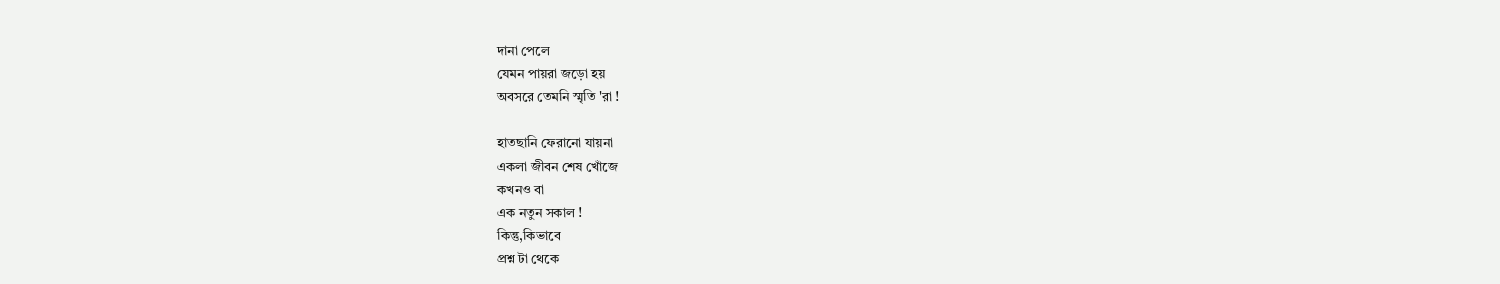দানা পেলে
যেমন পায়রা জড়ো হয়
অবসরে তেমনি স্মৃতি 'রা !

হাতছানি ফেরানো যায়না
একলা জীবন শেষ খোঁজে
কখনও বা
এক নতুন সকাল !
কিন্তু,কিভাবে
প্রশ্ন টা থেকে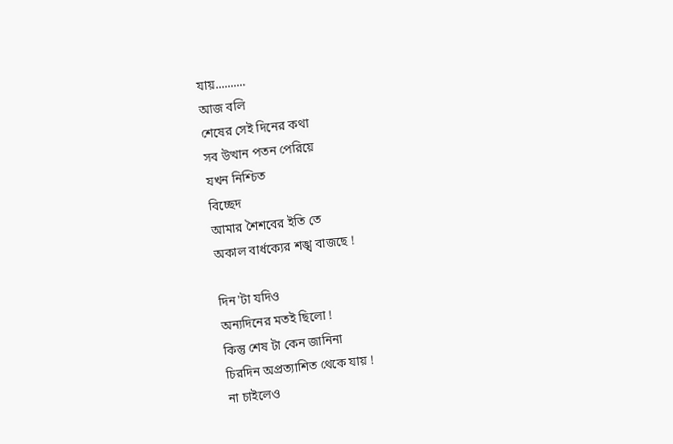যায়..........
আজ বলি
শেষের সেই দিনের কথা
সব উত্থান পতন পেরিয়ে
যখন নিশ্চিত
বিচ্ছেদ
আমার শৈশবের ইতি তে
অকাল বার্ধক্যের শঙ্খ বাজছে !

দিন'টা যদিও
অন্যদিনের মতই ছিলো !
কিন্তু শেষ টা কেন জানিনা
চিরদিন অপ্রত্যাশিত থেকে যায় !
না চাইলেও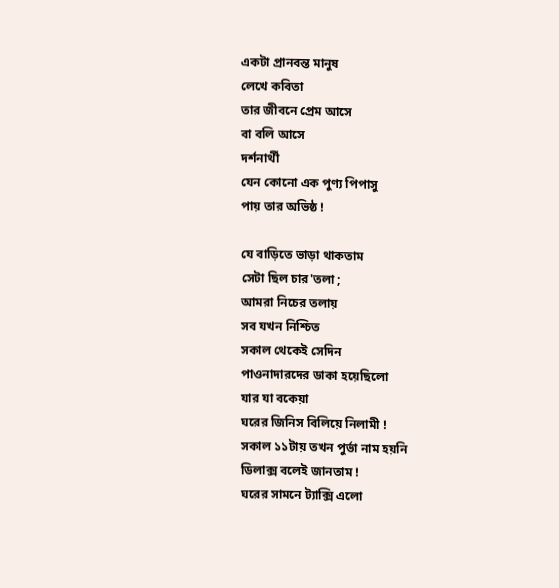একটা প্রানবন্ত মানুষ
লেখে কবিতা
তার জীবনে প্রেম আসে
বা বলি আসে
দর্শনার্থী
যেন কোনো এক পুণ্য পিপাসু
পায় তার অভিষ্ঠ !

যে বাড়িতে ভাড়া থাকতাম
সেটা ছিল চার'তলা ;
আমরা নিচের তলায়
সব যখন নিশ্চিত
সকাল থেকেই সেদিন
পাওনাদারদের ডাকা হয়েছিলো
যার যা বকেয়া
ঘরের জিনিস বিলিয়ে নিলামী !
সকাল ১১টায় তখন পুর্ভা নাম হয়নি
ডিলাক্স বলেই জানতাম !
ঘরের সামনে ট্যাক্সি এলো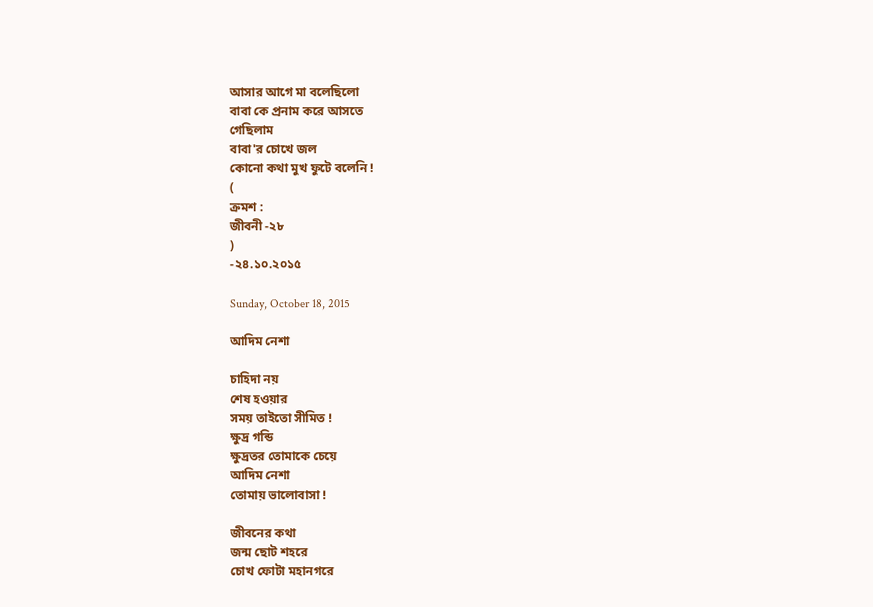আসার আগে মা বলেছিলো
বাবা কে প্রনাম করে আসতে
গেছিলাম
বাবা'র চোখে জল
কোনো কথা মুখ ফুটে বলেনি !
(
ক্রমশ :
জীবনী -২৮
)
-২৪.১০.২০১৫

Sunday, October 18, 2015

আদিম নেশা

চাহিদা নয়
শেষ হওয়ার
সময় তাইতো সীমিত !
ক্ষুদ্র গন্ডি
ক্ষুদ্রতর তোমাকে চেয়ে
আদিম নেশা
তোমায় ভালোবাসা !

জীবনের কথা
জন্ম ছোট শহরে
চোখ ফোটা মহানগরে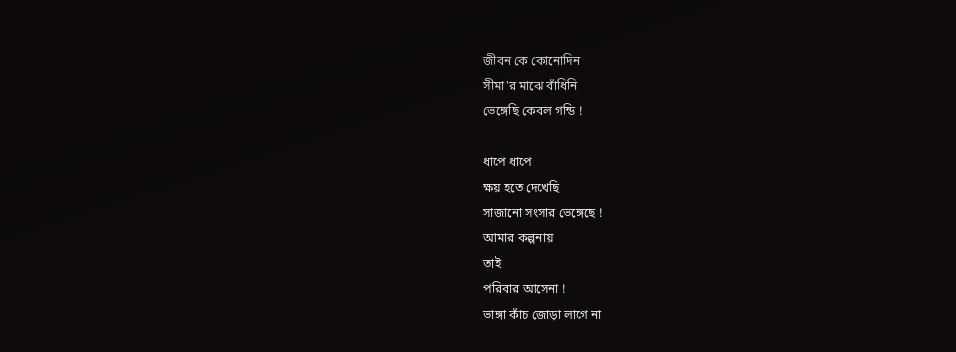জীবন কে কোনোদিন
সীমা'র মাঝে বাঁধিনি
ভেঙ্গেছি কেবল গন্ডি !

ধাপে ধাপে
ক্ষয় হতে দেখেছি
সাজানো সংসার ভেঙ্গেছে !
আমার কল্পনায়
তাই
পরিবার আসেনা !
ভাঙ্গা কাঁচ জোড়া লাগে না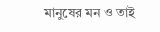মানুষের মন ও তাই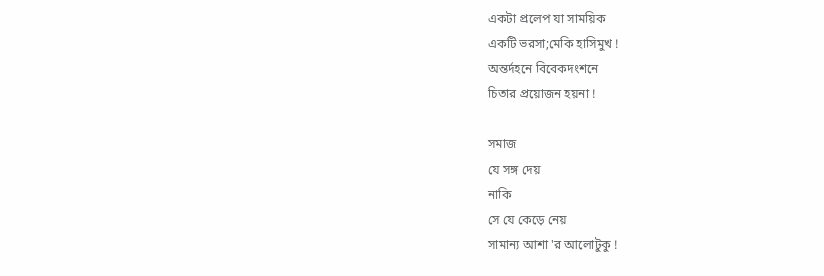একটা প্রলেপ যা সাময়িক
একটি ভরসা;মেকি হাসিমুখ !
অন্তর্দহনে বিবেকদংশনে
চিতার প্রয়োজন হয়না !

সমাজ
যে সঙ্গ দেয়
নাকি
সে যে কেড়ে নেয়
সামান্য আশা 'র আলোটুকু !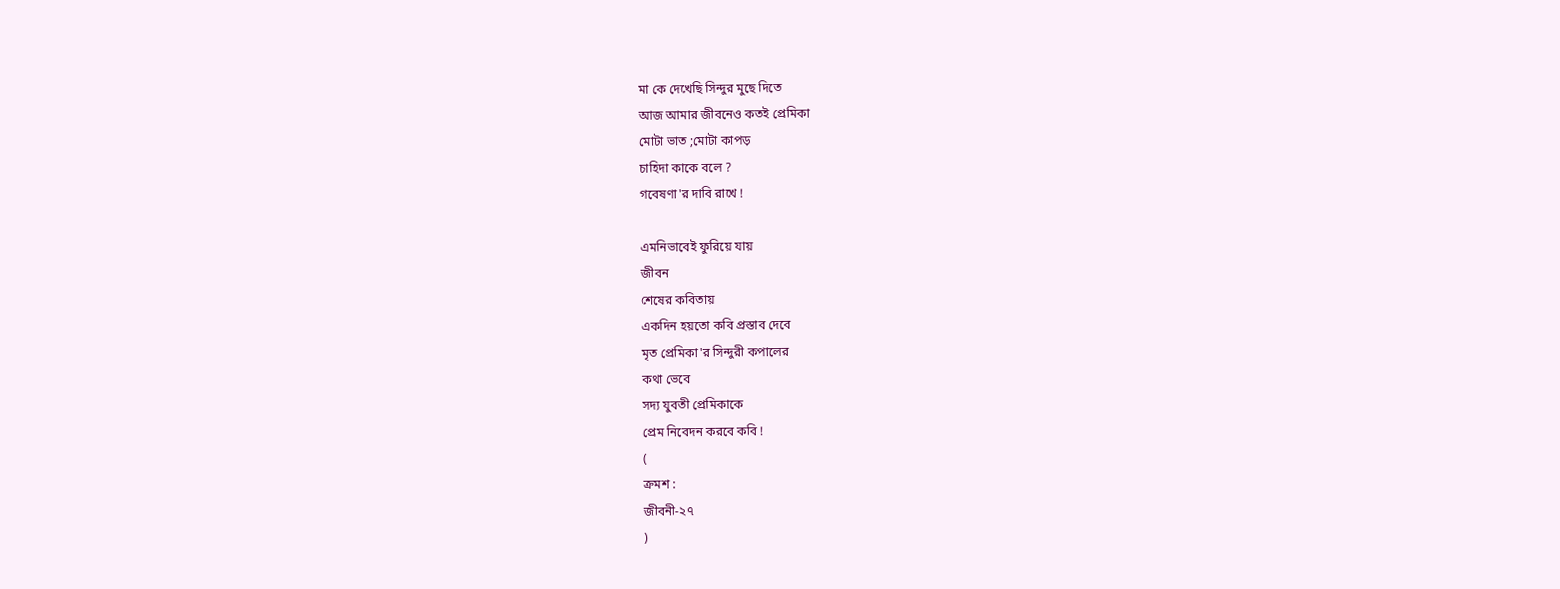মা কে দেখেছি সিন্দুর মুছে দিতে
আজ আমার জীবনেও কতই প্রেমিকা
মোটা ভাত ;মোটা কাপড়
চাহিদা কাকে বলে ?
গবেষণা'র দাবি রাখে !

এমনিভাবেই ফুরিয়ে যায়
জীবন
শেষের কবিতায়
একদিন হয়তো কবি প্রস্তাব দেবে
মৃত প্রেমিকা'র সিন্দুরী কপালের
কথা ভেবে
সদ্য যুবতী প্রেমিকাকে
প্রেম নিবেদন করবে কবি !
(
ক্রমশ :
জীবনী-২৭
)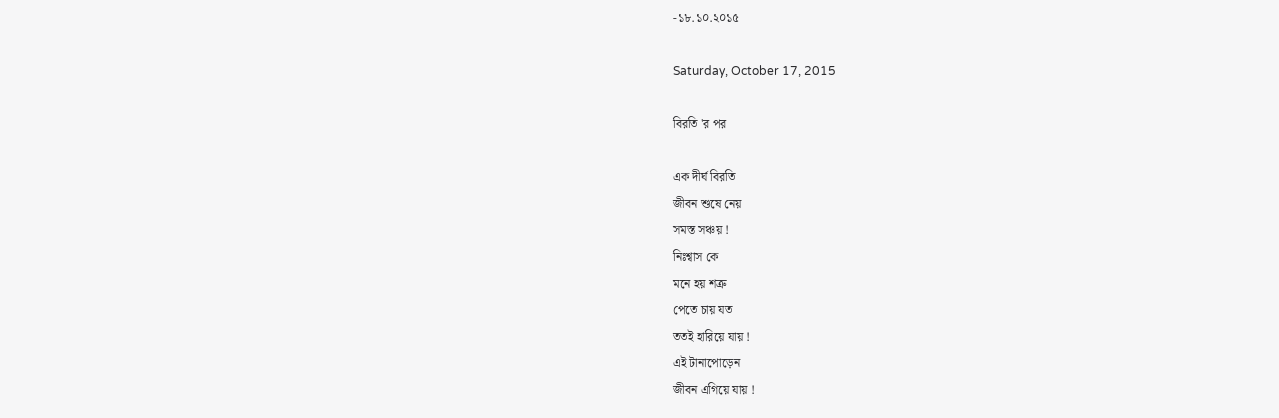-১৮.১০.২০১৫

Saturday, October 17, 2015

বিরতি 'র পর

এক দীর্ঘ বিরতি
জীবন শুষে নেয়
সমস্ত সঞ্চয় !
নিঃশ্বাস কে
মনে হয় শত্রু
পেতে চায় যত
ততই হারিয়ে যায় !
এই টানাপোড়েন
জীবন এগিয়ে যায় !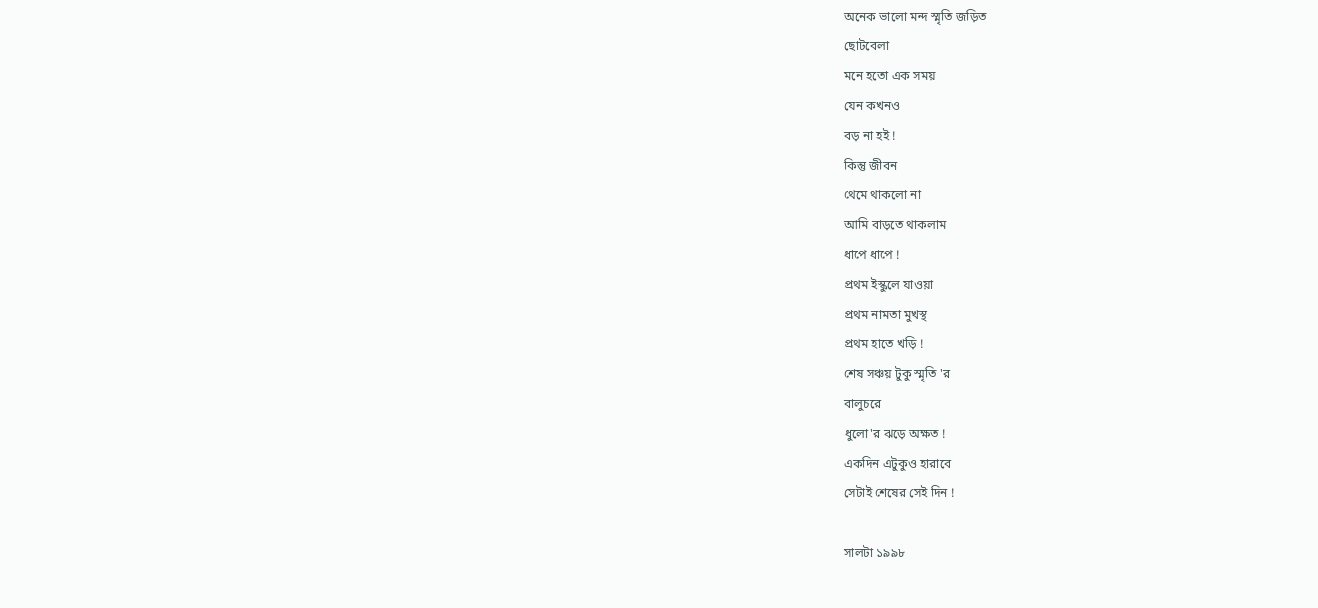অনেক ভালো মন্দ স্মৃতি জড়িত
ছোটবেলা
মনে হতো এক সময়
যেন কখনও
বড় না হই !
কিন্তু জীবন
থেমে থাকলো না
আমি বাড়তে থাকলাম
ধাপে ধাপে !
প্রথম ইস্কুলে যাওয়া
প্রথম নামতা মুখস্থ
প্রথম হাতে খড়ি !
শেষ সঞ্চয় টুকু স্মৃতি 'র
বালুচরে
ধুলো'র ঝড়ে অক্ষত !
একদিন এটুকুও হারাবে
সেটাই শেষের সেই দিন !

সালটা ১৯৯৮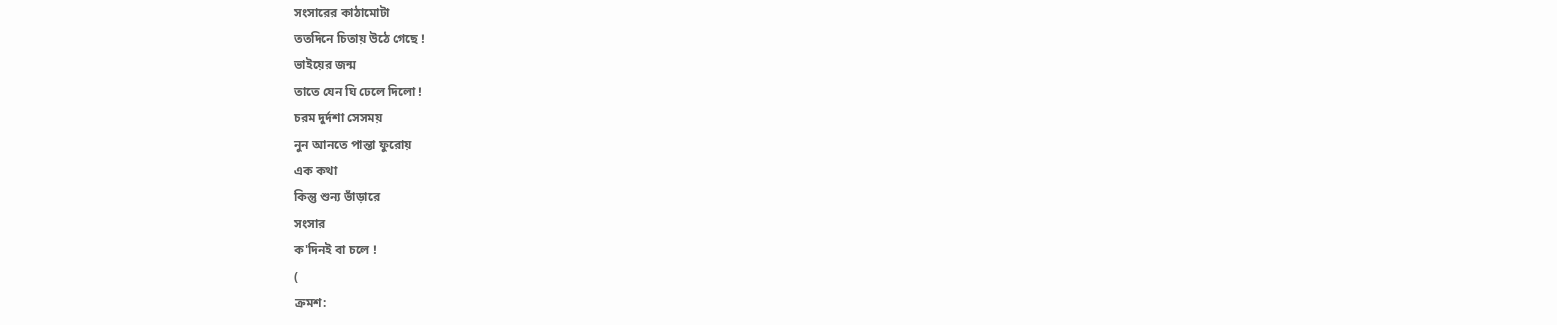সংসারের কাঠামোটা
ততদিনে চিতায় উঠে গেছে !
ভাইয়ের জন্ম
তাতে যেন ঘি ঢেলে দিলো !
চরম দুর্দশা সেসময়
নুন আনতে পান্তা ফুরোয়
এক কথা
কিন্তু শুন্য ভাঁড়ারে
সংসার
ক'দিনই বা চলে !
(
ক্রমশ: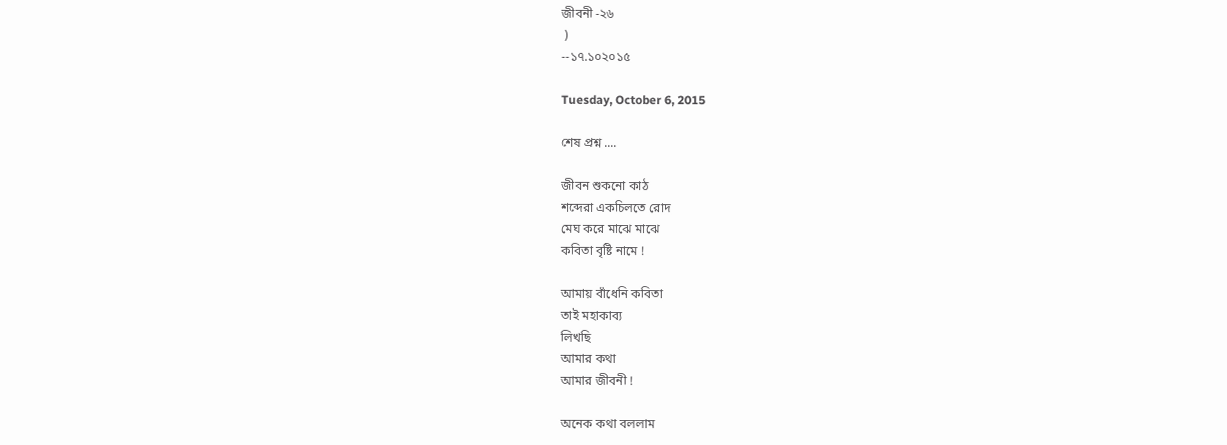জীবনী -২৬
 )
--১৭.১০২০১৫

Tuesday, October 6, 2015

শেষ প্রশ্ন ....

জীবন শুকনো কাঠ
শব্দেরা একচিলতে রোদ
মেঘ করে মাঝে মাঝে
কবিতা বৃষ্টি নামে !

আমায় বাঁধেনি কবিতা
তাই মহাকাব্য
লিখছি
আমার কথা
আমার জীবনী !

অনেক কথা বললাম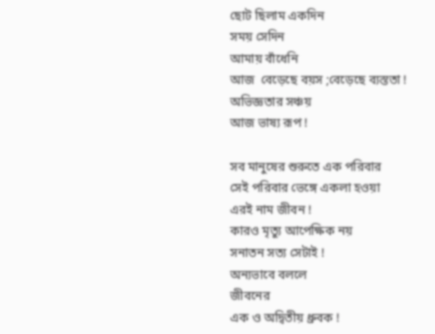ছোট ছিলাম একদিন
সময় সেদিন
আমায় বাঁধেনি
আজ  বেড়েছে বয়স ;বেড়েছে ব্যস্ততা !
অভিজ্ঞতার সঞ্চয়
আজ ভাষ্য রূপ !

সব মানুষের শুরুতে এক পরিবার
সেই পরিবার ভেঙ্গে একলা হওয়া
এরই নাম জীবন !
কারও মৃত্যু আপেক্ষিক নয়
সনাতন সত্য সেটাই !
অন্যভাবে বললে
জীবনের
এক ও অদ্বিতীয় ধ্রুবক !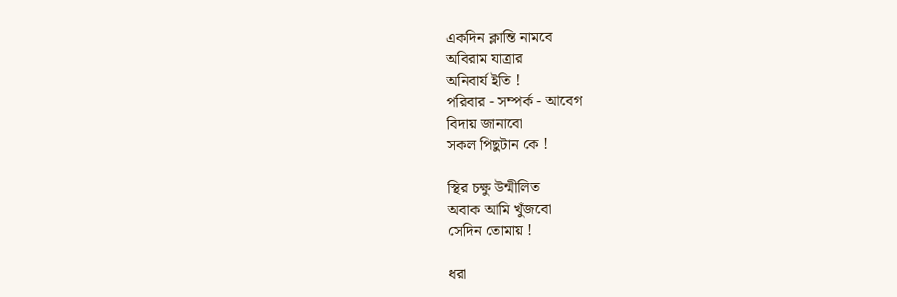একদিন ক্লান্তি নামবে
অবিরাম যাত্রার
অনিবার্য ইতি !
পরিবার - সম্পর্ক - আবেগ
বিদায় জানাবো
সকল পিছুটান কে !

স্থির চক্ষু উন্মীলিত
অবাক আমি খুঁজবো
সেদিন তোমায় !

ধরা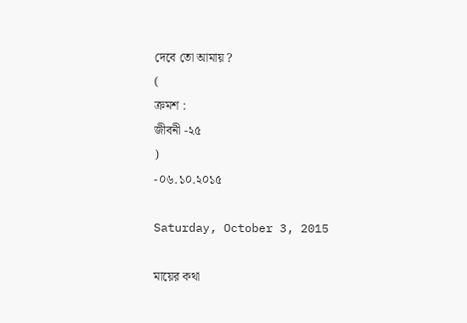দেবে তো আমায় ?
(
ক্রমশ :
জীবনী -২৫
)
-০৬.১০.২০১৫

Saturday, October 3, 2015

মায়ের কথা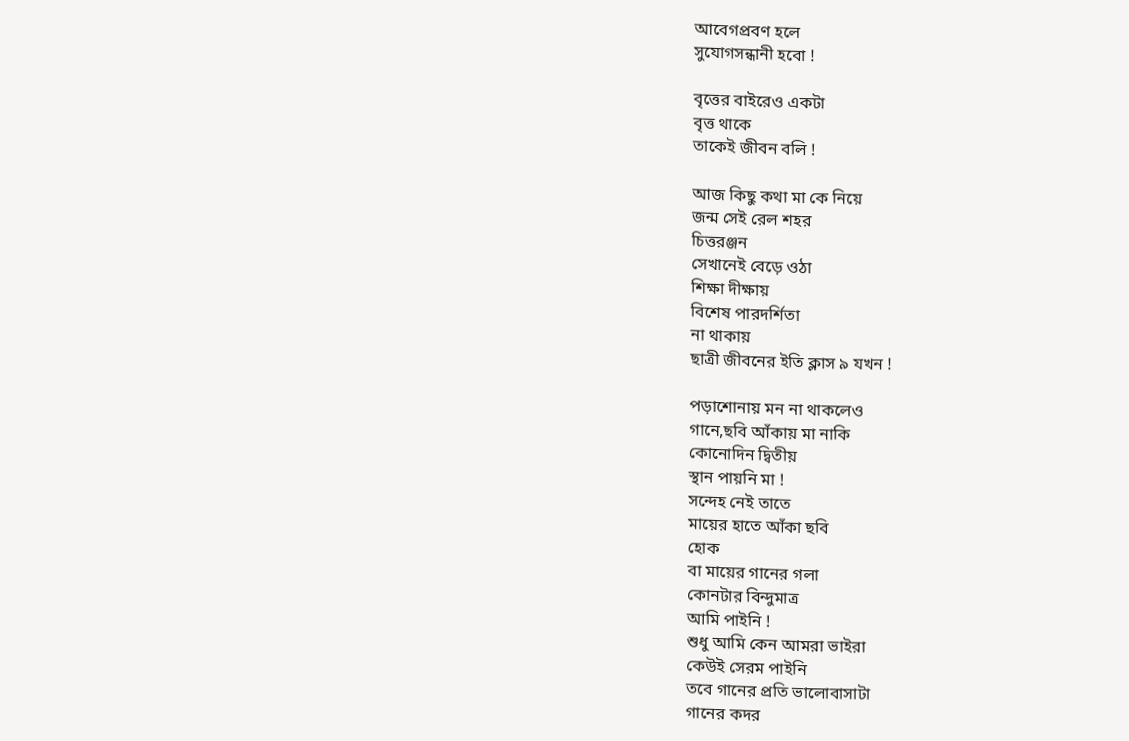আবেগপ্রবণ হলে
সুযোগসন্ধানী হবো !

বৃত্তের বাইরেও একটা
বৃত্ত থাকে
তাকেই জীবন বলি !

আজ কিছু কথা মা কে নিয়ে
জন্ম সেই রেল শহর
চিত্তরঞ্জন
সেখানেই বেড়ে ওঠা
শিক্ষা দীক্ষায়
বিশেষ পারদর্শিতা
না থাকায়
ছাত্রী জীবনের ইতি ক্লাস ৯ যখন !

পড়াশোনায় মন না থাকলেও
গানে,ছবি আঁকায় মা নাকি
কোনোদিন দ্বিতীয়
স্থান পায়নি মা !
সন্দেহ নেই তাতে
মায়ের হাতে আঁকা ছবি
হোক
বা মায়ের গানের গলা
কোনটার বিন্দুমাত্র
আমি পাইনি !
শুধু আমি কেন আমরা ভাইরা
কেউই সেরম পাইনি
তবে গানের প্রতি ভালোবাসাটা
গানের কদর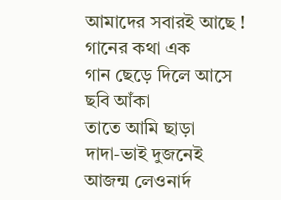আমাদের সবারই আছে !
গানের কথা এক
গান ছেড়ে দিলে আসে
ছবি আঁকা
তাতে আমি ছাড়া
দাদা-ভাই দুজনেই
আজন্ম লেওনার্দ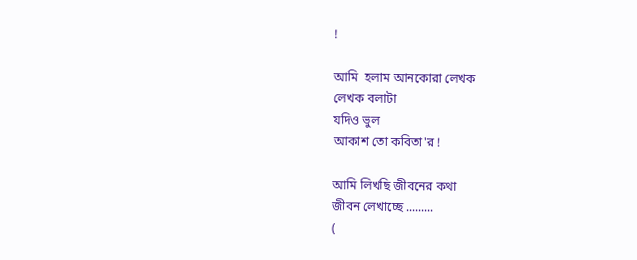!

আমি  হলাম আনকোরা লেখক
লেখক বলাটা
যদিও ভুল
আকাশ তো কবিতা'র !

আমি লিখছি জীবনের কথা
জীবন লেখাচ্ছে .........
(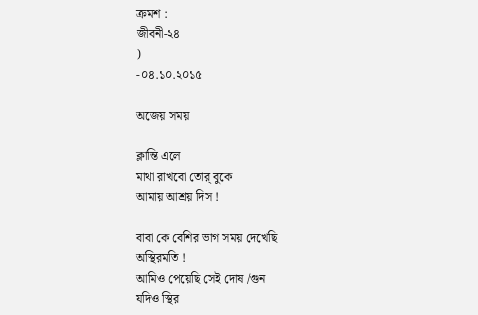ক্রমশ :
জীবনী-২৪
)
-০৪.১০.২০১৫

অজেয় সময়

ক্লান্তি এলে
মাথা রাখবো তোর্ বুকে
আমায় আশ্রয় দিস !

বাবা কে বেশির ভাগ সময় দেখেছি
অস্থিরমতি !
আমিও পেয়েছি সেই দোষ /গুন
যদিও স্থির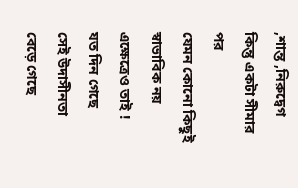,শান্ত ,নিরুদ্বেগ
কিন্তু একটা সীমার পর
যেমন কোনো কিছুই
স্বাভাবিক নয়
এক্ষেত্রেও তাই !
যত দিন গেছে
সেই উদাসীনতা বেড়ে গেছে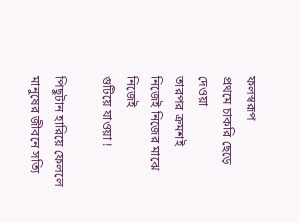ফলস্বরূপ
প্রথমে চাকরি ছেড়ে দেওয়া
তারপর ক্রমশই
নিজেই নিজের মাঝে নিজেই
গুটিয়ে যাওয়া !

পিছুটান হারিয়ে ফেললে
মানুষের জীবনে সত্যি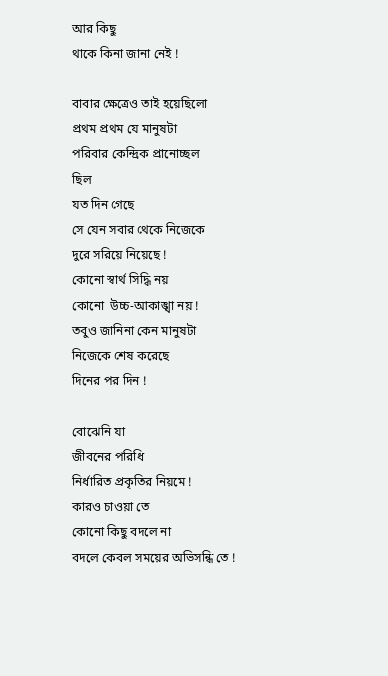আর কিছু
থাকে কিনা জানা নেই !

বাবার ক্ষেত্রেও তাই হয়েছিলো
প্রথম প্রথম যে মানুষটা
পরিবার কেন্দ্রিক প্রানোচ্ছল
ছিল
যত দিন গেছে
সে যেন সবার থেকে নিজেকে
দুরে সরিয়ে নিয়েছে !
কোনো স্বার্থ সিদ্ধি নয়
কোনো  উচ্চ-আকাঙ্খা নয় !
তবুও জানিনা কেন মানুষটা
নিজেকে শেষ করেছে
দিনের পর দিন !

বোঝেনি যা
জীবনের পরিধি
নির্ধারিত প্রকৃতির নিয়মে !
কারও চাওয়া তে
কোনো কিছু বদলে না
বদলে কেবল সময়ের অভিসন্ধি তে !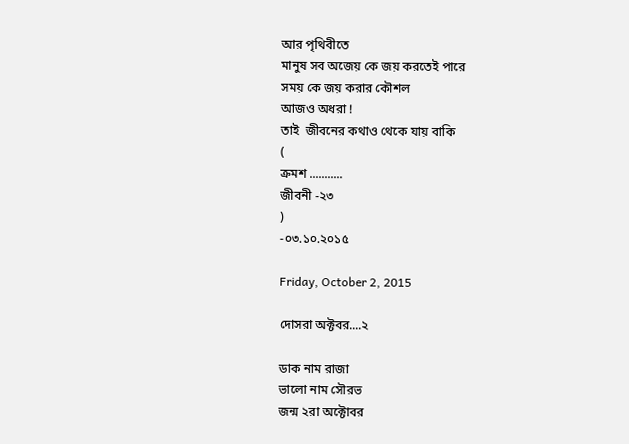আর পৃথিবীতে
মানুষ সব অজেয় কে জয় করতেই পারে
সময় কে জয় করার কৌশল
আজও অধরা !
তাই  জীবনের কথাও থেকে যায় বাকি
(
ক্রমশ ...........
জীবনী -২৩
)
-০৩.১০.২০১৫

Friday, October 2, 2015

দোসরা অক্টবর....২

ডাক নাম রাজা
ভালো নাম সৌরভ
জন্ম ২রা অক্টোবর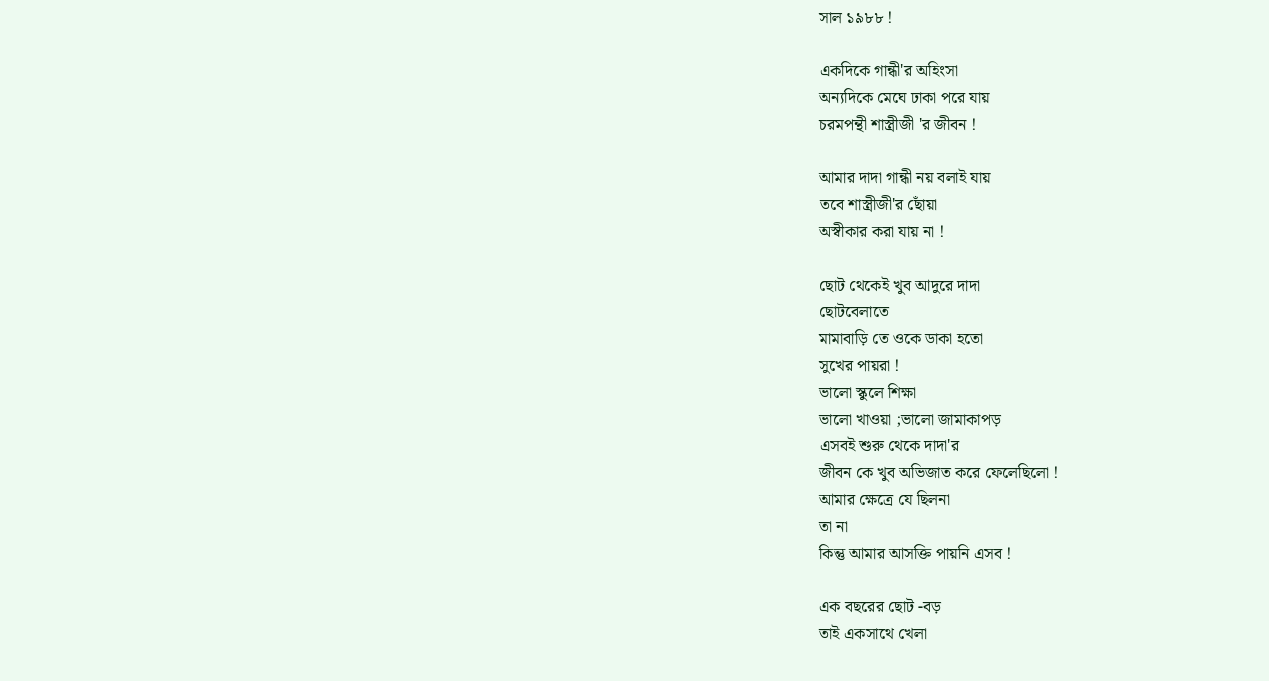সাল ১৯৮৮ !

একদিকে গান্ধী'র অহিংসা
অন্যদিকে মেঘে ঢাকা পরে যায়
চরমপন্থী শাস্ত্রীজী 'র জীবন !

আমার দাদা গান্ধী নয় বলাই যায়
তবে শাস্ত্রীজী'র ছোঁয়া
অস্বীকার করা যায় না !

ছোট থেকেই খুব আদুরে দাদা
ছোটবেলাতে
মামাবাড়ি তে ওকে ডাকা হতো
সুখের পায়রা !
ভালো স্কুলে শিক্ষা
ভালো খাওয়া ;ভালো জামাকাপড়
এসবই শুরু থেকে দাদা'র
জীবন কে খুব অভিজাত করে ফেলেছিলো !
আমার ক্ষেত্রে যে ছিলনা
তা না
কিন্তু আমার আসক্তি পায়নি এসব !

এক বছরের ছোট -বড়
তাই একসাথে খেলা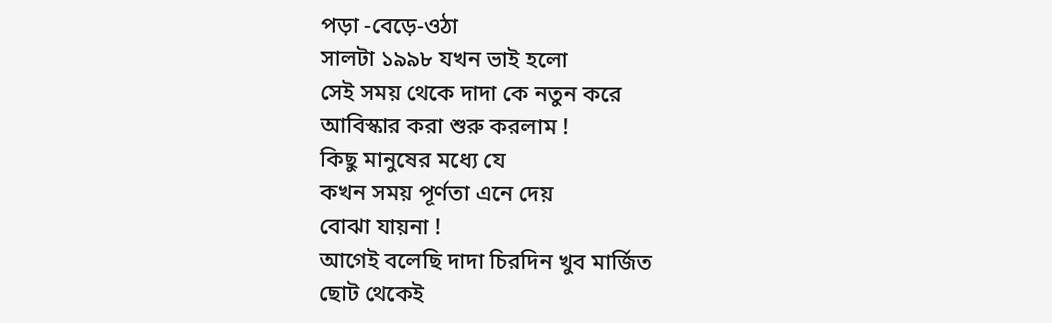পড়া -বেড়ে-ওঠা
সালটা ১৯৯৮ যখন ভাই হলো
সেই সময় থেকে দাদা কে নতুন করে
আবিস্কার করা শুরু করলাম !
কিছু মানুষের মধ্যে যে
কখন সময় পূর্ণতা এনে দেয়
বোঝা যায়না !
আগেই বলেছি দাদা চিরদিন খুব মার্জিত
ছোট থেকেই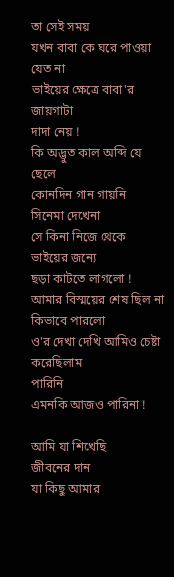তা সেই সময়
যখন বাবা কে ঘরে পাওয়া যেত না
ভাইয়ের ক্ষেত্রে বাবা'র জায়গাটা
দাদা নেয় !
কি অদ্ভুত কাল অব্দি যে ছেলে
কোনদিন গান গায়নি
সিনেমা দেখেনা
সে কিনা নিজে থেকে ভাইয়ের জন্যে
ছড়া কাটতে লাগলো !
আমার বিস্ময়ের শেষ ছিল না
কিভাবে পারলো
ও'র দেখা দেখি আমিও চেষ্টা করেছিলাম
পারিনি
এমনকি আজও পারিনা !

আমি যা শিখেছি
জীবনের দান
যা কিছু আমার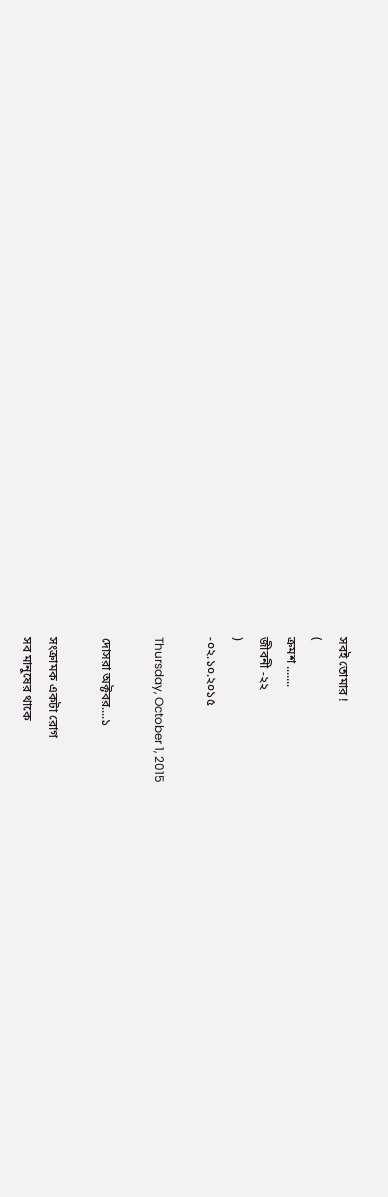সবই তোমার !
(
ক্রমশ .......
জীবনী -২২
)
-০২.১০.২০১৫

Thursday, October 1, 2015

দোসরা অক্টবর....১

সংক্রামক একটা রোগ
সব মানুষের থাকে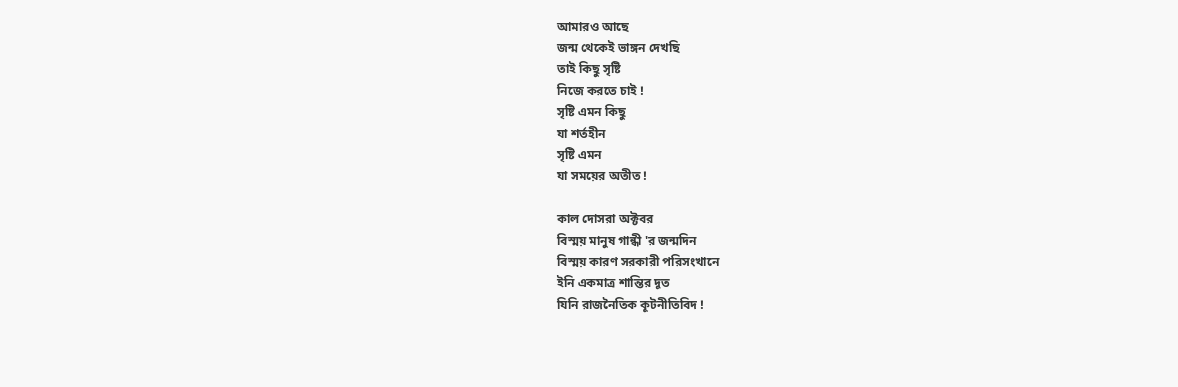আমারও আছে
জন্ম থেকেই ভাঙ্গন দেখছি
তাই কিছু সৃষ্টি
নিজে করতে চাই !
সৃষ্টি এমন কিছু
যা শর্তহীন
সৃষ্টি এমন
যা সময়ের অতীত !

কাল দোসরা অক্টবর
বিস্ময় মানুষ গান্ধী 'র জন্মদিন
বিস্ময় কারণ সরকারী পরিসংখানে
ইনি একমাত্র শান্তির দূত
যিনি রাজনৈতিক কূটনীতিবিদ !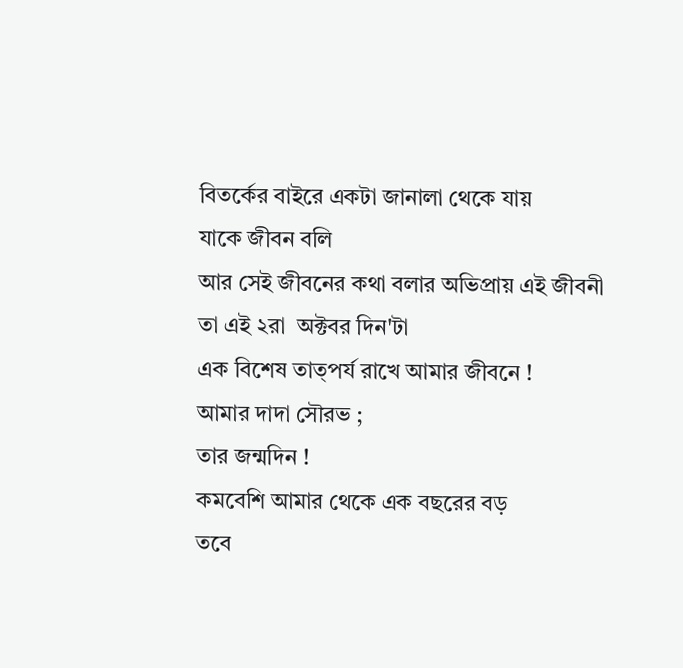বিতর্কের বাইরে একটা জানালা থেকে যায়
যাকে জীবন বলি
আর সেই জীবনের কথা বলার অভিপ্রায় এই জীবনী
তা এই ২রা  অক্টবর দিন'টা
এক বিশেষ তাত্পর্য রাখে আমার জীবনে !
আমার দাদা সৌরভ ;
তার জন্মদিন !
কমবেশি আমার থেকে এক বছরের বড়
তবে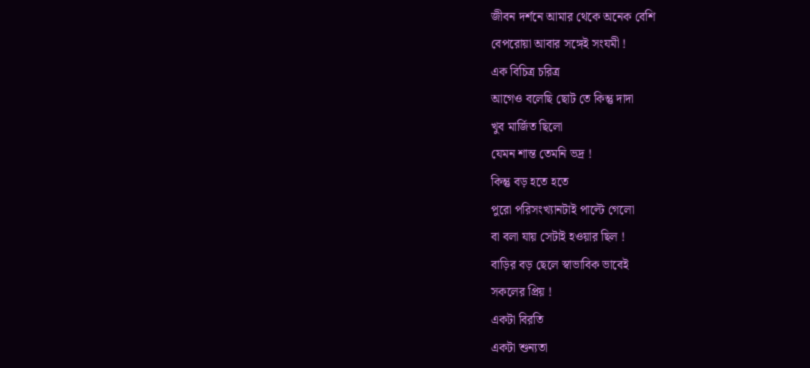জীবন দর্শনে আমার থেকে অনেক বেশি
বেপরোয়া আবার সঙ্গেই সংযমী !
এক বিচিত্র চরিত্র
আগেও বলেছি ছোট তে কিন্তু দাদা
খুব মার্জিত ছিলো
যেমন শান্ত তেমনি ভদ্র !
কিন্তু বড় হতে হতে
পুরো পরিসংখ্যানটাই পাল্টে গেলো
বা বলা যায় সেটাই হওয়ার ছিল !
বাড়ির বড় ছেলে স্বাভাবিক ভাবেই
সকলের প্রিয় !
একটা বিরতি
একটা শুন্যতা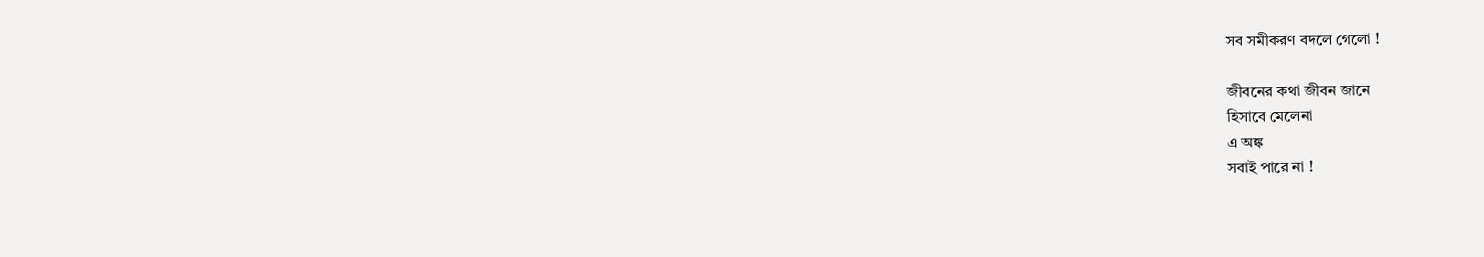সব সমীকরণ বদলে গেলো !

জীবনের কথা জীবন জানে
হিসাবে মেলেনা
এ অঙ্ক
সবাই পারে না !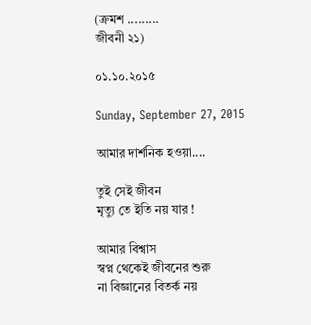(ক্রমশ .........
জীবনী ২১)

০১.১০.২০১৫

Sunday, September 27, 2015

আমার দার্শনিক হওয়া....

তুই সেই জীবন
মৃত্যু তে ইতি নয় যার !

আমার বিশ্বাস
স্বপ্ন থেকেই জীবনের শুরু
না বিজ্ঞানের বিতর্ক নয়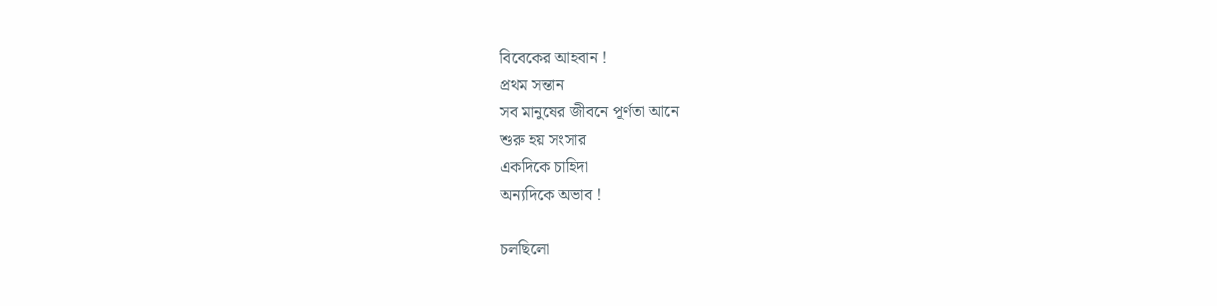বিবেকের আহবান !
প্রথম সন্তান
সব মানুষের জীবনে পূর্ণতা আনে
শুরু হয় সংসার
একদিকে চাহিদা
অন্যদিকে অভাব !

চলছিলো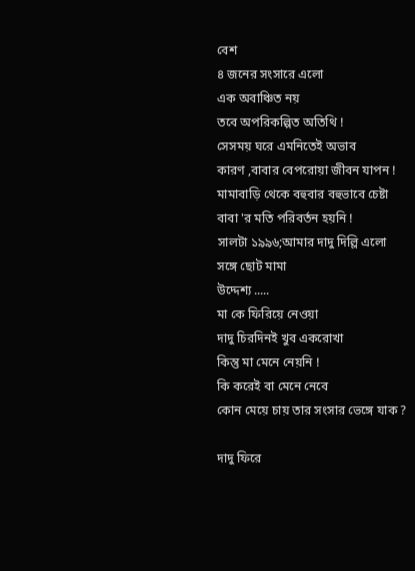বেশ
৪ জনের সংসারে এলো
এক অবাঞ্চিত নয়
তবে অপরিকল্পিত অতিথি !
সেসময় ঘরে এমনিতেই অভাব
কারণ ,বাবার বেপরোয়া জীবন যাপন !
মামাবাড়ি থেকে বহুবার বহুভাবে চেষ্টা
বাবা 'র মতি পরিবর্তন হয়নি !
সালটা ১৯৯৬;আমার দাদু দিল্লি এলো
সঙ্গে ছোট মামা
উদ্দেশ্য .....
মা কে ফিরিয়ে নেওয়া
দাদু চিরদিনই খুব একরোখা
কিন্তু মা মেনে নেয়নি !
কি করেই বা মেনে নেবে
কোন মেয়ে চায় তার সংসার ভেঙ্গে যাক ?

দাদু ফিরে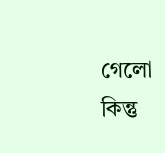গেলো
কিন্তু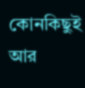কোনকিছুই আর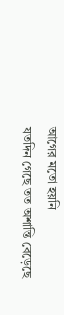আগের মতো হয়নি
যতদিন গেছে তত অশান্তি বেড়েছে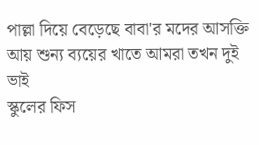পাল্লা দিয়ে বেড়েছে বাবা'র মদের আসক্তি
আয় শুন্য ব্যয়ের খাতে আমরা তখন দুই ভাই
স্কুলের ফিস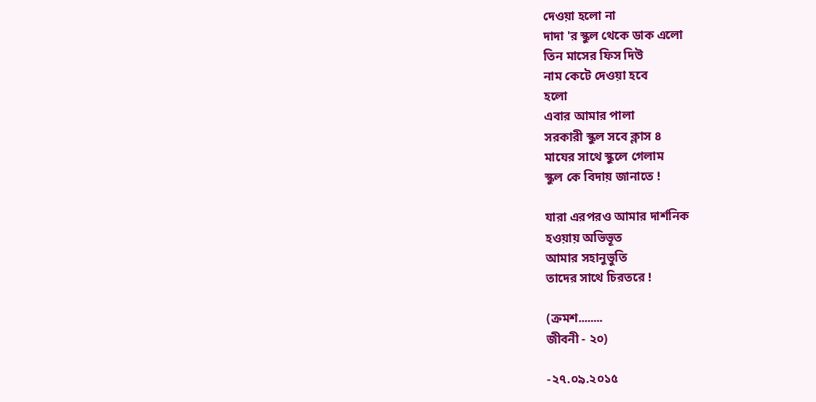দেওয়া হলো না
দাদা 'র স্কুল থেকে ডাক এলো
তিন মাসের ফিস দিউ
নাম কেটে দেওয়া হবে
হলো
এবার আমার পালা
সরকারী স্কুল সবে ক্লাস ৪
মাযের সাথে স্কুলে গেলাম
স্কুল কে বিদায় জানাতে !

যারা এরপরও আমার দার্শনিক
হওয়ায় অভিভূত
আমার সহানুভুতি
তাদের সাথে চিরতরে !

(ক্রমশ........
জীবনী - ২০)

-২৭.০৯.২০১৫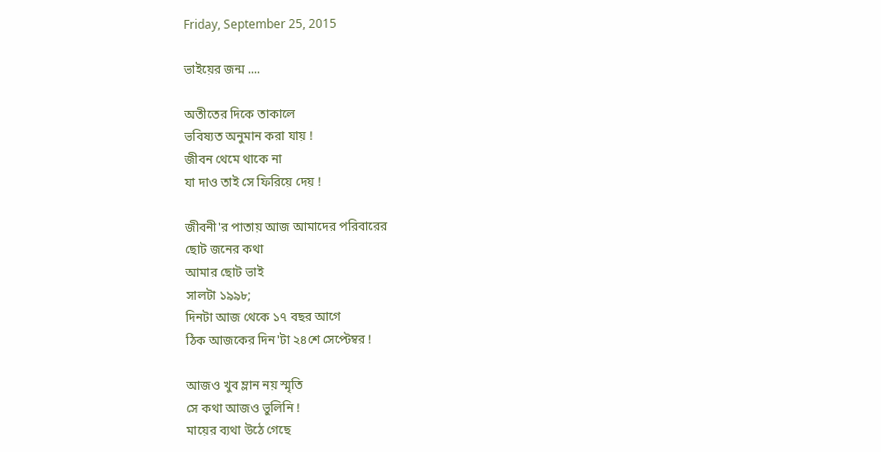Friday, September 25, 2015

ভাইয়ের জন্ম ....

অতীতের দিকে তাকালে
ভবিষ্যত অনুমান করা যায় !
জীবন থেমে থাকে না
যা দাও তাই সে ফিরিয়ে দেয় !

জীবনী'র পাতায় আজ আমাদের পরিবারের
ছোট জনের কথা
আমার ছোট ভাই
সালটা ১৯৯৮;
দিনটা আজ থেকে ১৭ বছর আগে
ঠিক আজকের দিন'টা ২৪শে সেপ্টেম্বর !

আজও খুব ম্লান নয় স্মৃতি
সে কথা আজও ভুলিনি !
মায়ের ব্যথা উঠে গেছে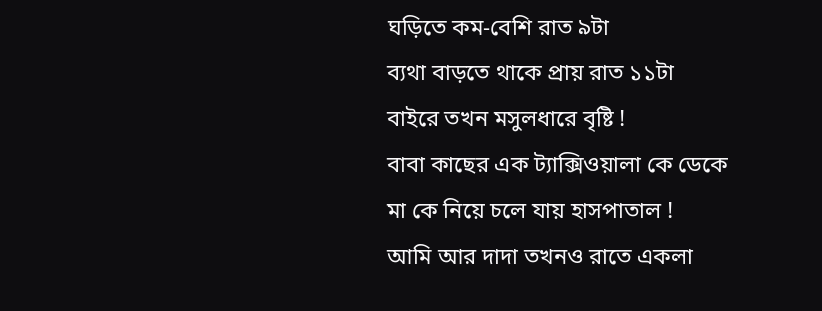ঘড়িতে কম-বেশি রাত ৯টা
ব্যথা বাড়তে থাকে প্রায় রাত ১১টা
বাইরে তখন মসুলধারে বৃষ্টি !
বাবা কাছের এক ট্যাক্সিওয়ালা কে ডেকে
মা কে নিয়ে চলে যায় হাসপাতাল !
আমি আর দাদা তখনও রাতে একলা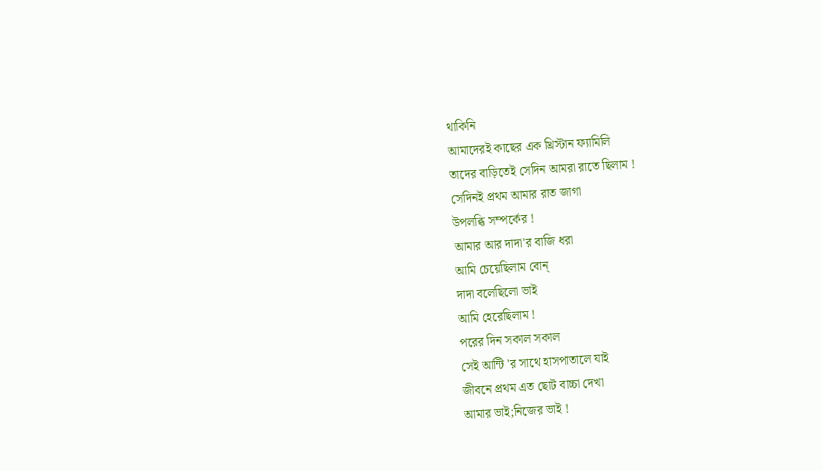থাকিনি
আমাদেরই কাছের এক খ্রিস্টান ফ্যামিলি
তাদের বাড়িতেই সেদিন আমরা রাতে ছিলাম !
সেদিনই প্রথম আমার রাত জাগা
উপলব্ধি সম্পর্কের !
আমার আর দাদা'র বাজি ধরা
আমি চেয়েছিলাম বোন্
দাদা বলেছিলো ভাই
আমি হেরেছিলাম !
পরের দিন সকাল সকাল
সেই আন্টি 'র সাথে হাসপাতালে যাই
জীবনে প্রথম এত ছোট বাচ্চা দেখা
আমার ভাই;নিজের ভাই !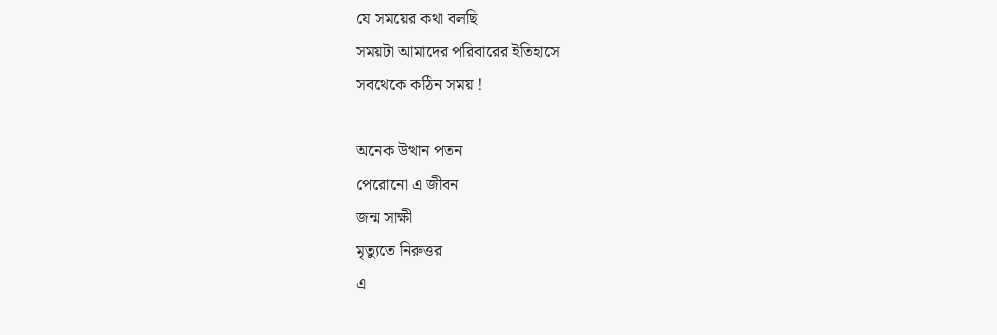যে সময়ের কথা বলছি
সময়টা আমাদের পরিবারের ইতিহাসে
সবথেকে কঠিন সময় !

অনেক উত্থান পতন
পেরোনো এ জীবন
জন্ম সাক্ষী
মৃত্যুতে নিরুত্তর
এ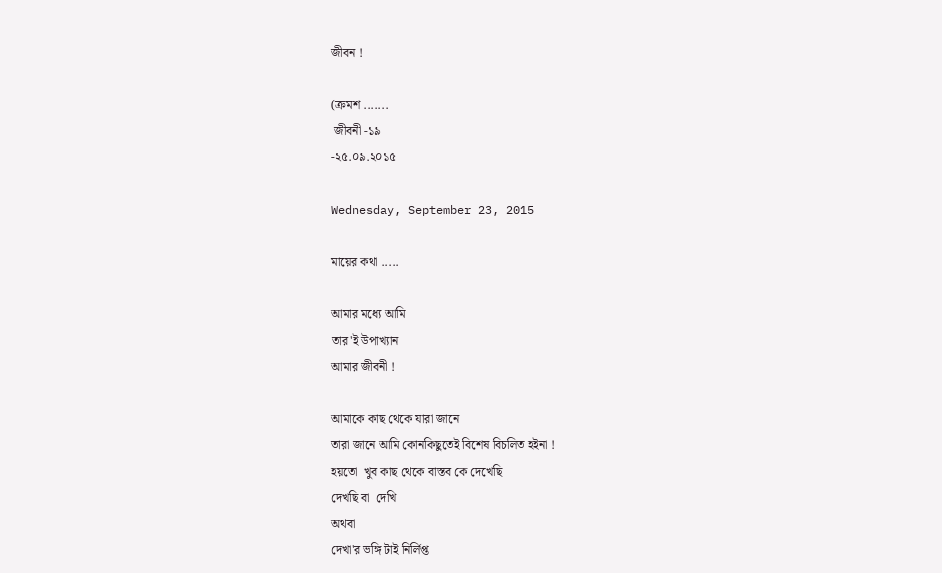জীবন !

(ক্রমশ .......
 জীবনী -১৯
-২৫.০৯.২০১৫

Wednesday, September 23, 2015

মায়ের কথা .....

আমার মধ্যে আমি
তার'ই উপাখ্যান
আমার জীবনী !

আমাকে কাছ থেকে যারা জানে
তারা জানে আমি কোনকিছুতেই বিশেষ বিচলিত হইনা !
হয়তো  খুব কাছ থেকে বাস্তব কে দেখেছি
দেখছি বা  দেখি
অথবা
দেখা'র ভঙ্গি টাই নির্লিপ্ত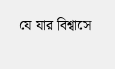যে যার বিশ্বাসে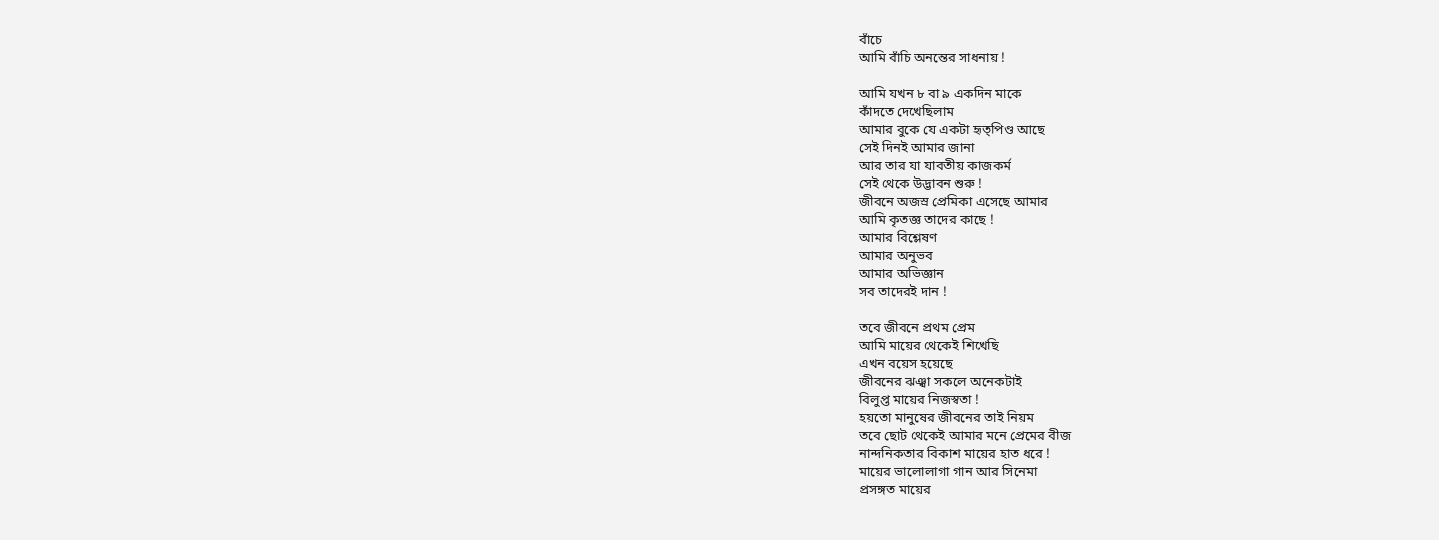বাঁচে
আমি বাঁচি অনন্তের সাধনায় !

আমি যখন ৮ বা ৯ একদিন মাকে
কাঁদতে দেখেছিলাম
আমার বুকে যে একটা হৃত্পিণ্ড আছে
সেই দিনই আমার জানা
আর তার যা যাবতীয় কাজকর্ম
সেই থেকে উদ্ভাবন শুরু !
জীবনে অজস্র প্রেমিকা এসেছে আমার
আমি কৃতজ্ঞ তাদের কাছে !
আমার বিশ্লেষণ
আমার অনুভব
আমার অভিজ্ঞান
সব তাদেরই দান !

তবে জীবনে প্রথম প্রেম
আমি মায়ের থেকেই শিখেছি
এখন বয়েস হয়েছে
জীবনের ঝঞ্ঝা সকলে অনেকটাই
বিলুপ্ত মায়ের নিজস্বতা !
হয়তো মানুষের জীবনের তাই নিয়ম
তবে ছোট থেকেই আমার মনে প্রেমের বীজ
নান্দনিকতার বিকাশ মায়ের হাত ধরে !
মায়ের ভালোলাগা গান আর সিনেমা
প্রসঙ্গত মায়ের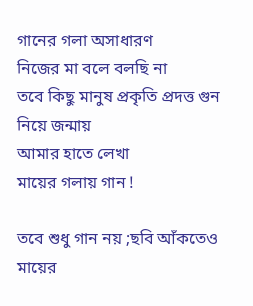গানের গলা অসাধারণ
নিজের মা বলে বলছি না
তবে কিছু মানুষ প্রকৃতি প্রদত্ত গুন নিয়ে জন্মায়
আমার হাতে লেখা
মায়ের গলায় গান !

তবে শুধু গান নয় ;ছবি আঁকতেও মায়ের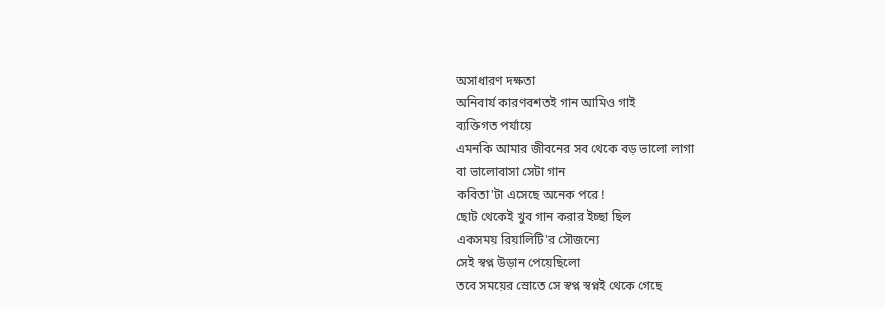অসাধারণ দক্ষতা
অনিবার্য কারণবশতই গান আমিও গাই
ব্যক্তিগত পর্যায়ে
এমনকি আমার জীবনের সব থেকে বড় ভালো লাগা
বা ভালোবাসা সেটা গান
কবিতা'টা এসেছে অনেক পরে !
ছোট থেকেই খুব গান করার ইচ্ছা ছিল
একসময় রিয়ালিটি'র সৌজন্যে
সেই স্বপ্ন উড়ান পেয়েছিলো
তবে সময়ের স্রোতে সে স্বপ্ন স্বপ্নই থেকে গেছে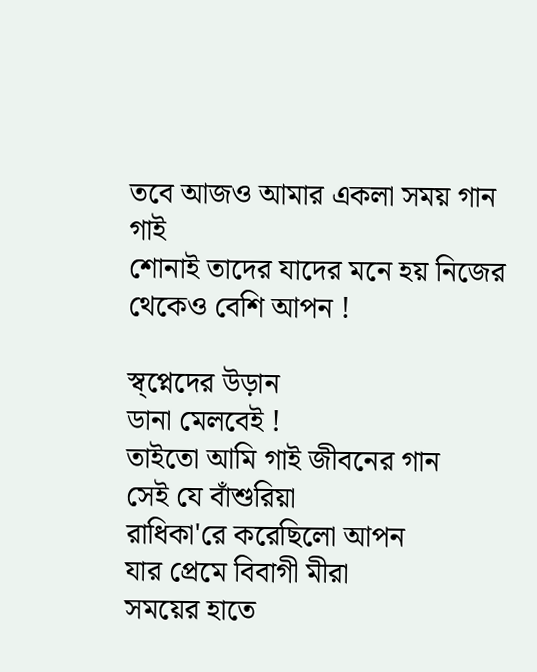তবে আজও আমার একলা সময় গান গাই
শোনাই তাদের যাদের মনে হয় নিজের থেকেও বেশি আপন !

স্ব্প্নেদের উড়ান
ডানা মেলবেই !
তাইতো আমি গাই জীবনের গান
সেই যে বাঁশুরিয়া
রাধিকা'রে করেছিলো আপন
যার প্রেমে বিবাগী মীরা
সময়ের হাতে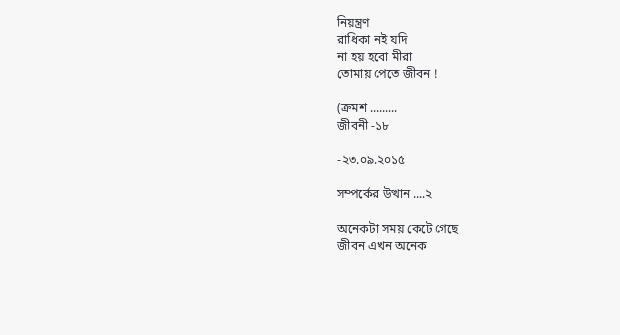নিয়ন্ত্রণ
রাধিকা নই যদি
না হয় হবো মীরা
তোমায় পেতে জীবন !

(ক্রমশ .........
জীবনী -১৮

-২৩.০৯.২০১৫

সম্পর্কের উত্থান ....২

অনেকটা সময় কেটে গেছে
জীবন এখন অনেক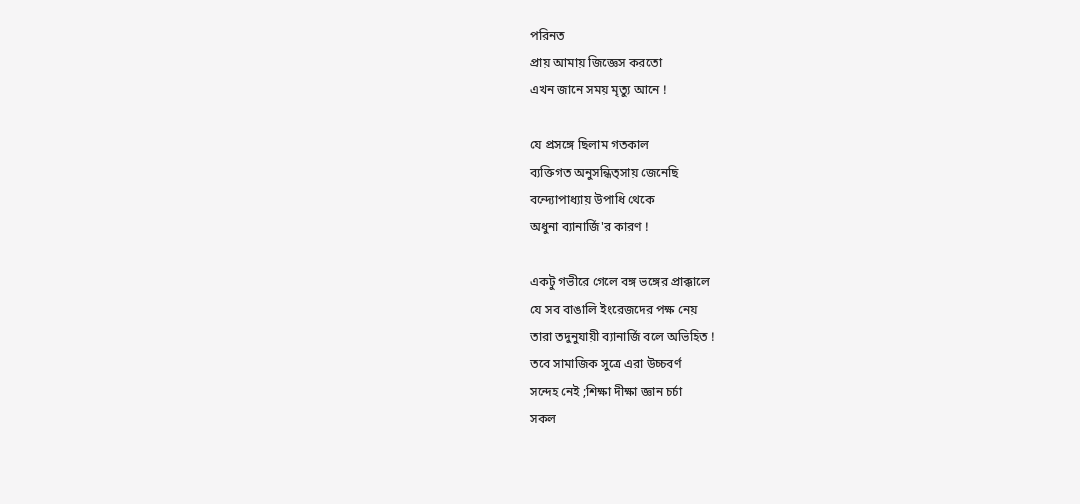পরিনত
প্রায় আমায় জিজ্ঞেস করতো
এখন জানে সময় মৃত্যু আনে !

যে প্রসঙ্গে ছিলাম গতকাল
ব্যক্তিগত অনুসন্ধিত্সায় জেনেছি
বন্দ্যোপাধ্যায় উপাধি থেকে
অধুনা ব্যানার্জি'র কারণ !

একটু গভীরে গেলে বঙ্গ ভঙ্গের প্রাক্কালে
যে সব বাঙালি ইংরেজদের পক্ষ নেয়
তারা তদুনুযায়ী ব্যানার্জি বলে অভিহিত !
তবে সামাজিক সুত্রে এরা উচ্চবর্ণ
সন্দেহ নেই ;শিক্ষা দীক্ষা জ্ঞান চর্চা
সকল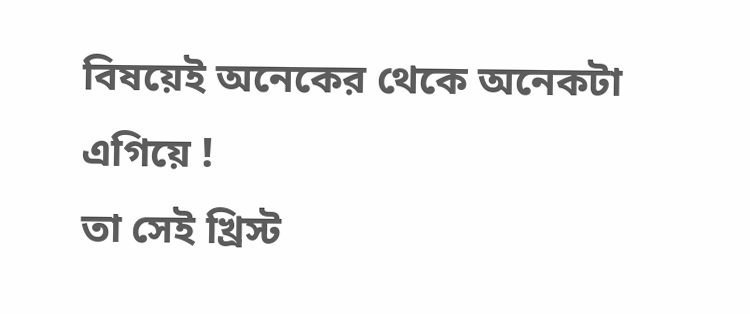বিষয়েই অনেকের থেকে অনেকটা এগিয়ে !
তা সেই খ্রিস্ট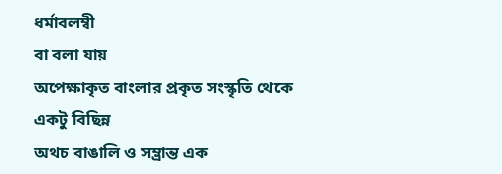ধর্মাবলম্বী
বা বলা যায়
অপেক্ষাকৃত বাংলার প্রকৃত সংস্কৃতি থেকে একটু বিছিন্ন
অথচ বাঙালি ও সম্ভ্রান্ত এক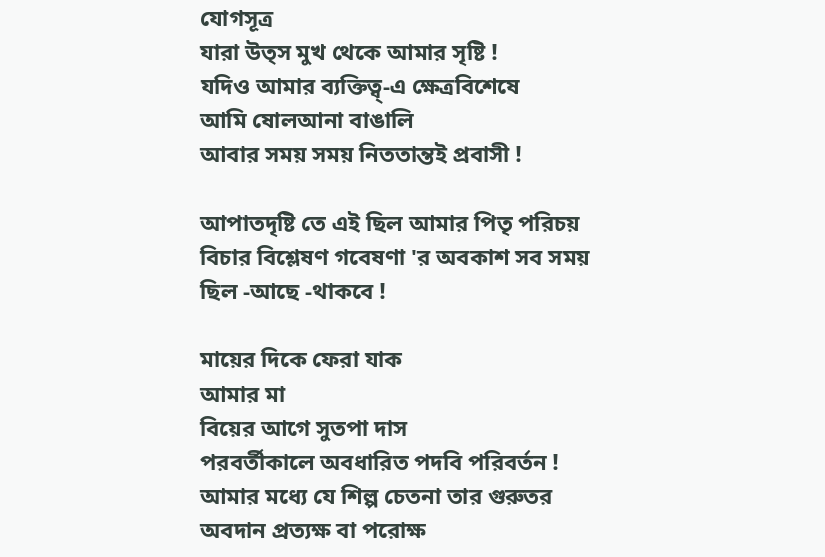যোগসূত্র
যারা উত্স মুখ থেকে আমার সৃষ্টি !
যদিও আমার ব্যক্তিত্ব্-এ ক্ষেত্রবিশেষে
আমি ষোলআনা বাঙালি
আবার সময় সময় নিততান্তই প্রবাসী !

আপাতদৃষ্টি তে এই ছিল আমার পিতৃ পরিচয়
বিচার বিশ্লেষণ গবেষণা 'র অবকাশ সব সময়
ছিল -আছে -থাকবে !

মায়ের দিকে ফেরা যাক
আমার মা
বিয়ের আগে সুতপা দাস
পরবর্তীকালে অবধারিত পদবি পরিবর্তন !
আমার মধ্যে যে শিল্প চেতনা তার গুরুতর
অবদান প্রত্যক্ষ বা পরোক্ষ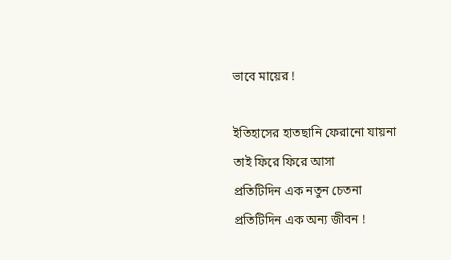ভাবে মায়ের !

ইতিহাসের হাতছানি ফেরানো যায়না
তাই ফিরে ফিরে আসা
প্রতিটিদিন এক নতুন চেতনা
প্রতিটিদিন এক অন্য জীবন !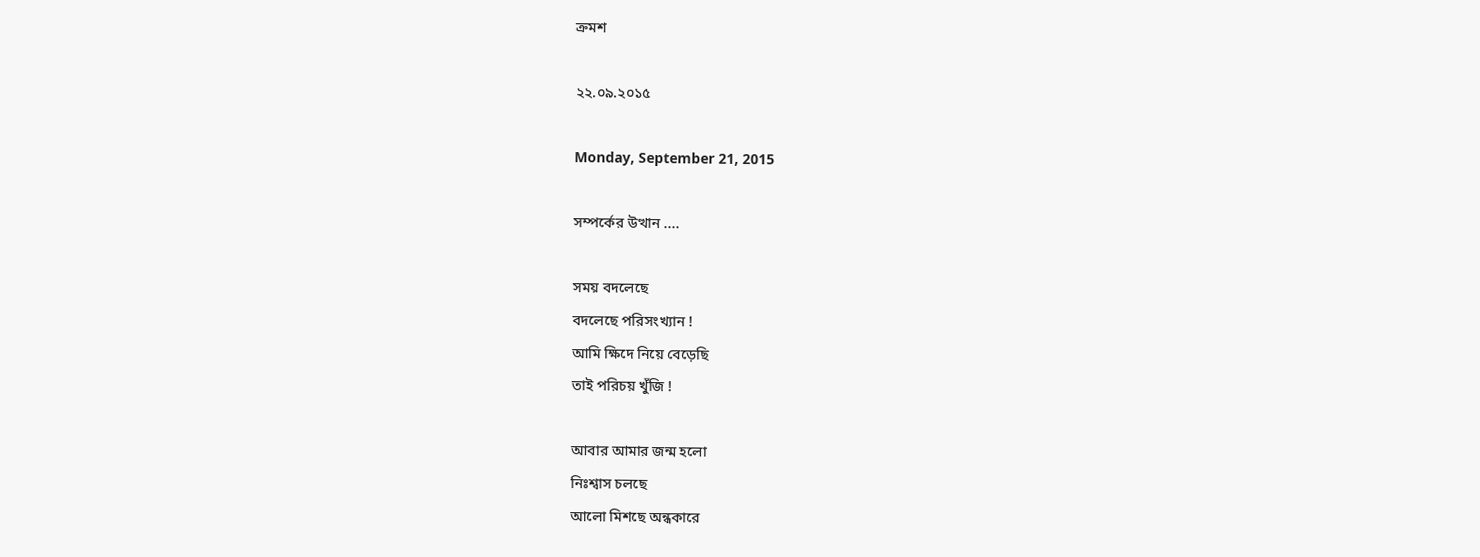ক্রমশ

২২.০৯.২০১৫

Monday, September 21, 2015

সম্পর্কের উত্থান ....

সময় বদলেছে
বদলেছে পরিসংখ্যান !
আমি ক্ষিদে নিয়ে বেড়েছি
তাই পরিচয় খুঁজি !

আবার আমার জন্ম হলো
নিঃশ্বাস চলছে
আলো মিশছে অন্ধকারে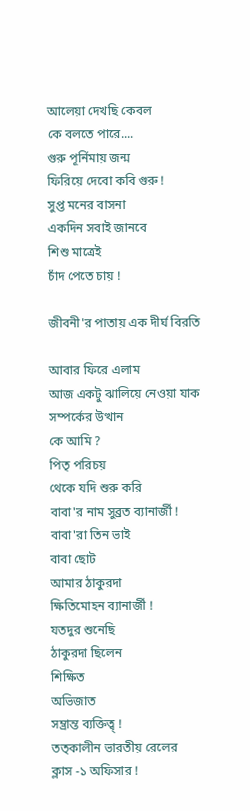আলেয়া দেখছি কেবল
কে বলতে পারে....
গুরু পূর্নিমায় জন্ম
ফিরিয়ে দেবো কবি গুরু !
সুপ্ত মনের বাসনা
একদিন সবাই জানবে
শিশু মাত্রেই
চাঁদ পেতে চায় !

জীবনী'র পাতায় এক দীর্ঘ বিরতি

আবার ফিরে এলাম
আজ একটু ঝালিয়ে নেওয়া যাক
সম্পর্কের উত্থান
কে আমি ?
পিতৃ পরিচয়
থেকে যদি শুরু করি
বাবা'র নাম সুব্রত ব্যানার্জী !
বাবা'রা তিন ভাই
বাবা ছোট
আমার ঠাকুরদা
ক্ষিতিমোহন ব্যানার্জী !
যতদুর শুনেছি
ঠাকুরদা ছিলেন
শিক্ষিত
অভিজাত
সম্ভ্রান্ত ব্যক্তিত্ব্ !
তত্কালীন ভারতীয় রেলের
ক্লাস -১ অফিসার !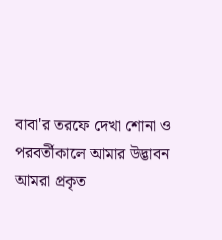বাবা'র তরফে দেখা শোনা ও
পরবর্তীকালে আমার উদ্ভাবন
আমরা প্রকৃত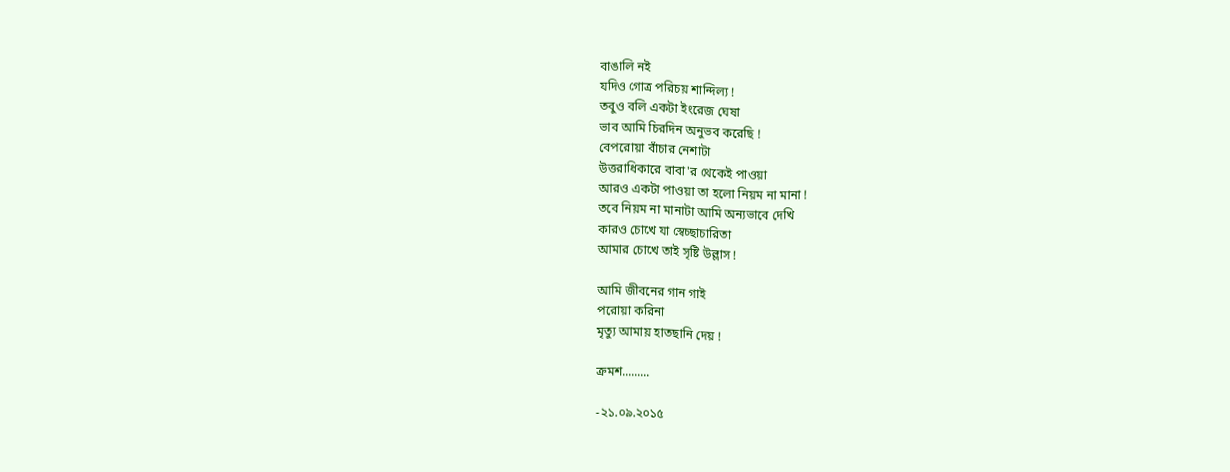বাঙালি নই
যদিও গোত্র পরিচয় শান্দিল্য !
তবুও বলি একটা ইংরেজ ঘেষা
ভাব আমি চিরদিন অনুভব করেছি !
বেপরোয়া বাঁচার নেশাটা
উত্তরাধিকারে বাবা'র থেকেই পাওয়া
আরও একটা পাওয়া তা হলো নিয়ম না মানা !
তবে নিয়ম না মানাটা আমি অন্যভাবে দেখি
কারও চোখে যা স্বেচ্ছাচারিতা
আমার চোখে তাই সৃষ্টি উল্লাস !

আমি জীবনের গান গাই
পরোয়া করিনা
মৃত্যু আমায় হাতছানি দেয় !

ক্রমশ.........

-২১.০৯.২০১৫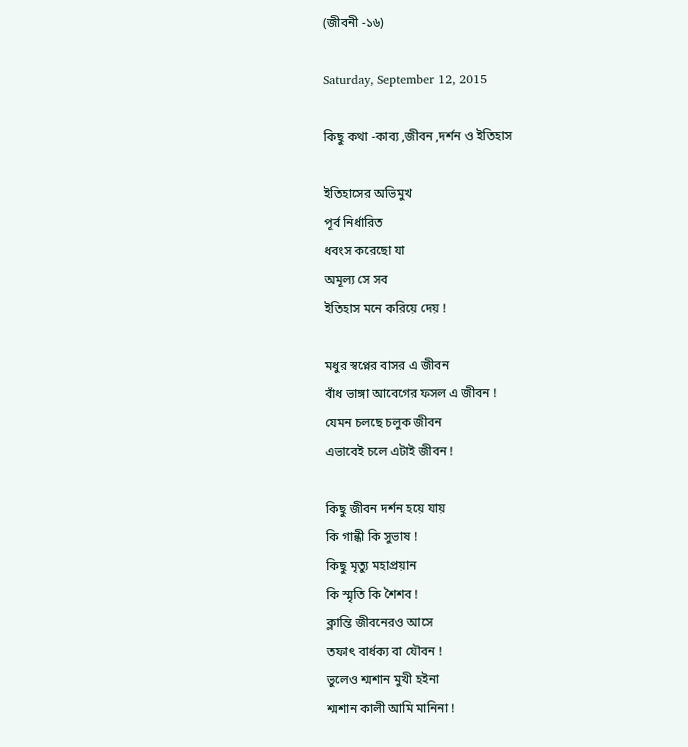(জীবনী -১৬)

Saturday, September 12, 2015

কিছু কথা -কাব্য ,জীবন ,দর্শন ও ইতিহাস

ইতিহাসের অভিমুখ
পূর্ব নির্ধারিত
ধবংস করেছো যা
অমূল্য সে সব
ইতিহাস মনে করিয়ে দেয় !

মধুর স্বপ্নের বাসর এ জীবন
বাঁধ ভাঙ্গা আবেগের ফসল এ জীবন !
যেমন চলছে চলুক জীবন
এভাবেই চলে এটাই জীবন !

কিছু জীবন দর্শন হয়ে যায়
কি গান্ধী কি সুভাষ !
কিছু মৃত্যু মহাপ্রয়ান
কি স্মৃতি কি শৈশব !
ক্লান্তি জীবনেরও আসে
তফাৎ বার্ধক্য বা যৌবন !
ভুলেও শ্মশান মুখী হইনা
শ্মশান কালী আমি মানিনা !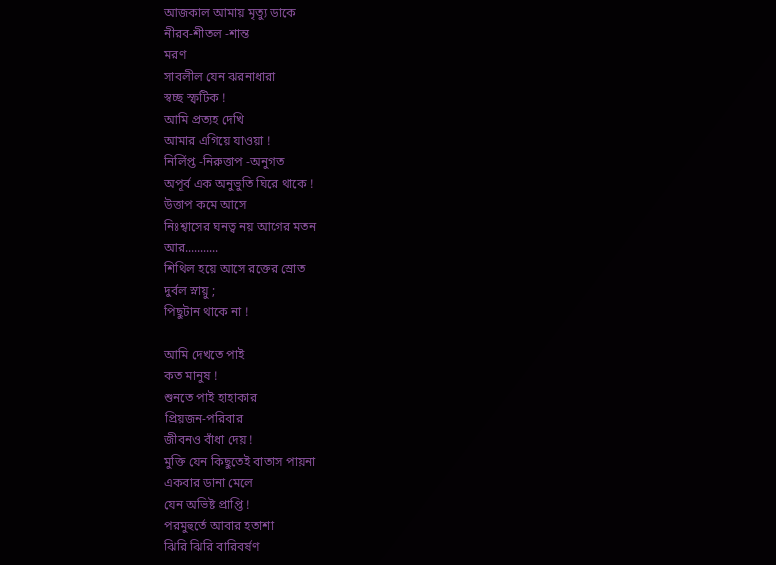আজকাল আমায় মৃত্যু ডাকে
নীরব-শীতল -শান্ত
মরণ
সাবলীল যেন ঝরনাধারা
স্বচ্ছ স্ফটিক !
আমি প্রত্যহ দেখি
আমার এগিয়ে যাওয়া !
নির্লিপ্ত -নিরুত্তাপ -অনুগত
অপূর্ব এক অনুভুতি ঘিরে থাকে !
উত্তাপ কমে আসে
নিঃশ্বাসের ঘনত্ব নয় আগের মতন
আর...........
শিথিল হয়ে আসে রক্তের স্রোত
দুর্বল স্নায়ু ;
পিছুটান থাকে না !

আমি দেখতে পাই
কত মানুষ !
শুনতে পাই হাহাকার
প্রিয়জন-পরিবার
জীবনও বাঁধা দেয় !
মুক্তি যেন কিছুতেই বাতাস পায়না
একবার ডানা মেলে
যেন অভিষ্ট প্রাপ্তি !
পরমুহুর্তে আবার হতাশা
ঝিরি ঝিরি বারিবর্ষণ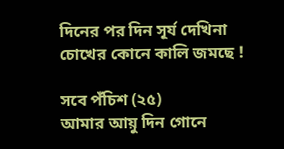দিনের পর দিন সূর্য দেখিনা
চোখের কোনে কালি জমছে !

সবে পঁচিশ (২৫)
আমার আয়ু দিন গোনে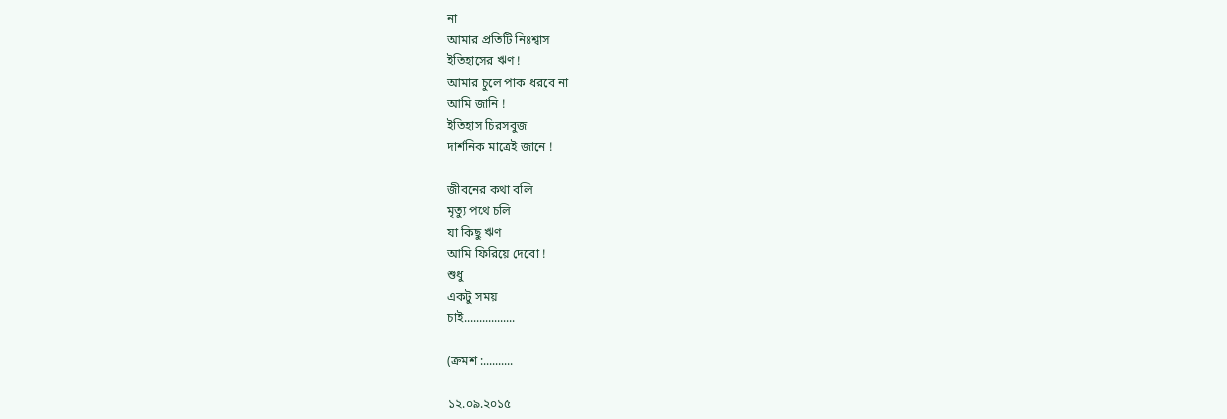না
আমার প্রতিটি নিঃশ্বাস
ইতিহাসের ঋণ !
আমার চুলে পাক ধরবে না
আমি জানি !
ইতিহাস চিরসবুজ
দার্শনিক মাত্রেই জানে !

জীবনের কথা বলি
মৃত্যু পথে চলি
যা কিছু ঋণ
আমি ফিরিয়ে দেবো !
শুধু
একটু সময়
চাই.................

(ক্রমশ :..........

১২.০৯.২০১৫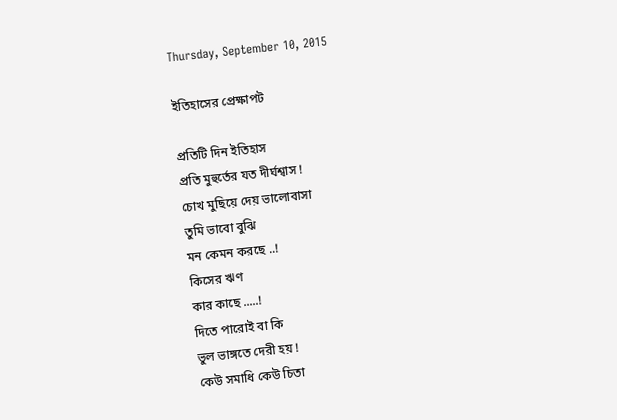Thursday, September 10, 2015

ইতিহাসের প্রেক্ষাপট

প্রতিটি দিন ইতিহাস
প্রতি মুহুর্তের যত দীর্ঘশ্বাস !
চোখ মুছিয়ে দেয় ভালোবাসা
তুমি ভাবো বুঝি
মন কেমন করছে ..!
কিসের ঋণ
কার কাছে .....!
দিতে পারোই বা কি
ভুল ভাঙ্গতে দেরী হয় !
কেউ সমাধি কেউ চিতা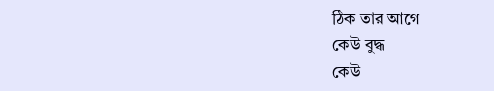ঠিক তার আগে
কেউ বুদ্ধ
কেউ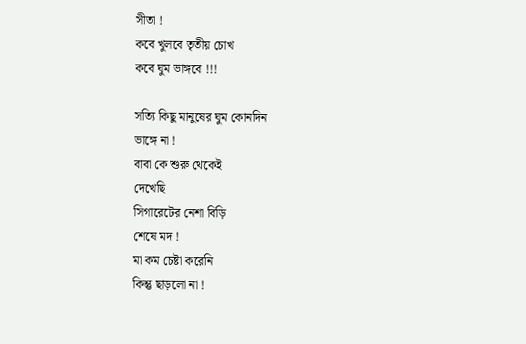সীতা !
কবে খুলবে তৃতীয় চোখ
কবে ঘুম ভাঙ্গবে !!!

সত্যি কিছু মানুষের ঘুম কোনদিন
ভাঙ্গে না !
বাবা কে শুরু থেকেই
দেখেছি
সিগারেটের নেশা বিড়ি
শেষে মদ !
মা কম চেষ্টা করেনি
কিন্তু ছাড়লো না !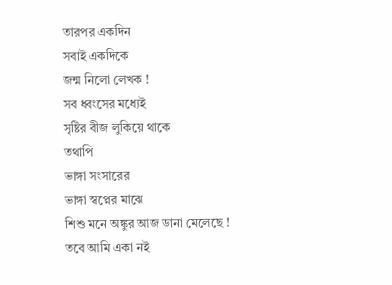তারপর একদিন
সবাই একদিকে
জন্ম নিলো লেখক !
সব ধ্বংসের মধ্যেই
সৃষ্টির বীজ লুকিয়ে থাকে
তথাপি
ভাঙ্গা সংসারের
ভাঙ্গা স্বপ্নের মাঝে
শিশু মনে অঙ্কুর আজ ডানা মেলেছে !
তবে আমি একা নই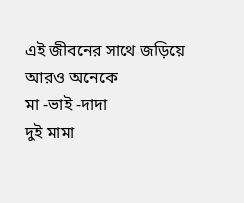এই জীবনের সাথে জড়িয়ে
আরও অনেকে
মা -ভাই -দাদা
দুই মামা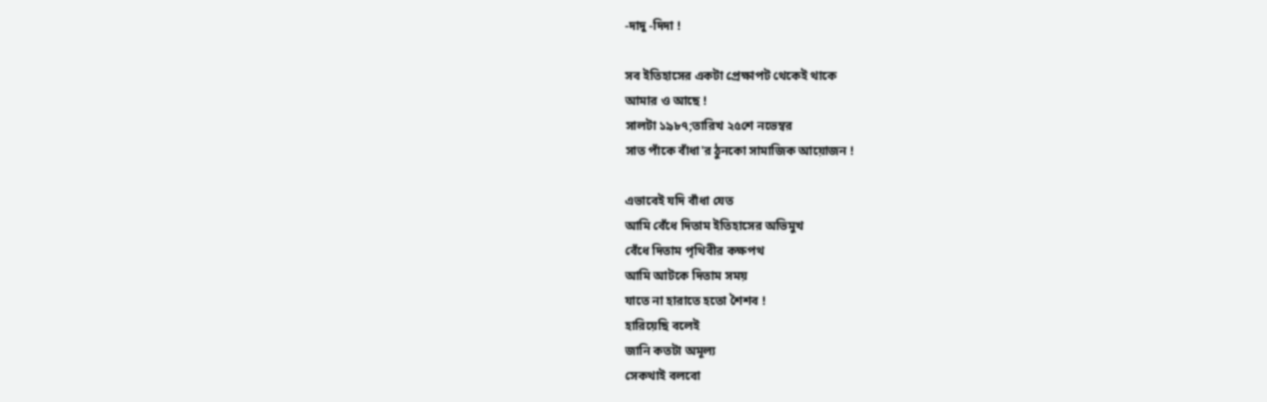-দাদু -দিদা !

সব ইতিহাসের একটা প্রেক্ষাপট থেকেই থাকে
আমার ও আছে !
সালটা ১৯৮৭;তারিখ ২৫শে নভেম্বর
সাত পাঁকে বাঁধা'র ঠুনকো সামাজিক আয়োজন !

এভাবেই যদি বাঁধা যেত
আমি বেঁধে দিতাম ইতিহাসের অভিমুখ
বেঁধে দিতাম পৃথিবীর কক্ষপথ
আমি আটকে দিতাম সময়
যাতে না হারাতে হতো শৈশব !
হারিয়েছি বলেই
জানি কতটা অমূল্য
সেকথাই বলবো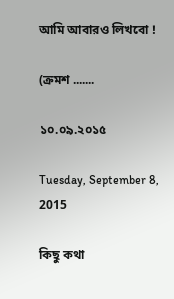আমি আবারও লিখবো !

(ক্রমশ .......

১০.০৯.২০১৫

Tuesday, September 8, 2015

কিছু কথা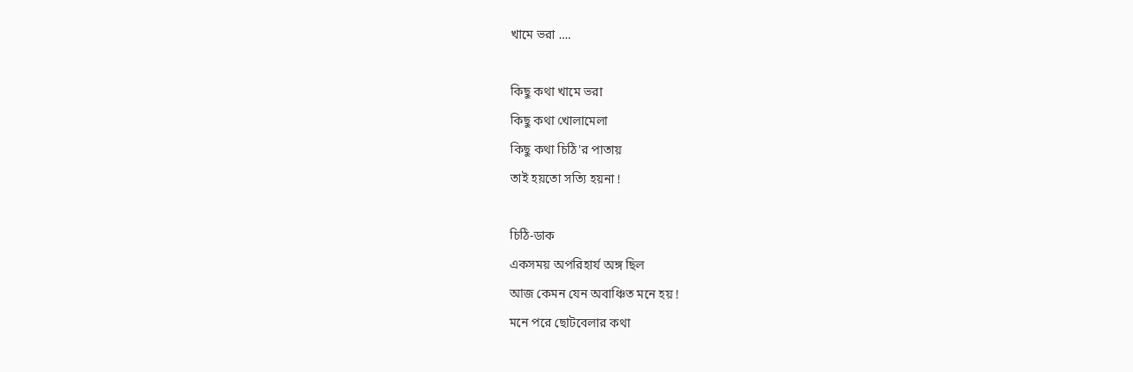খামে ভরা ....

কিছু কথা খামে ভরা
কিছু কথা খোলামেলা
কিছু কথা চিঠি'র পাতায়
তাই হয়তো সত্যি হয়না !

চিঠি-ডাক
একসময় অপরিহার্য অঙ্গ ছিল
আজ কেমন যেন অবাঞ্চিত মনে হয় !
মনে পরে ছোটবেলার কথা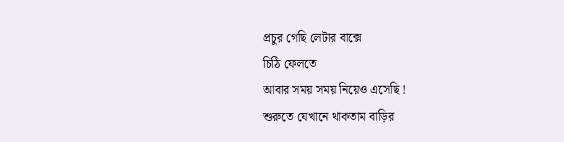প্রচুর গেছি লেটার বাক্সে
চিঠি ফেলতে
আবার সময় সময় নিয়েও এসেছি !
শুরুতে যেখানে থাকতাম বাড়ির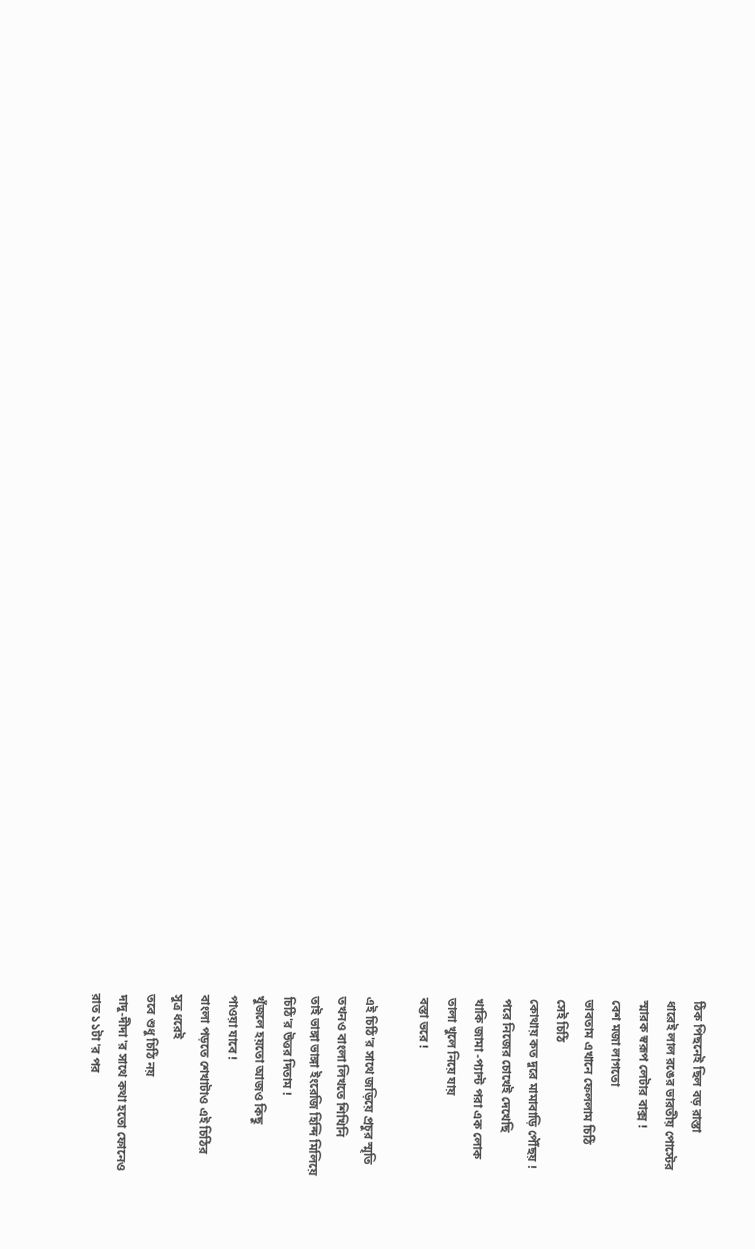ঠিক পিছনেই ছিল বড় রাস্তা
ধারেই লাল রঙের ভারতীয় পোস্টের
স্মারক স্বরূপ লেটার বাক্স !
বেশ মজা লাগতো
ভাবতাম এখানে ফেললাম চিঠি
সেই চিঠি
কোথায় কত দুরে মামাবাড়ি পৌঁছয় !
পরে নিজের চোখেই দেখেছি
খাকি জামা -প্যান্ট পরা এক লোক
তালা খুলে নিয়ে যায়
বস্তা ভরে !

এই চিঠি'র সাথে জড়িয়ে প্রচুর স্মৃতি
তখনও বাংলা লিখতে শিখিনি
তাই ভাঙ্গা ভাঙ্গা ইংরেজি হিন্দি মিলিয়ে
চিঠি'র উত্তর দিতাম !
খুঁজলে হয়তো আজও কিছু
পাওয়া যাবে !
বাংলা পড়তে শেখাটাও এই চিঠির
সুত্র ধরেই
তবে শুধু চিঠি নয়
দাদু-দীদা 'র সাথে কথা হতো ফোনেও
রাত ১১টা 'র পর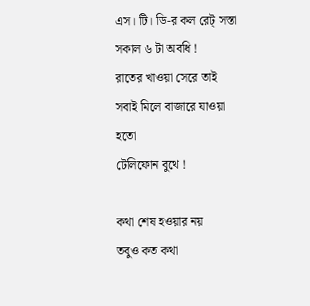এস। টি। ডি-র কল রেট্ সস্তা
সকাল ৬ টা অবধি !
রাতের খাওয়া সেরে তাই
সবাই মিলে বাজারে যাওয়া হতো
টেলিফোন বুথে !

কথা শেষ হওয়ার নয়
তবুও কত কথা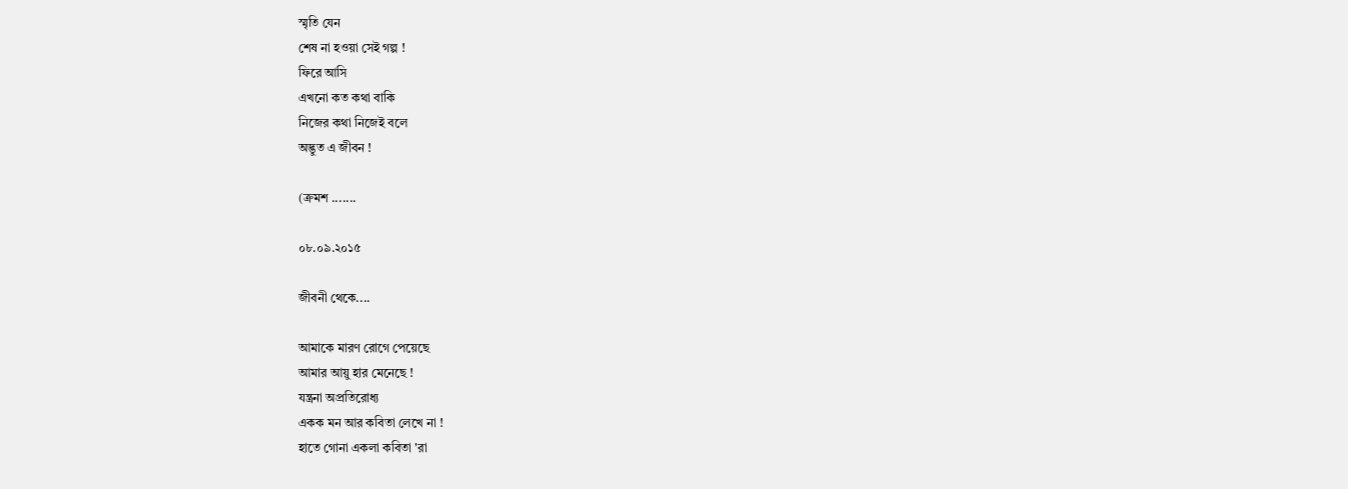স্মৃতি যেন
শেষ না হওয়া সেই গল্প !
ফিরে আসি
এখনো কত কথা বাকি
নিজের কথা নিজেই বলে
অদ্ভুত এ জীবন !

(ক্রমশ .......

০৮.০৯.২০১৫

জীবনী থেকে....

আমাকে মারণ রোগে পেয়েছে
আমার আয়ু হার মেনেছে !
যন্ত্রনা অপ্রতিরোধ্য
একক মন আর কবিতা লেখে না !
হাতে গোনা একলা কবিতা 'রা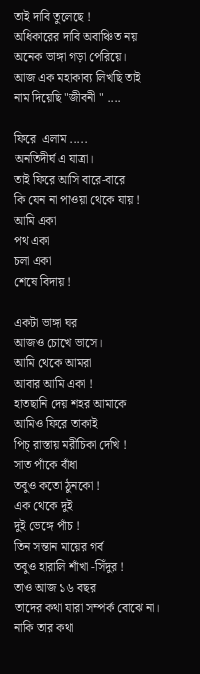তাই দাবি তুলেছে !
অধিকারের দাবি অবাঞ্চিত নয়
অনেক ভাঙ্গা গড়া পেরিয়ে।
আজ এক মহাকাব্য লিখছি তাই
নাম দিয়েছি "জীবনী " ....

ফিরে  এলাম .....
অনতিদীর্ঘ এ যাত্রা।
তাই ফিরে আসি বারে-বারে
কি যেন না পাওয়া থেকে যায় !
আমি একা
পথ একা
চলা একা
শেষে বিদায় !

একটা ভাঙ্গা ঘর
আজও চোখে ভাসে।
আমি থেকে আমরা
আবার আমি একা !
হাতছানি দেয় শহর আমাকে
আমিও ফিরে তাকাই
পিচ্ রাস্তায় মরীচিকা দেখি !
সাত পাঁকে বাঁধা
তবুও কতো ঠুনকো !
এক থেকে দুই
দুই ভেঙ্গে পাঁচ !
তিন সন্তান মায়ের গর্ব
তবুও হারালি শাঁখা -সিঁদুর !
তাও আজ ১৬ বছর
তাদের কথা যারা সম্পর্ক বোঝে না।
নাকি তার কথা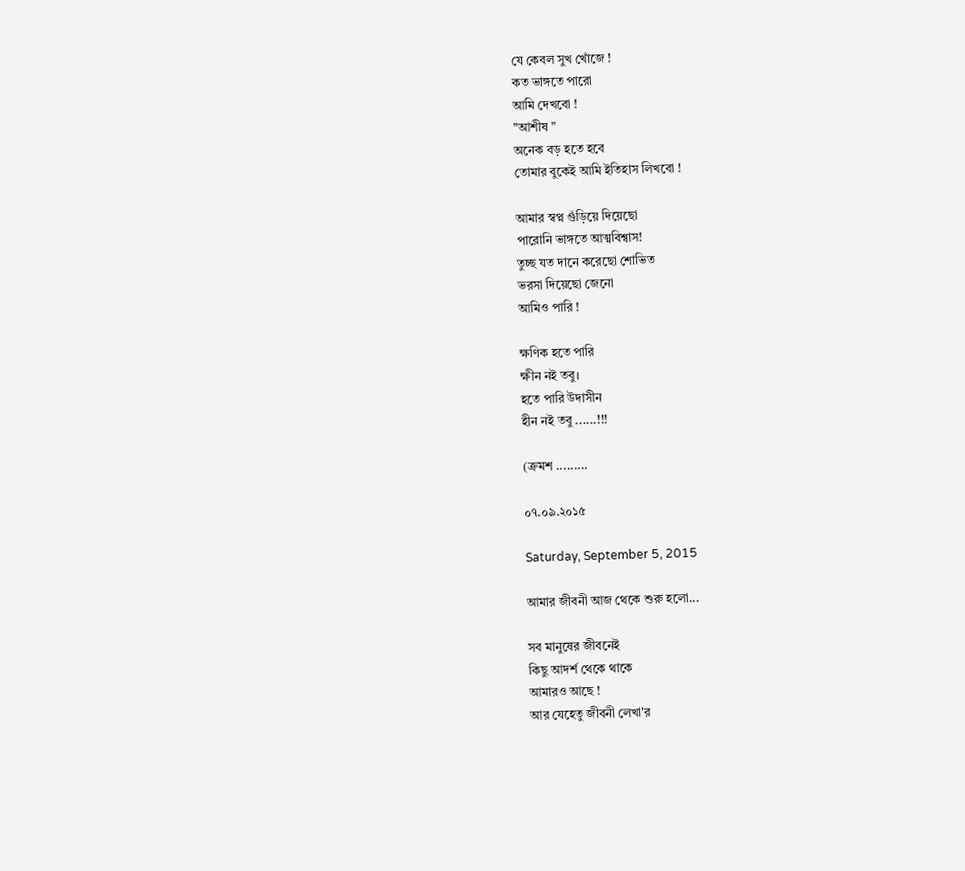যে কেবল সুখ খোঁজে !
কত ভাঙ্গতে পারো
আমি দেখবো !
"আশীষ "
অনেক বড় হতে হবে
তোমার বুকেই আমি ইতিহাস লিখবো !

আমার স্বপ্ন গুঁড়িয়ে দিয়েছো
পারোনি ভাঙ্গতে আত্মবিশ্বাস!
তুচ্ছ যত দানে করেছো শোভিত
ভরসা দিয়েছো জেনো
আমিও পারি !

ক্ষণিক হতে পারি
ক্ষীন নই তবু।
হতে পারি উদাসীন
হীন নই তবু ......!!!

(ক্রমশ .........

০৭.০৯.২০১৫

Saturday, September 5, 2015

আমার জীবনী আজ থেকে শুরু হলো...

সব মানুষের জীবনেই
কিছু আদর্শ থেকে থাকে
আমারও আছে !
আর যেহেতু জীবনী লেখা'র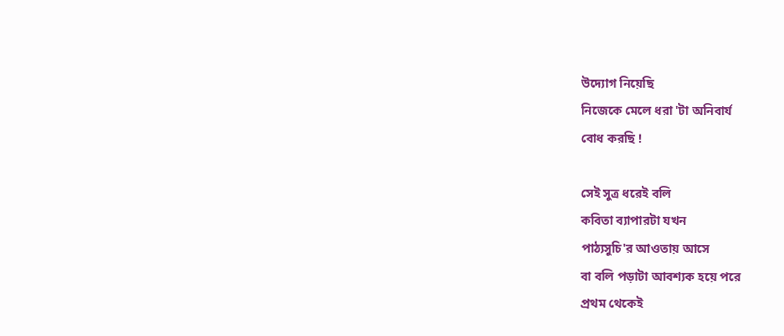উদ্যোগ নিয়েছি
নিজেকে মেলে ধরা 'টা অনিবার্য
বোধ করছি !

সেই সুত্র ধরেই বলি
কবিতা ব্যাপারটা যখন
পাঠ্যসুচি'র আওতায় আসে
বা বলি পড়াটা আবশ্যক হয়ে পরে
প্রথম থেকেই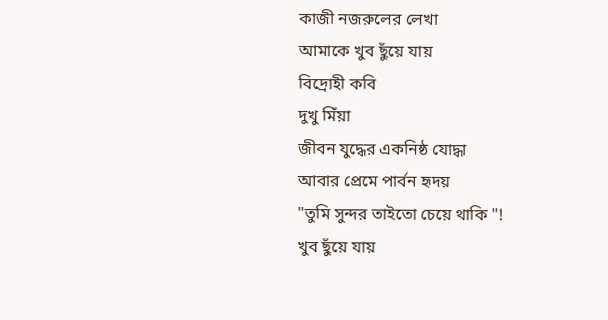কাজী নজরুলের লেখা
আমাকে খুব ছুঁয়ে যায়
বিদ্রোহী কবি
দুখু মিঁয়া
জীবন যুদ্ধের একনিষ্ঠ যোদ্ধা
আবার প্রেমে পার্বন হৃদয়
"তুমি সুন্দর তাইতো চেয়ে থাকি "!
খুব ছুঁয়ে যায়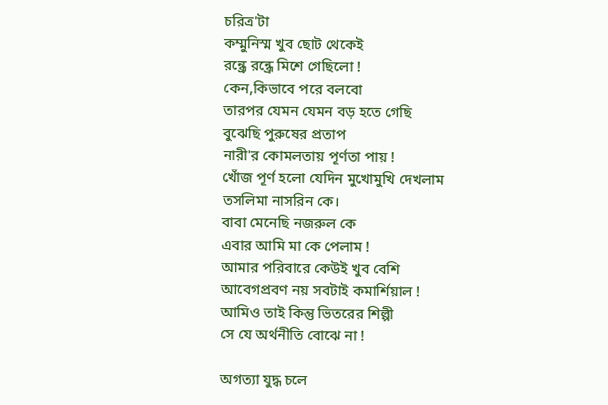চরিত্র'টা
কম্মুনিস্ম খুব ছোট থেকেই
রন্ধ্রে রন্ধ্রে মিশে গেছিলো !
কেন,কিভাবে পরে বলবো
তারপর যেমন যেমন বড় হতে গেছি
বুঝেছি পুরুষের প্রতাপ
নারী'র কোমলতায় পূর্ণতা পায় !
খোঁজ পূর্ণ হলো যেদিন মুখোমুখি দেখলাম
তসলিমা নাসরিন কে।
বাবা মেনেছি নজরুল কে
এবার আমি মা কে পেলাম !
আমার পরিবারে কেউই খুব বেশি
আবেগপ্রবণ নয় সবটাই কমার্শিয়াল !
আমিও তাই কিন্তু ভিতরের শিল্পী
সে যে অর্থনীতি বোঝে না !

অগত্যা যুদ্ধ চলে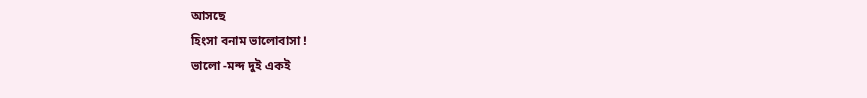আসছে
হিংসা বনাম ভালোবাসা !
ভালো -মন্দ দুই একই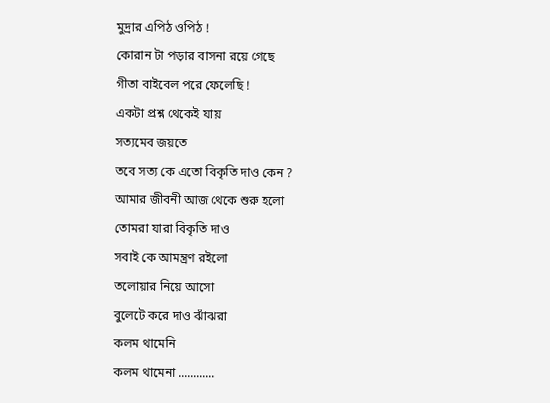মুদ্রার এপিঠ ওপিঠ !
কোরান টা পড়ার বাসনা রয়ে গেছে
গীতা বাইবেল পরে ফেলেছি !
একটা প্রশ্ন থেকেই যায়
সত্যমেব জয়তে
তবে সত্য কে এতো বিকৃতি দাও কেন ?
আমার জীবনী আজ থেকে শুরু হলো
তোমরা যারা বিকৃতি দাও
সবাই কে আমন্ত্রণ রইলো
তলোয়ার নিয়ে আসো
বুলেটে করে দাও ঝাঁঝরা
কলম থামেনি
কলম থামেনা ............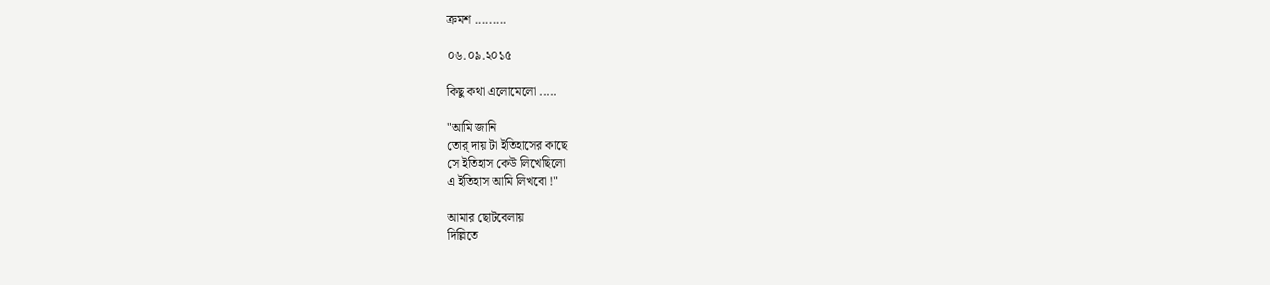ক্রমশ .........

০৬.০৯.২০১৫

কিছু কথা এলোমেলো .....

"আমি জানি
তোর্ দায় টা ইতিহাসের কাছে
সে ইতিহাস কেউ লিখেছিলো
এ ইতিহাস আমি লিখবো !"

আমার ছোটবেলায়
দিল্লিতে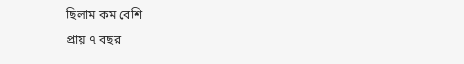ছিলাম কম বেশি
প্রায় ৭ বছর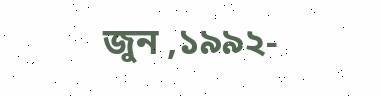জুন ,১৯৯২-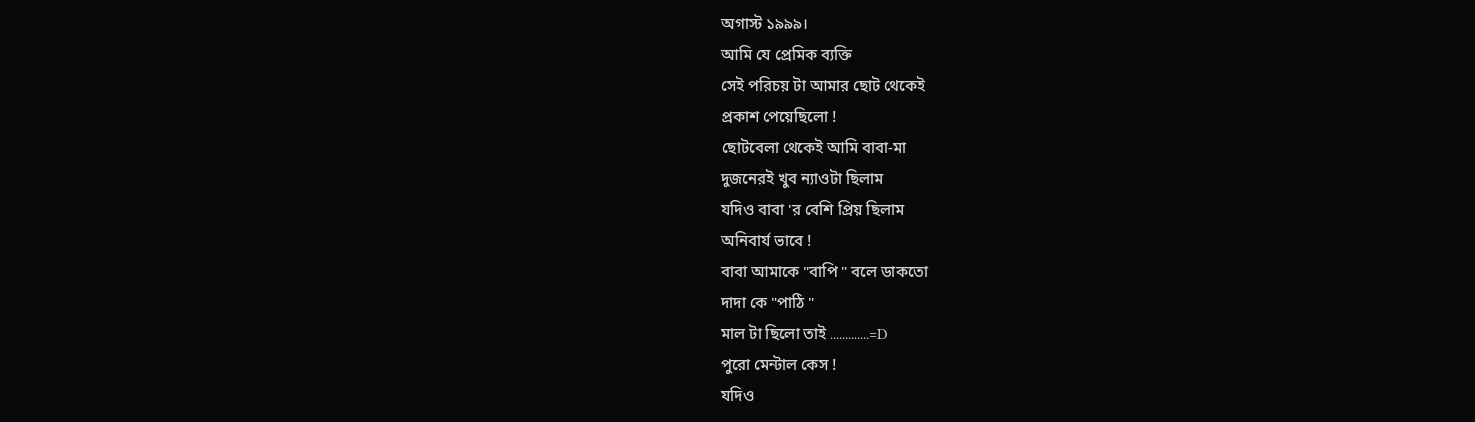অগাস্ট ১৯৯৯।
আমি যে প্রেমিক ব্যক্তি
সেই পরিচয় টা আমার ছোট থেকেই
প্রকাশ পেয়েছিলো !
ছোটবেলা থেকেই আমি বাবা-মা
দুজনেরই খুব ন্যাওটা ছিলাম
যদিও বাবা 'র বেশি প্রিয় ছিলাম
অনিবার্য ভাবে !
বাবা আমাকে "বাপি " বলে ডাকতো
দাদা কে "পাঠি "
মাল টা ছিলো তাই .............=D
পুরো মেন্টাল কেস !
যদিও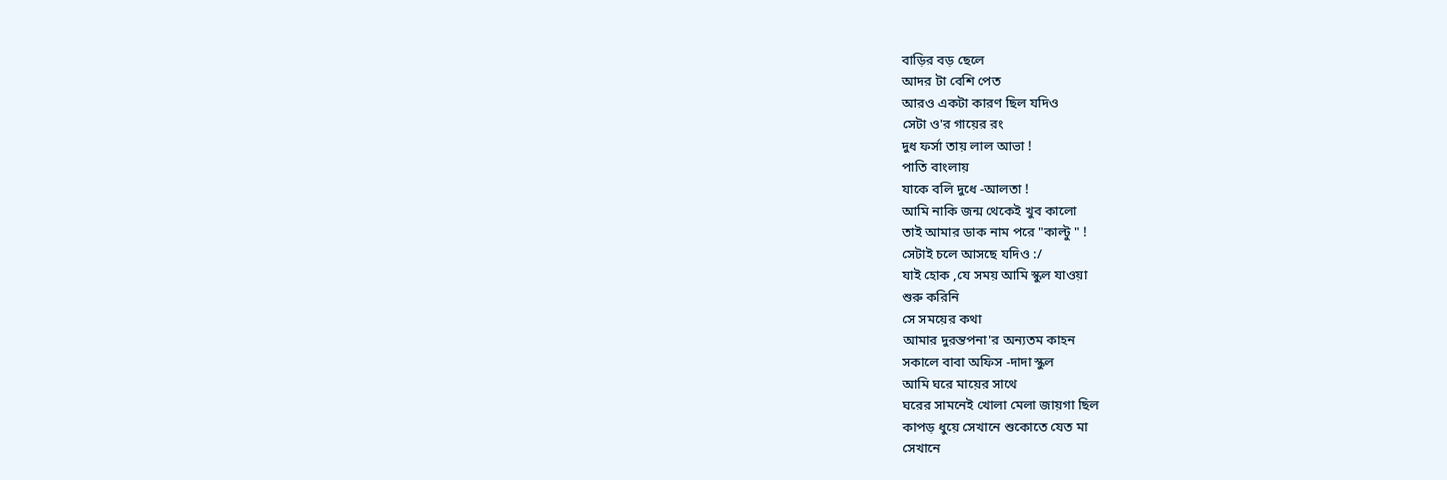বাড়ির বড় ছেলে
আদর টা বেশি পেত
আরও একটা কারণ ছিল যদিও
সেটা ও'র গায়ের রং
দুধ ফর্সা তায় লাল আভা !
পাতি বাংলায়
যাকে বলি দুধে -আলতা !
আমি নাকি জন্ম থেকেই খুব কালো
তাই আমার ডাক নাম পরে "কাল্টু " !
সেটাই চলে আসছে যদিও :/
যাই হোক ,যে সময় আমি স্কুল যাওয়া
শুরু করিনি
সে সময়ের কথা
আমার দুরন্তপনা'র অন্যতম কাহন
সকালে বাবা অফিস -দাদা স্কুল
আমি ঘরে মায়ের সাথে
ঘরের সামনেই খোলা মেলা জায়গা ছিল
কাপড় ধুয়ে সেখানে শুকোতে যেত মা
সেখানে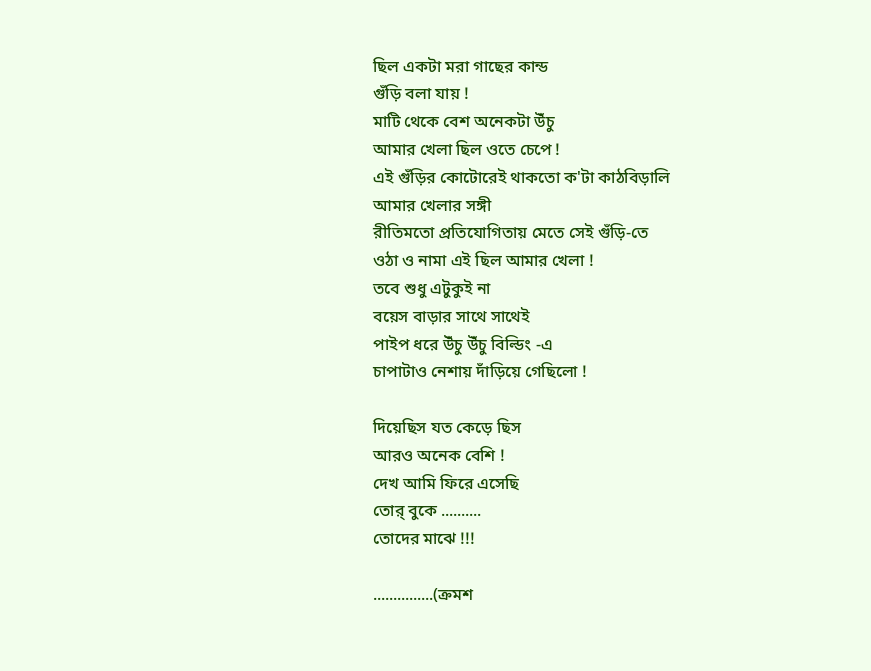ছিল একটা মরা গাছের কান্ড
গুঁড়ি বলা যায় !
মাটি থেকে বেশ অনেকটা উঁচু
আমার খেলা ছিল ওতে চেপে !
এই গুঁড়ির কোটোরেই থাকতো ক'টা কাঠবিড়ালি
আমার খেলার সঙ্গী
রীতিমতো প্রতিযোগিতায় মেতে সেই গুঁড়ি-তে
ওঠা ও নামা এই ছিল আমার খেলা !
তবে শুধু এটুকুই না
বয়েস বাড়ার সাথে সাথেই
পাইপ ধরে উঁচু উঁচু বিল্ডিং -এ
চাপাটাও নেশায় দাঁড়িয়ে গেছিলো !

দিয়েছিস যত কেড়ে ছিস
আরও অনেক বেশি !
দেখ আমি ফিরে এসেছি
তোর্ বুকে ..........
তোদের মাঝে !!!

...............(ক্রমশ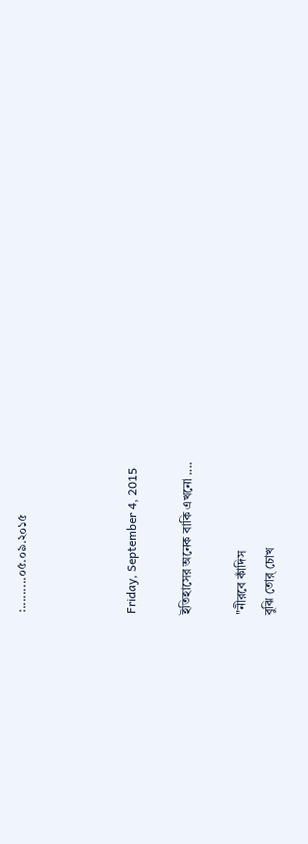:.........০৫.০৯.২০১৫



Friday, September 4, 2015

ইতিহাসের অনেক বাকি এখনো ....

"নীরবে কাঁদিস
বুঝি তোর্ চোখ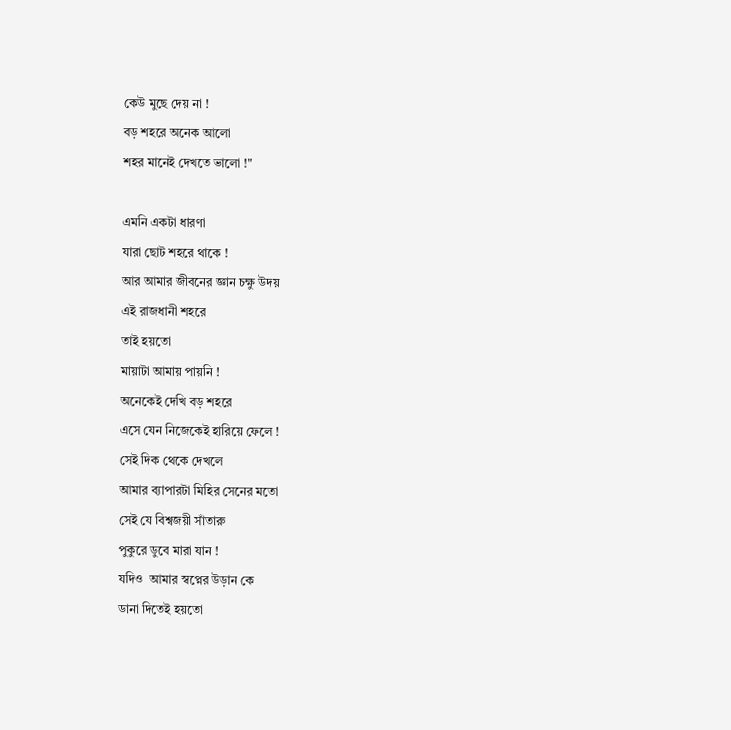কেউ মুছে দেয় না !
বড় শহরে অনেক আলো
শহর মানেই দেখতে ভালো !"

এমনি একটা ধারণা
যারা ছোট শহরে থাকে !
আর আমার জীবনের জ্ঞান চক্ষু উদয়
এই রাজধানী শহরে
তাই হয়তো
মায়াটা আমায় পায়নি !
অনেকেই দেখি বড় শহরে
এসে যেন নিজেকেই হারিয়ে ফেলে !
সেই দিক থেকে দেখলে
আমার ব্যাপারটা মিহির সেনের মতো
সেই যে বিশ্বজয়ী সাঁতারু
পুকুরে ডুবে মারা যান !
যদিও  আমার স্বপ্নের উড়ান কে
ডানা দিতেই হয়তো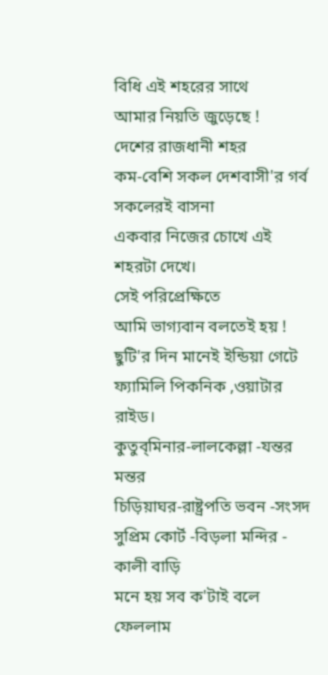বিধি এই শহরের সাথে
আমার নিয়তি জুড়েছে !
দেশের রাজধানী শহর
কম-বেশি সকল দেশবাসী'র গর্ব
সকলেরই বাসনা
একবার নিজের চোখে এই শহরটা দেখে।
সেই পরিপ্রেক্ষিতে
আমি ভাগ্যবান বলতেই হয় !
ছুটি'র দিন মানেই ইন্ডিয়া গেটে
ফ্যামিলি পিকনিক ,ওয়াটার রাইড।
কুতুব্মিনার-লালকেল্লা -যন্তর মন্তর
চিড়িয়াঘর-রাষ্ট্রপতি ভবন -সংসদ
সুপ্রিম কোর্ট -বিড়লা মন্দির - কালী বাড়ি
মনে হয় সব ক'টাই বলে ফেললাম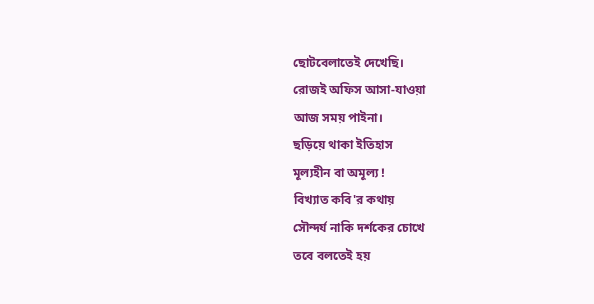ছোটবেলাতেই দেখেছি।
রোজই অফিস আসা-যাওয়া
আজ সময় পাইনা।
ছড়িয়ে থাকা ইতিহাস
মূল্যহীন বা অমূল্য !
বিখ্যাত কবি'র কথায়
সৌন্দর্য নাকি দর্শকের চোখে
তবে বলতেই হয়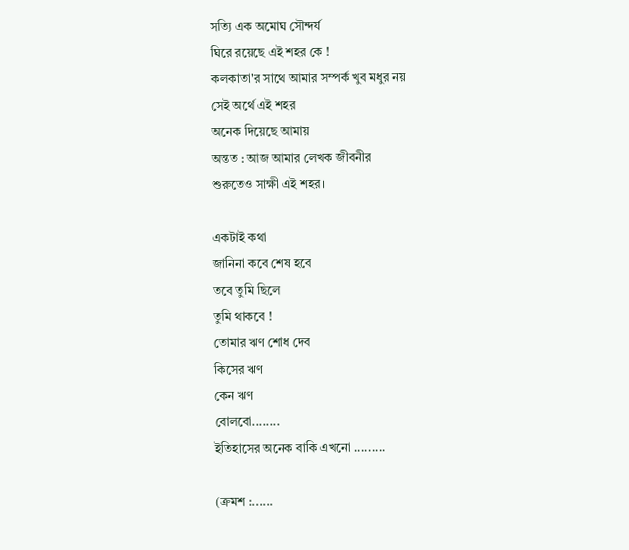সত্যি এক অমোঘ সৌন্দর্য
ঘিরে রয়েছে এই শহর কে !
কলকাতা'র সাথে আমার সম্পর্ক খুব মধুর নয়
সেই অর্থে এই শহর
অনেক দিয়েছে আমায়
অন্তত : আজ আমার লেখক জীবনীর
শুরুতেও সাক্ষী এই শহর।

একটাই কথা
জানিনা কবে শেষ হবে
তবে তুমি ছিলে
তুমি থাকবে !
তোমার ঋণ শোধ দেব
কিসের ঋণ
কেন ঋণ
বোলবো........
ইতিহাসের অনেক বাকি এখনো .........

(ক্রমশ :......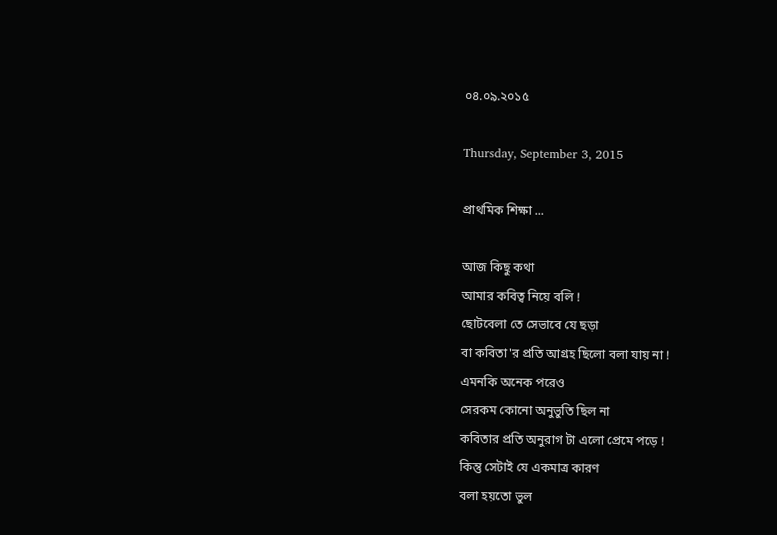০৪.০৯.২০১৫

Thursday, September 3, 2015

প্রাথমিক শিক্ষা ...

আজ কিছু কথা
আমার কবিত্ব নিয়ে বলি !
ছোটবেলা তে সেভাবে যে ছড়া
বা কবিতা'র প্রতি আগ্রহ ছিলো বলা যায় না !
এমনকি অনেক পরেও
সেরকম কোনো অনুভুতি ছিল না
কবিতার প্রতি অনুরাগ টা এলো প্রেমে পড়ে !
কিন্তু সেটাই যে একমাত্র কারণ
বলা হয়তো ভুল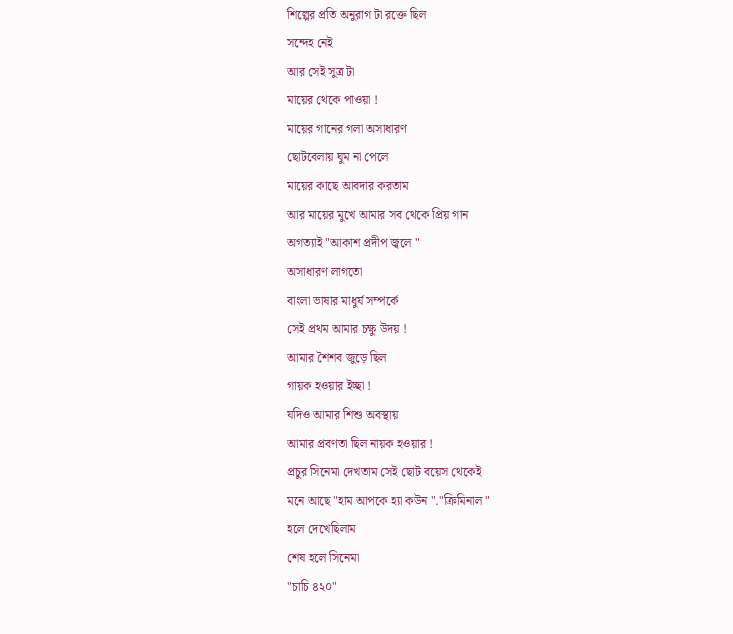শিল্পের প্রতি অনুরাগ টা রক্তে ছিল
সন্দেহ নেই
আর সেই সুত্র টা
মায়ের থেকে পাওয়া !
মায়ের গানের গলা অসাধারণ
ছোটবেলায় ঘুম না পেলে
মায়ের কাছে আবদার করতাম
আর মায়ের মুখে আমার সব থেকে প্রিয় গান
অগত্যাই "আকাশ প্রদীপ জ্বলে "
অসাধারণ লাগতো
বাংলা ভাষার মাধুর্য সম্পর্কে
সেই প্রথম আমার চক্ষু উদয় !
আমার শৈশব জুড়ে ছিল
গায়ক হওয়ার ইচ্ছা !
যদিও আমার শিশু অবস্থায়
আমার প্রবণতা ছিল নায়ক হওয়ার !
প্রচুর সিনেমা দেখতাম সেই ছোট বয়েস থেকেই
মনে আছে "হাম আপকে হ্যা কউন "."ক্রিমিনাল "
হলে দেখেছিলাম
শেষ হলে সিনেমা
"চাচি ৪২০"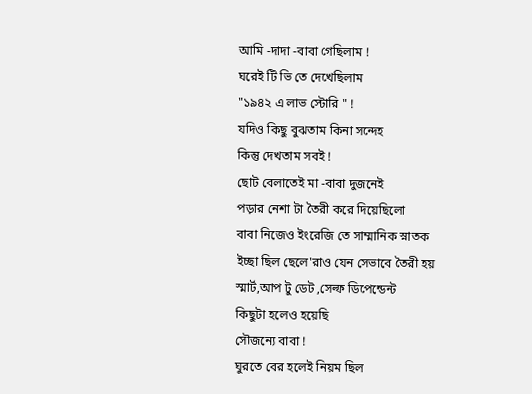আমি -দাদা -বাবা গেছিলাম !
ঘরেই টি ভি তে দেখেছিলাম
"১৯৪২ এ লাভ স্টোরি " !
যদিও কিছু বুঝতাম কিনা সন্দেহ
কিন্তু দেখতাম সবই !
ছোট বেলাতেই মা -বাবা দুজনেই
পড়ার নেশা টা তৈরী করে দিয়েছিলো
বাবা নিজেও ইংরেজি তে সাম্মানিক স্নাতক
ইচ্ছা ছিল ছেলে'রাও যেন সেভাবে তৈরী হয়
স্মার্ট,আপ টু ডেট ,সেল্ফ ডিপেন্ডেন্ট
কিছুটা হলেও হয়েছি
সৌজন্যে বাবা !
ঘুরতে বের হলেই নিয়ম ছিল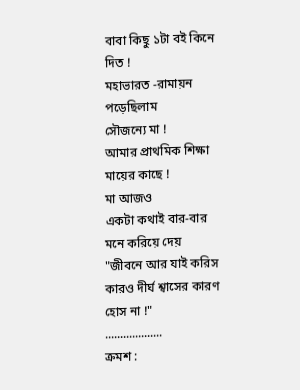বাবা কিছু ১টা বই কিনে দিত !
মহাভারত -রামায়ন পড়েছিলাম
সৌজন্যে মা !
আমার প্রাথমিক শিক্ষা
মায়ের কাছে !
মা আজও
একটা কথাই বার-বার মনে করিয়ে দেয়
"জীবনে আর যাই করিস
কারও দীর্ঘ শ্বাসের কারণ হোস না !"
...................
ক্রমশ :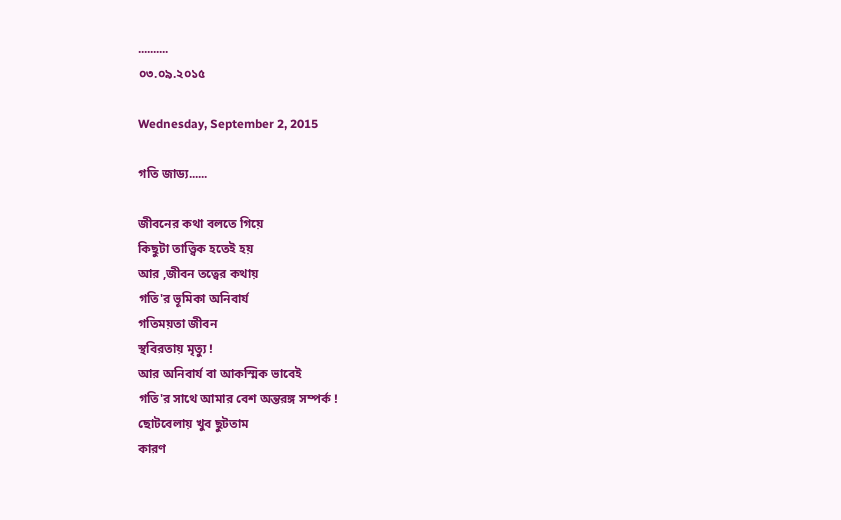..........
০৩.০৯.২০১৫

Wednesday, September 2, 2015

গতি জাড্য......

জীবনের কথা বলতে গিয়ে
কিছুটা তাত্ত্বিক হতেই হয়
আর ,জীবন তত্বের কথায়
গতি'র ভূমিকা অনিবার্য
গতিময়তা জীবন
স্থবিরতায় মৃত্যু !
আর অনিবার্য বা আকস্মিক ভাবেই
গতি'র সাথে আমার বেশ অন্তরঙ্গ সম্পর্ক !
ছোটবেলায় খুব ছুটতাম
কারণ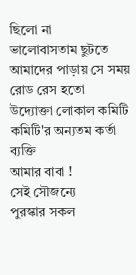ছিলো না
ভালোবাসতাম ছুটতে
আমাদের পাড়ায় সে সময়
রোড রেস হতো
উদ্যোক্তা লোকাল কমিটি
কমিটি'র অন্যতম কর্তা ব্যক্তি
আমার বাবা !
সেই সৌজন্যে
পুরস্কার সকল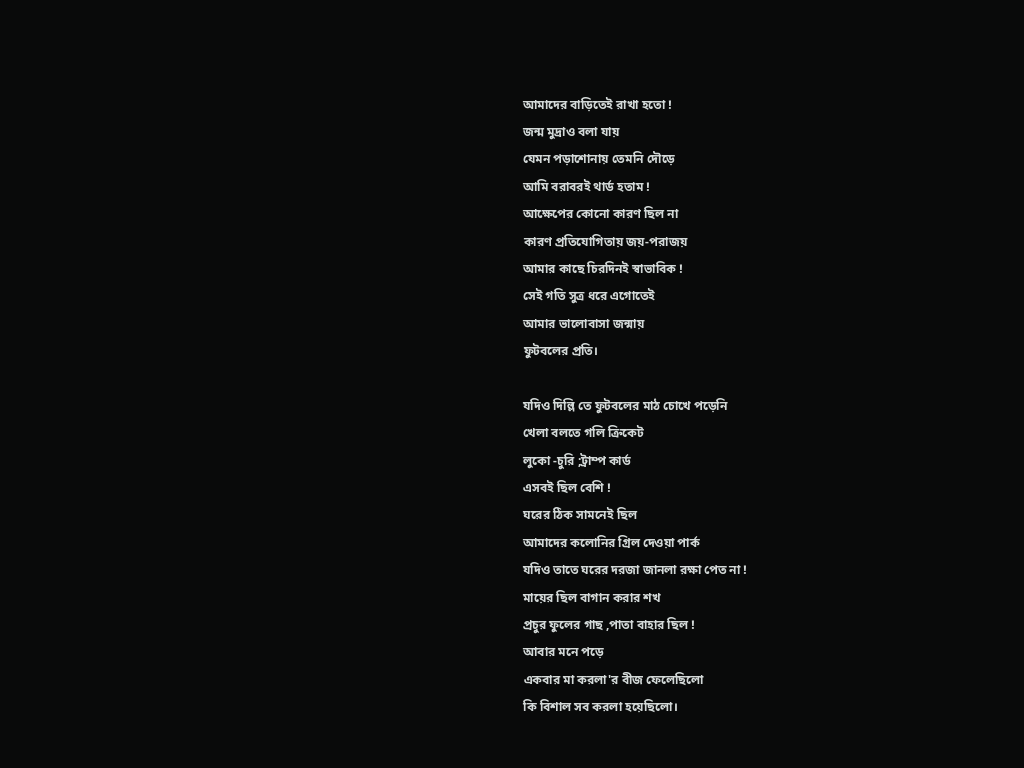আমাদের বাড়িতেই রাখা হতো !
জন্ম মুদ্রাও বলা যায়
যেমন পড়াশোনায় তেমনি দৌড়ে
আমি বরাবরই থার্ড হতাম !
আক্ষেপের কোনো কারণ ছিল না
কারণ প্রতিযোগিতায় জয়-পরাজয়
আমার কাছে চিরদিনই স্বাভাবিক !
সেই গতি সুত্র ধরে এগোতেই
আমার ভালোবাসা জন্মায়
ফুটবলের প্রতি।

যদিও দিল্লি তে ফুটবলের মাঠ চোখে পড়েনি
খেলা বলতে গলি ক্রিকেট
লুকো -চুরি ;ট্রাম্প কার্ড
এসবই ছিল বেশি !
ঘরের ঠিক সামনেই ছিল
আমাদের কলোনির গ্রিল দেওয়া পার্ক
যদিও তাতে ঘরের দরজা জানলা রক্ষা পেত না !
মায়ের ছিল বাগান করার শখ
প্রচুর ফুলের গাছ ,পাতা বাহার ছিল !
আবার মনে পড়ে
একবার মা করলা'র বীজ ফেলেছিলো
কি বিশাল সব করলা হয়েছিলো।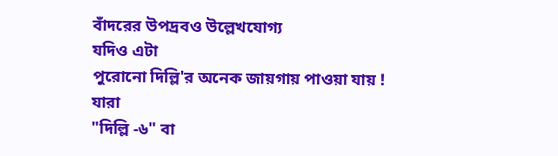বাঁদরের উপদ্রবও উল্লেখযোগ্য
যদিও এটা
পুরোনো দিল্লি'র অনেক জায়গায় পাওয়া যায় !
যারা
"দিল্লি -৬" বা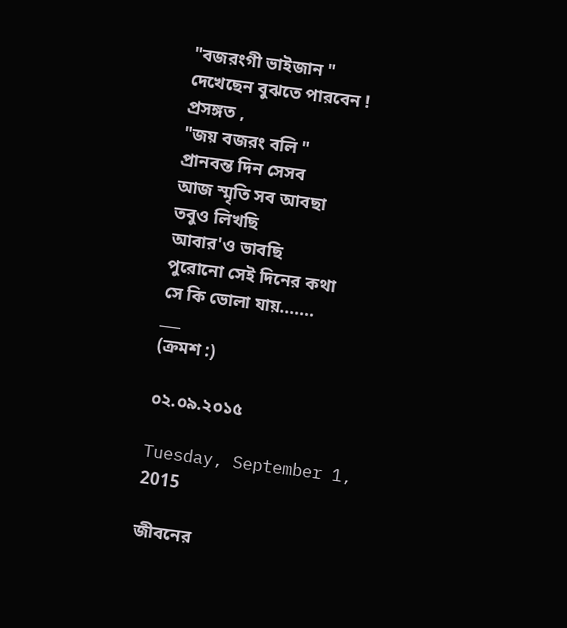"বজরংগী ভাইজান "
দেখেছেন বুঝতে পারবেন !
প্রসঙ্গত ,
"জয় বজরং বলি "
প্রানবন্ত দিন সেসব
আজ স্মৃতি সব আবছা
তবুও লিখছি
আবার'ও ভাবছি
পুরোনো সেই দিনের কথা
সে কি ভোলা যায়.......
___
(ক্রমশ :)

০২.০৯.২০১৫

Tuesday, September 1, 2015

জীবনের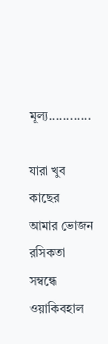মূল্য............

যারা খুব কাছের
আমার ভোজন রসিকতা
সম্বন্ধে ওয়াকিবহাল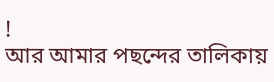!
আর আমার পছন্দের তালিকায়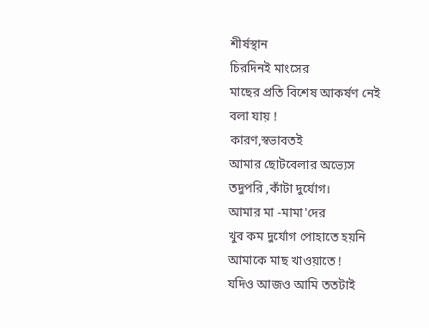শীর্ষস্থান
চিরদিনই মাংসের
মাছের প্রতি বিশেষ আকর্ষণ নেই
বলা যায় !
কারণ,স্বভাবতই
আমার ছোটবেলার অভ্যেস
তদুপরি ,কাঁটা দুর্যোগ।
আমার মা -মামা'দের
খুব কম দুর্যোগ পোহাতে হয়নি
আমাকে মাছ খাওয়াতে !
যদিও আজও আমি ততটাই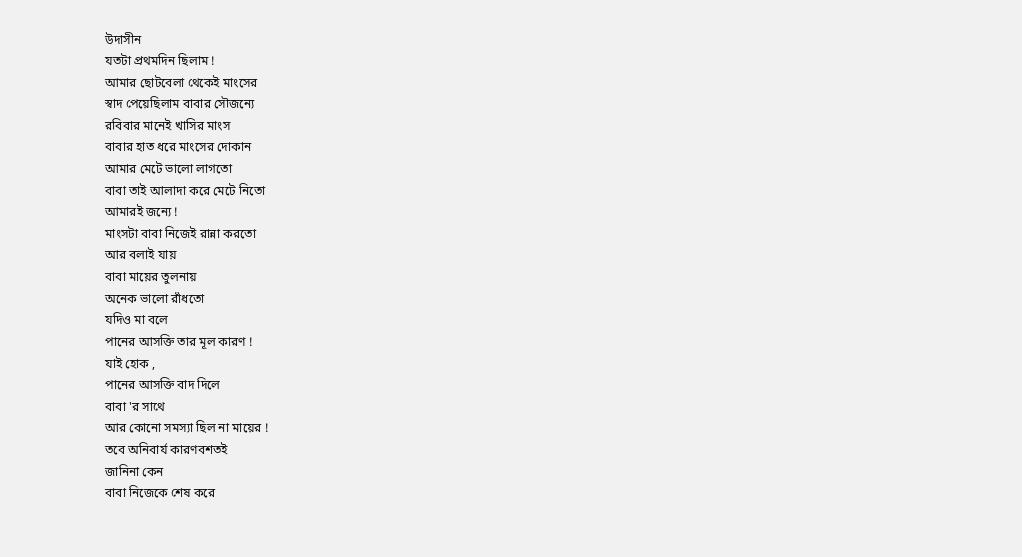উদাসীন
যতটা প্রথমদিন ছিলাম !
আমার ছোটবেলা থেকেই মাংসের
স্বাদ পেয়েছিলাম বাবার সৌজন্যে
রবিবার মানেই খাসির মাংস
বাবার হাত ধরে মাংসের দোকান
আমার মেটে ভালো লাগতো
বাবা তাই আলাদা করে মেটে নিতো
আমারই জন্যে !
মাংসটা বাবা নিজেই রান্না করতো
আর বলাই যায়
বাবা মায়ের তুলনায়
অনেক ভালো রাঁধতো
যদিও মা বলে
পানের আসক্তি তার মূল কারণ !
যাই হোক ,
পানের আসক্তি বাদ দিলে
বাবা 'র সাথে
আর কোনো সমস্যা ছিল না মায়ের !
তবে অনিবার্য কারণবশতই
জানিনা কেন
বাবা নিজেকে শেষ করে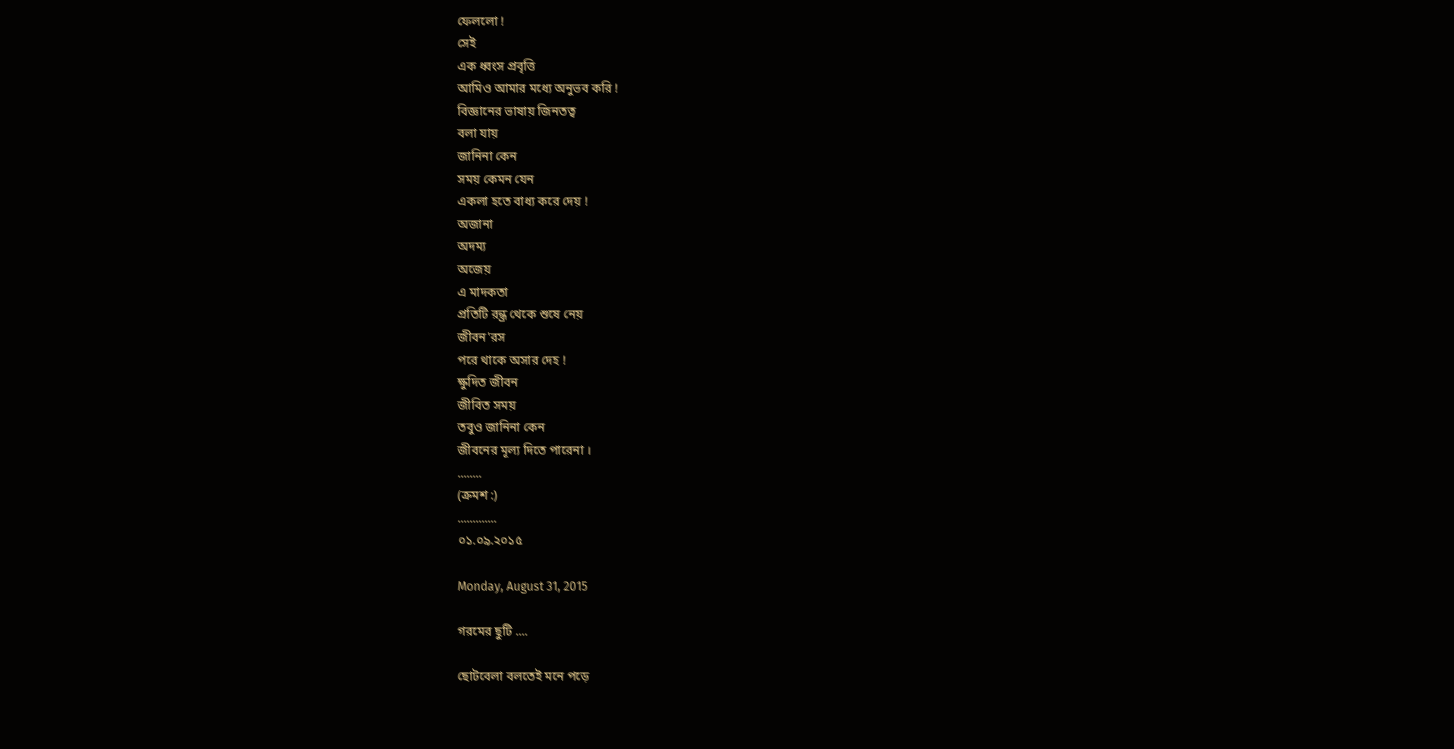ফেললো !
সেই
এক ধ্বংস প্রবৃত্তি
আমিও আমার মধ্যে অনুভব করি !
বিজ্ঞানের ভাষায় জিনতত্ব
বলা যায়
জানিনা কেন
সময় কেমন যেন
একলা হতে বাধ্য করে দেয় !
অজানা
অদম্য
অজেয়
এ মাদকতা
প্রতিটি রন্ধ্র থেকে শুষে নেয়
জীবন'রস
পরে থাকে অসার দেহ !
ক্ষুদিত জীবন
জীবিত সময়
তবুও জানিনা কেন
জীবনের মূল্য দিতে পারেনা ।
........
(ক্রমশ :)
.............
০১.০৯.২০১৫

Monday, August 31, 2015

গরমের ছুটি ....

ছোটবেলা বলতেই মনে পড়ে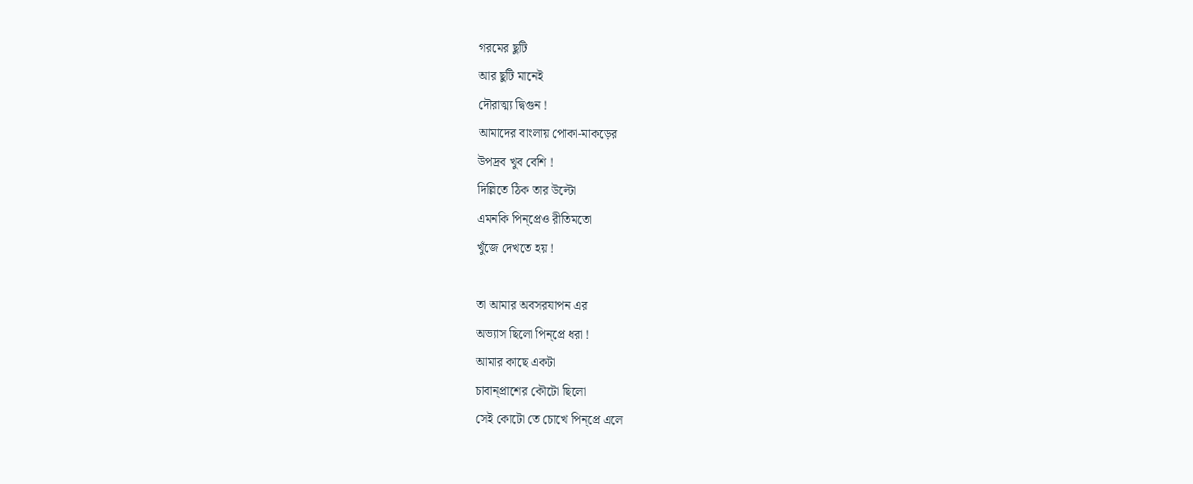গরমের ছুটি
আর ছুটি মানেই
দৌরাত্ম্য দ্বিগুন !
আমাদের বাংলায় পোকা-মাকড়ের
উপদ্রব খুব বেশি !
দিল্লিতে ঠিক তার উল্টো
এমনকি পিন্প্রেও রীতিমতো
খুঁজে দেখতে হয় !

তা আমার অবসরযাপন এর
অভ্যাস ছিলো পিন্প্রে ধরা !
আমার কাছে একটা
চাবান্প্রাশের কৌটো ছিলো
সেই কোটো তে চোখে পিন্প্রে এলে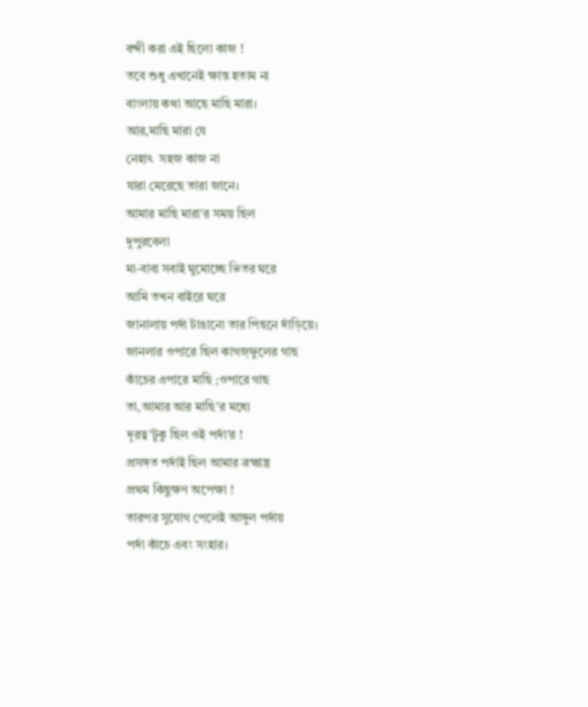বন্দী করা এই ছিলো কাজ !
তবে শুধু এখানেই ক্ষান্ত হতাম না
বাংলায় কথা আছে মাছি মারা।
আর,মাছি মারা যে
নেহাৎ  সহজ কাজ না
যারা মেরেছে তারা জানে।
আমার মাছি মারা'র সময় ছিল
দুপুরবেলা
মা-বাবা সবাই ঘুমোচ্ছে ভিতর ঘরে
আমি তখন বাইরে ঘরে
জানালায় পর্দা টাঙানো তার পিছনে দাঁড়িয়ে।
জানলার ওপারে ছিল কাগজ্ফুলের গাছ
কাঁচের এপারে মাছি ;ওপারে গাছ
তা,আমার আর মাছি'র মধ্যে
দূরত্ব'টুকু ছিল ওই পর্দা'র !
প্রসঙ্গত পর্দাই ছিল আমার ব্রহ্মাস্ত্র
প্রথম কিছুক্ষণ অপেক্ষা !
তারপর সুযোগ পেলেই আঙ্গুল পর্দায়
পর্দা কাঁচে এবং সংহার।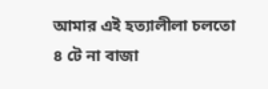আমার এই হত্যালীলা চলতো
৪ টে না বাজা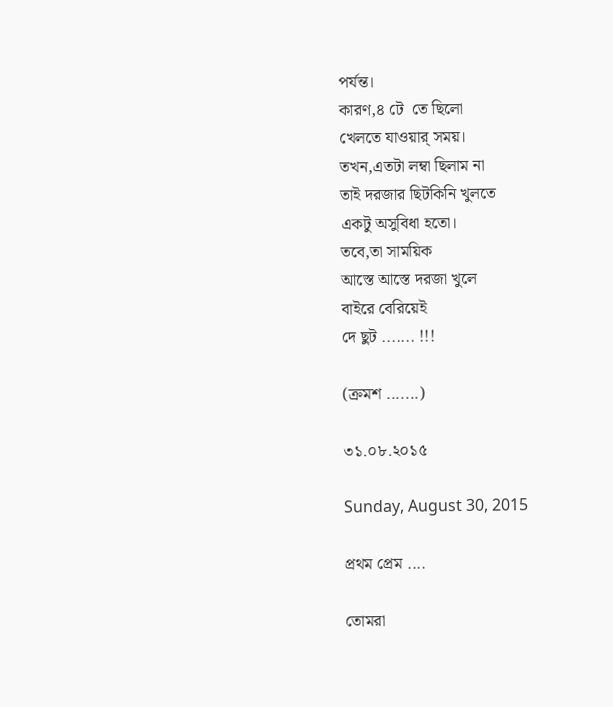পর্যন্ত।
কারণ,৪ টে  তে ছিলো
খেলতে যাওয়ার্ সময়।
তখন,এতটা লম্বা ছিলাম না
তাই দরজার ছিটকিনি খুলতে
একটু অসুবিধা হতো।
তবে,তা সাময়িক
আস্তে আস্তে দরজা খুলে
বাইরে বেরিয়েই
দে ছুট ....... !!!

(ক্রমশ .......)

৩১.০৮.২০১৫

Sunday, August 30, 2015

প্রথম প্রেম ....

তোমরা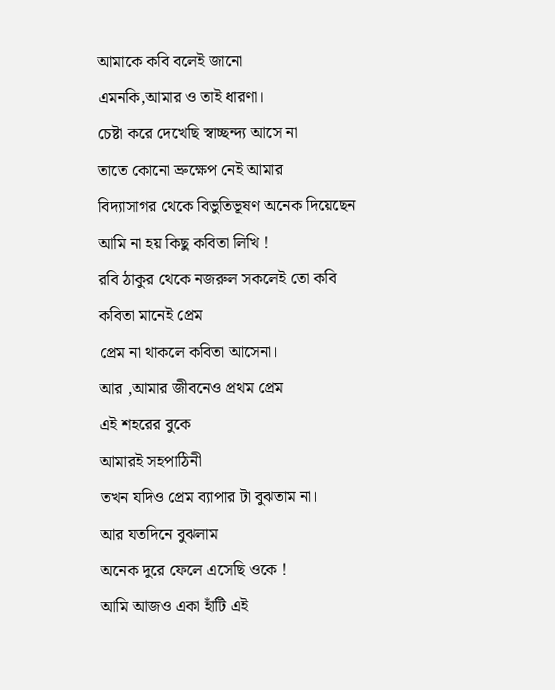আমাকে কবি বলেই জানো
এমনকি,আমার ও তাই ধারণা।
চেষ্টা করে দেখেছি স্বাচ্ছন্দ্য আসে না
তাতে কোনো ভ্রুক্ষেপ নেই আমার
বিদ্যাসাগর থেকে বিভুতিভূষণ অনেক দিয়েছেন
আমি না হয় কিছু কবিতা লিখি !
রবি ঠাকুর থেকে নজরুল সকলেই তো কবি
কবিতা মানেই প্রেম
প্রেম না থাকলে কবিতা আসেনা।
আর ,আমার জীবনেও প্রথম প্রেম
এই শহরের বুকে
আমারই সহপাঠিনী
তখন যদিও প্রেম ব্যাপার টা বুঝতাম না।
আর যতদিনে বুঝলাম
অনেক দুরে ফেলে এসেছি ওকে !
আমি আজও একা হাঁটি এই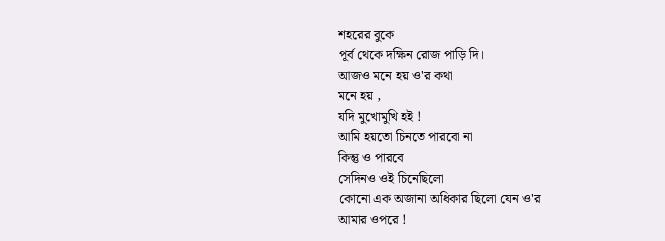শহরের বুকে
পূর্ব থেকে দক্ষিন রোজ পাড়ি দি।
আজও মনে হয় ও'র কথা
মনে হয় ,
যদি মুখোমুখি হই !
আমি হয়তো চিনতে পারবো না
কিন্তু ও পারবে
সেদিনও ওই চিনেছিলো
কোনো এক অজানা অধিকার ছিলো যেন ও'র
আমার ওপরে !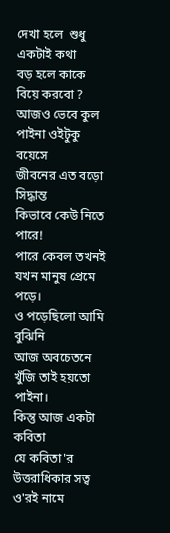দেখা হলে  শুধু একটাই কথা
বড় হলে কাকে বিয়ে করবো ?
আজও ভেবে কুল পাইনা ওইটুকু বয়েসে
জীবনের এত বড়ো  সিদ্ধান্ত
কিভাবে কেউ নিতে পারে!
পারে কেবল তখনই
যখন মানুষ প্রেমে পড়ে।
ও পড়েছিলো আমি বুঝিনি
আজ অবচেতনে খুঁজি তাই হয়তো পাইনা।
কিন্তু আজ একটা কবিতা
যে কবিতা'র উত্তরাধিকার সত্ব ও'রই নামে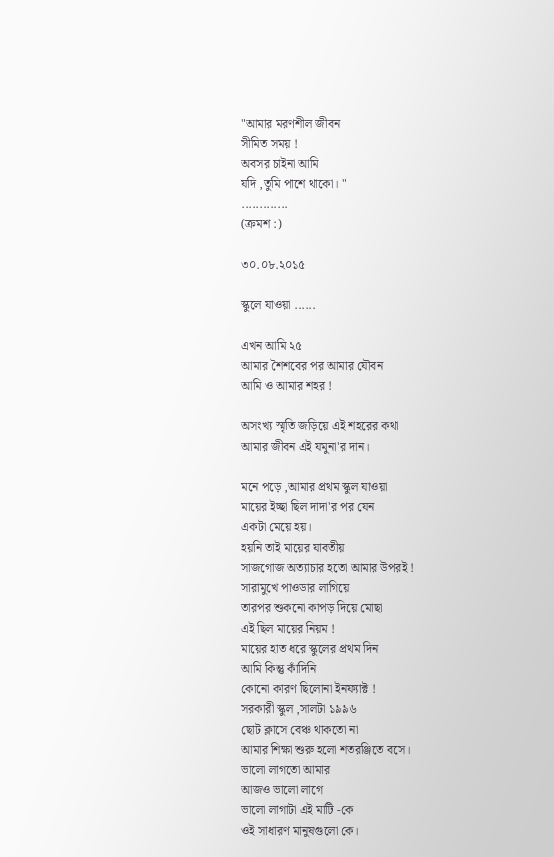"আমার মরণশীল জীবন
সীমিত সময় !
অবসর চাইনা আমি
যদি ,তুমি পাশে থাকো। "
.............
(ক্রমশ :)

৩০.০৮.২০১৫

স্কুলে যাওয়া ......

এখন আমি ২৫
আমার শৈশবের পর আমার যৌবন
আমি ও আমার শহর !

অসংখ্য স্মৃতি জড়িয়ে এই শহরের কথা
আমার জীবন এই যমুনা'র দান।

মনে পড়ে ,আমার প্রথম স্কুল যাওয়া
মায়ের ইচ্ছা ছিল দাদা'র পর যেন
একটা মেয়ে হয়।
হয়নি তাই মায়ের যাবতীয়
সাজগোজ অত্যাচার হতো আমার উপরই !
সারামুখে পাওডার লাগিয়ে
তারপর শুকনো কাপড় দিয়ে মোছা
এই ছিল মায়ের নিয়ম !
মায়ের হাত ধরে স্কুলের প্রথম দিন
আমি কিন্তু কাঁদিনি
কোনো কারণ ছিলোনা ইনফ্যাক্ট !
সরকারী স্কুল ,সালটা ১৯৯৬
ছোট ক্লাসে বেঞ্চ থাকতো না
আমার শিক্ষা শুরু হলো শতরঞ্জিতে বসে।
ভালো লাগতো আমার
আজও ভালো লাগে
ভালো লাগাটা এই মাটি -কে
ওই সাধারণ মানুষগুলো কে।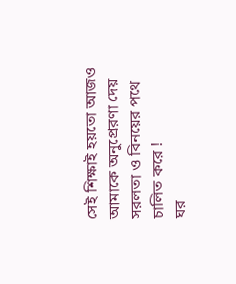সেই শিক্ষাই হয়তো আজও
আমাকে অনুপ্রেরণা দেয়
সরলতা ও বিনয়ের পথে চালিত করে !
ঘর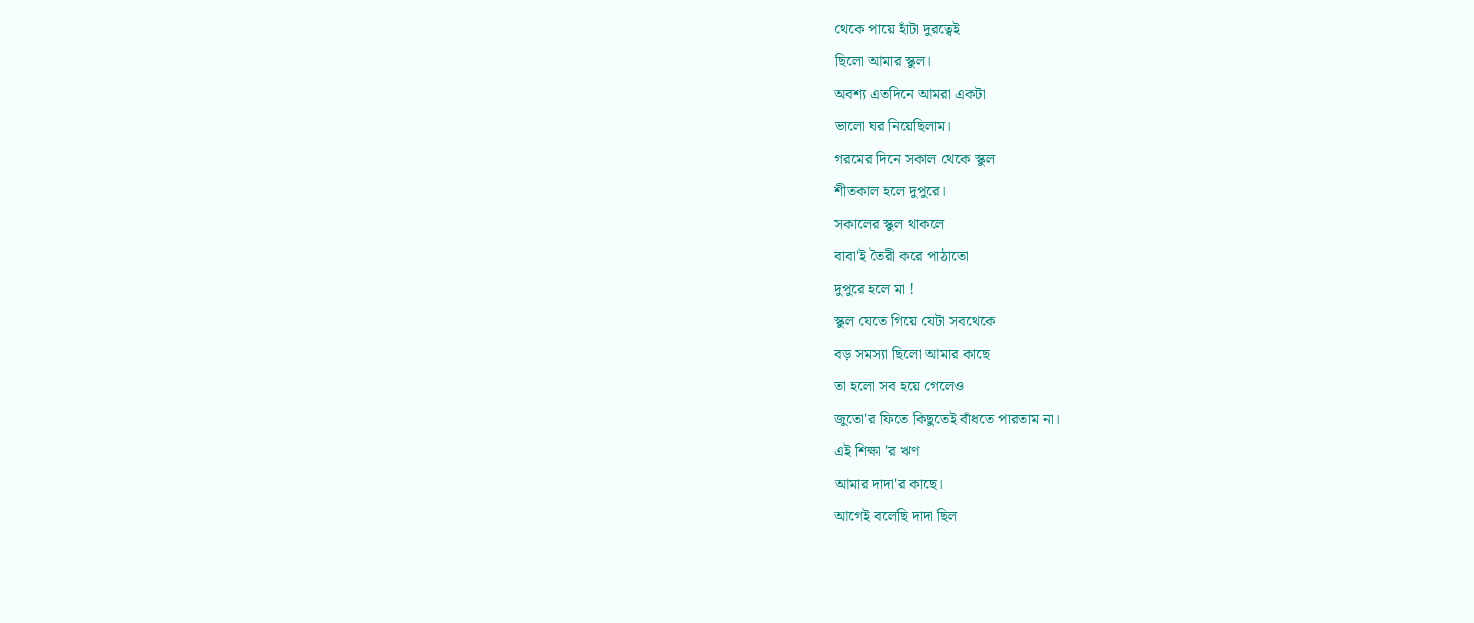থেকে পায়ে হাঁটা দুরত্বেই
ছিলো আমার স্কুল।
অবশ্য এতদিনে আমরা একটা
ভালো ঘর নিয়েছিলাম।
গরমের দিনে সকাল থেকে স্কুল
শীতকাল হলে দুপুরে।
সকালের স্কুল থাকলে
বাবা'ই তৈরী করে পাঠাতো
দুপুরে হলে মা !
স্কুল যেতে গিয়ে যেটা সবথেকে
বড় সমস্যা ছিলো আমার কাছে
তা হলো সব হয়ে গেলেও
জুতো'র ফিতে কিছুতেই বাঁধতে পারতাম না।
এই শিক্ষা 'র ঋণ
আমার দাদা'র কাছে।
আগেই বলেছি দাদা ছিল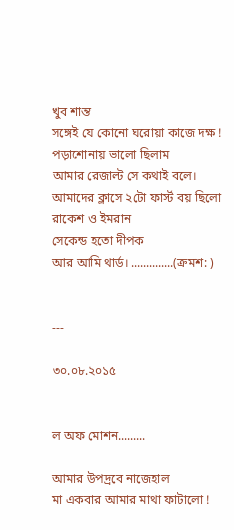খুব শান্ত
সঙ্গেই যে কোনো ঘরোয়া কাজে দক্ষ !
পড়াশোনায় ভালো ছিলাম
আমার রেজাল্ট সে কথাই বলে।
আমাদের ক্লাসে ২টো ফার্স্ট বয় ছিলো
রাকেশ ও ইমরান
সেকেন্ড হতো দীপক
আর আমি থার্ড। ..............(ক্রমশ: )


---

৩০.০৮.২০১৫


ল অফ মোশন.........

আমার উপদ্রবে নাজেহাল
মা একবার আমার মাথা ফাটালো !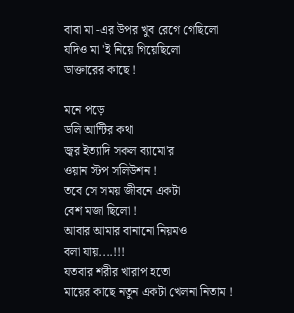বাবা মা -এর উপর খুব রেগে গেছিলো
যদিও মা 'ই নিয়ে গিয়েছিলো
ডাক্তারের কাছে !

মনে পড়ে
ডলি আন্টির কথা
জ্বর ইত্যাদি সকল ব্যামো'র
ওয়ান স্টপ সলিউশন !
তবে সে সময় জীবনে একটা
বেশ মজা ছিলো !
আবার আমার বানানো নিয়মও
বলা যায়....!!!
যতবার শরীর খারাপ হতো
মায়ের কাছে নতুন একটা খেলনা নিতাম !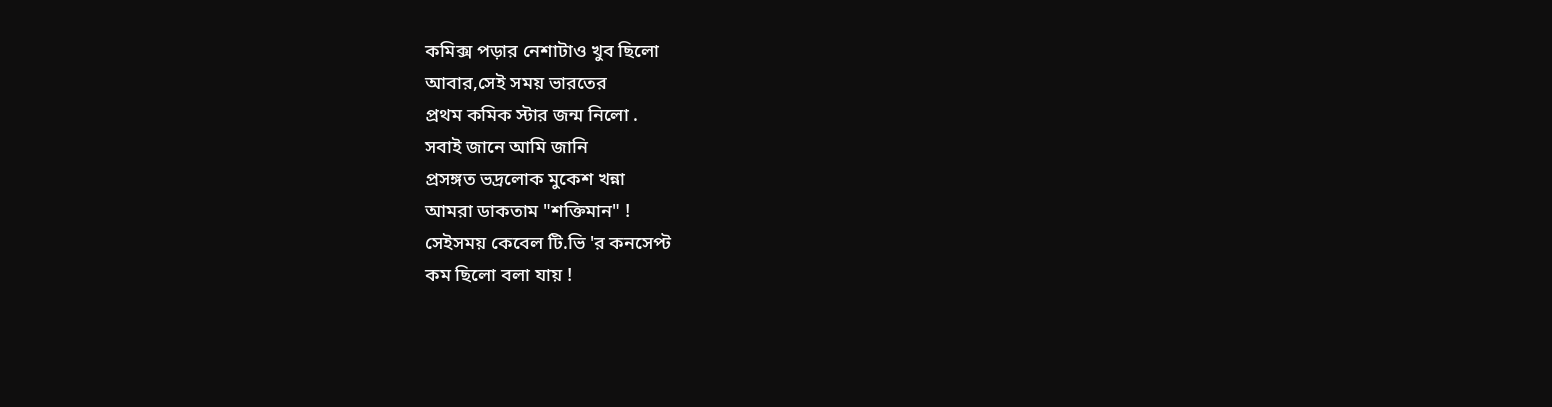কমিক্স পড়ার নেশাটাও খুব ছিলো
আবার,সেই সময় ভারতের
প্রথম কমিক স্টার জন্ম নিলো .
সবাই জানে আমি জানি
প্রসঙ্গত ভদ্রলোক মুকেশ খন্না
আমরা ডাকতাম "শক্তিমান" !
সেইসময় কেবেল টি.ভি 'র কনসেপ্ট
কম ছিলো বলা যায় !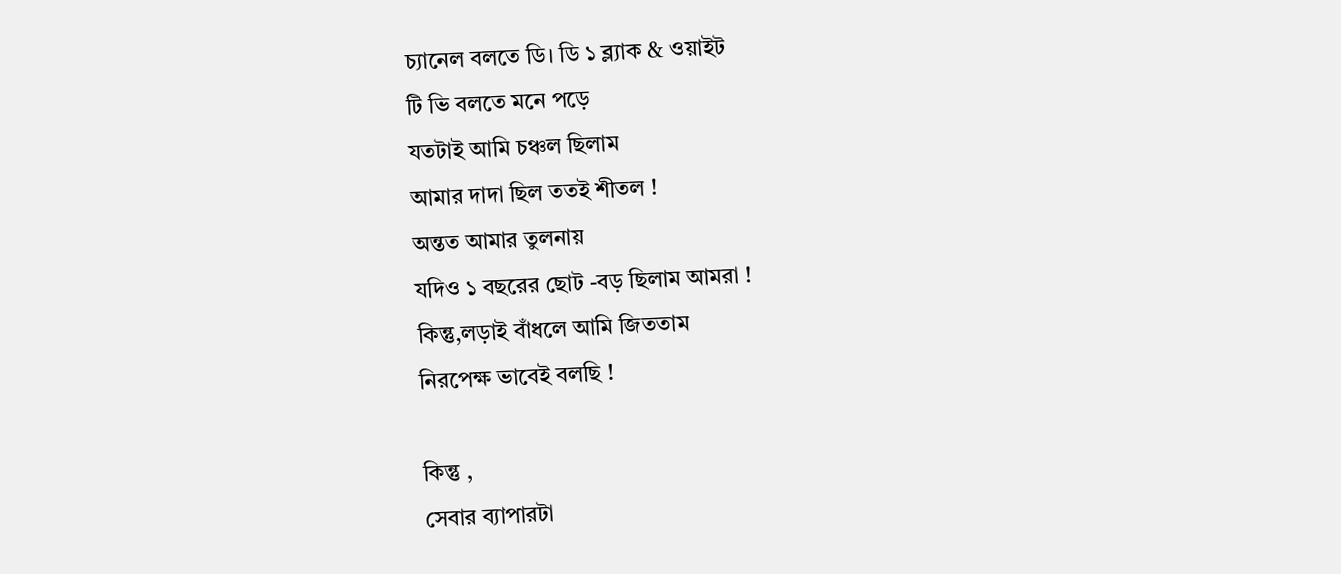চ্যানেল বলতে ডি। ডি ১ ব্ল্যাক & ওয়াইট
টি ভি বলতে মনে পড়ে
যতটাই আমি চঞ্চল ছিলাম
আমার দাদা ছিল ততই শীতল !
অন্তত আমার তুলনায়
যদিও ১ বছরের ছোট -বড় ছিলাম আমরা !
কিন্তু,লড়াই বাঁধলে আমি জিততাম
নিরপেক্ষ ভাবেই বলছি !

কিন্তু ,
সেবার ব্যাপারটা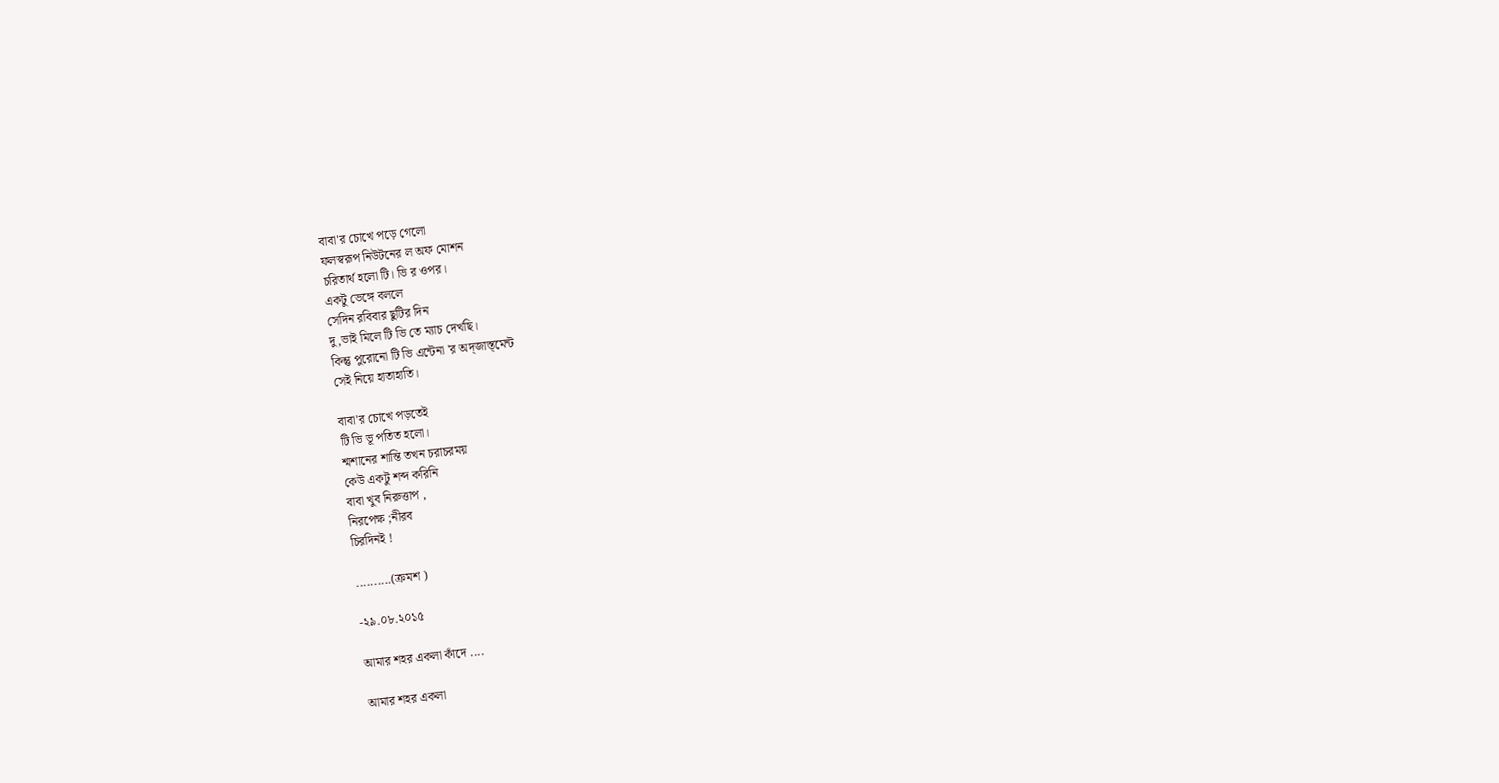বাবা'র চোখে পড়ে গেলো
ফলস্বরূপ নিউটনের ল অফ মোশন
চরিতার্থ হলো টি। ভি র ওপর।
একটু ভেঙ্গে বললে
সেদিন রবিবার ছুটির দিন
দু,ভাই মিলে টি ভি তে ম্যাচ দেখছি।
কিন্তু পুরোনো টি ভি এন্টেনা 'র অদ্জাস্ত্মেন্ট
সেই নিয়ে হাতাহাতি।

বাবা'র চোখে পড়তেই
টি ভি ভূ পতিত হলো।
শ্মশানের শান্তি তখন চরাচরময়
কেউ একটু শব্দ করিনি
বাবা খুব নিরুত্তাপ ,
নিরপেক্ষ ;নীরব
চিরদিনই !

..........(ক্রমশ )

-২৯.০৮.২০১৫

আমার শহর একলা কাঁদে ....

আমার শহর একলা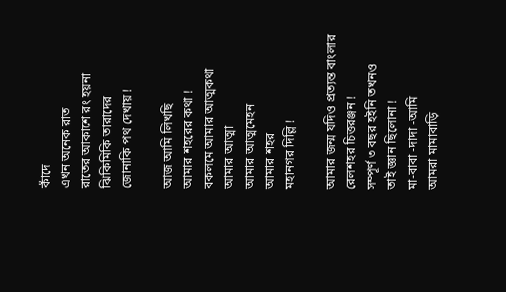কাঁদে
এখন অনেক রাত
রাতের আকাশে রং হয়না
ঝিকিমিকি তারাদের
জোনাকি পথ দেখায় !

আজ আমি লিখছি
আমার শহরের কথা !
বকলমে আমার আত্মকথা
আমার আত্মা
আমার আত্মমেহন
আমার শহর
মহানগর দিল্লি !

আমার জন্ম যদিও প্রত্যন্ত বাংলার
রেলশহর চিত্তরঞ্জন !
সম্পূর্ণ ৩ বছর হইনি তখনও
তাই জ্ঞান ছিলোনা !
মা-বাবা -দাদা -আমি
আমরা মামাবাড়ি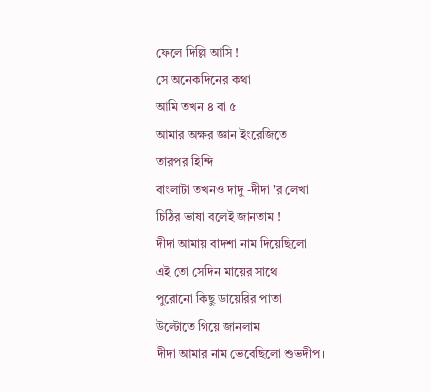ফেলে দিল্লি আসি !
সে অনেকদিনের কথা
আমি তখন ৪ বা ৫
আমার অক্ষর জ্ঞান ইংরেজিতে
তারপর হিন্দি
বাংলাটা তখনও দাদু -দীদা 'র লেখা
চিঠির ভাষা বলেই জানতাম !
দীদা আমায় বাদশা নাম দিয়েছিলো
এই তো সেদিন মায়ের সাথে
পুরোনো কিছু ডায়েরির পাতা
উল্টোতে গিয়ে জানলাম
দীদা আমার নাম ভেবেছিলো শুভদীপ।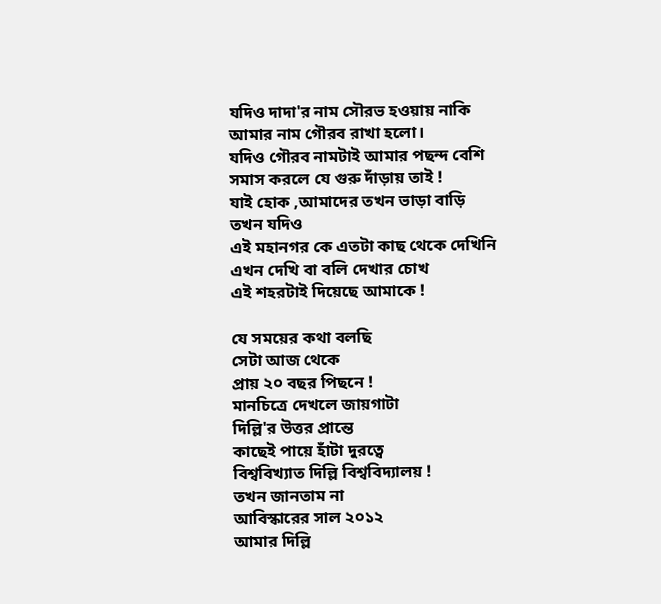যদিও দাদা'র নাম সৌরভ হওয়ায় নাকি
আমার নাম গৌরব রাখা হলো।
যদিও গৌরব নামটাই আমার পছন্দ বেশি
সমাস করলে যে গুরু দাঁড়ায় তাই !
যাই হোক ,আমাদের তখন ভাড়া বাড়ি
তখন যদিও
এই মহানগর কে এতটা কাছ থেকে দেখিনি
এখন দেখি বা বলি দেখার চোখ
এই শহরটাই দিয়েছে আমাকে !

যে সময়ের কথা বলছি
সেটা আজ থেকে
প্রায় ২০ বছর পিছনে !
মানচিত্রে দেখলে জায়গাটা
দিল্লি'র উত্তর প্রান্তে
কাছেই পায়ে হাঁটা দুরত্বে
বিশ্ববিখ্যাত দিল্লি বিশ্ববিদ্যালয় !
তখন জানতাম না
আবিস্কারের সাল ২০১২
আমার দিল্লি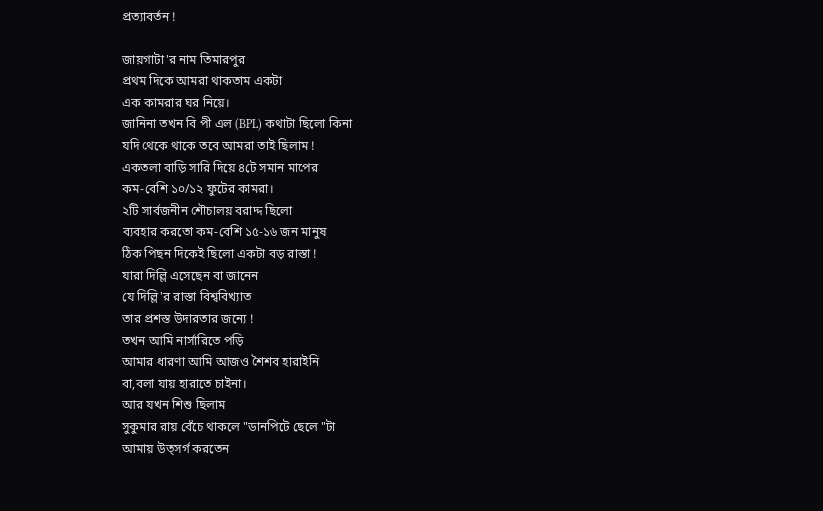প্রত্যাবর্তন !

জায়গাটা'র নাম তিমারপুর
প্রথম দিকে আমরা থাকতাম একটা
এক কামরার ঘর নিয়ে।
জানিনা তখন বি পী এল (BPL) কথাটা ছিলো কিনা
যদি থেকে থাকে তবে আমরা তাই ছিলাম !
একতলা বাড়ি সারি দিয়ে ৪টে সমান মাপের
কম-বেশি ১০/১২ ফুটের কামরা।
২টি সার্বজনীন শৌচালয় বরাদ্দ ছিলো
ব্যবহার করতো কম-বেশি ১৫-১৬ জন মানুষ
ঠিক পিছন দিকেই ছিলো একটা বড় রাস্তা !
যারা দিল্লি এসেছেন বা জানেন
যে দিল্লি'র রাস্তা বিশ্ববিখ্যাত
তার প্রশস্ত উদারতার জন্যে !
তখন আমি নার্সারিতে পড়ি
আমার ধারণা আমি আজও শৈশব হারাইনি
বা,বলা যায় হারাতে চাইনা।
আর যখন শিশু ছিলাম
সুকুমার রায় বেঁচে থাকলে "ডানপিটে ছেলে "টা
আমায় উত্সর্গ করতেন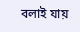বলাই যায়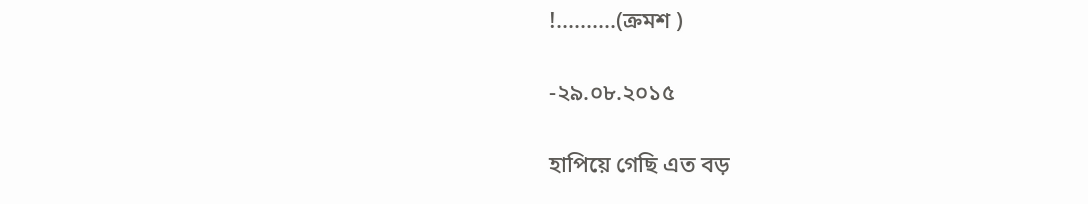!..........(ক্রমশ )

-২৯.০৮.২০১৫

হাপিয়ে গেছি এত বড়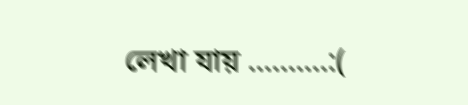লেখা যায় ..........:(